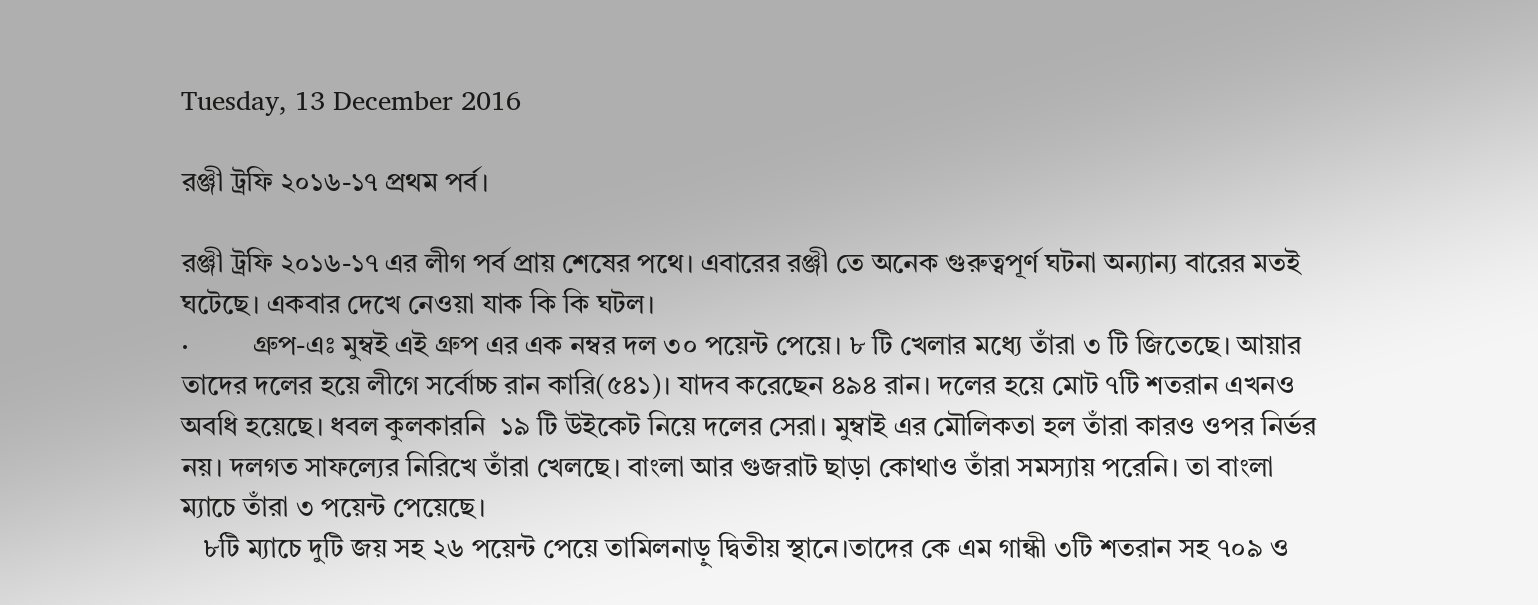Tuesday, 13 December 2016

রঞ্জী ট্রফি ২০১৬-১৭ প্রথম পর্ব।

রঞ্জী ট্রফি ২০১৬-১৭ এর লীগ পর্ব প্রায় শেষের পথে। এবারের রঞ্জী তে অনেক গুরুত্বপূর্ণ ঘটনা অন্যান্য বারের মতই ঘটেছে। একবার দেখে নেওয়া যাক কি কি ঘটল।
·         গ্রুপ-এঃ মুম্বই এই গ্রুপ এর এক নম্বর দল ৩০ পয়েন্ট পেয়ে। ৮ টি খেলার মধ্যে তাঁরা ৩ টি জিতেছে। আয়ার তাদের দলের হয়ে লীগে সর্বোচ্চ রান কারি(৫৪১)। যাদব করেছেন ৪৯৪ রান। দলের হয়ে মোট ৭টি শতরান এখনও অবধি হয়েছে। ধবল কুলকারনি  ১৯ টি উইকেট নিয়ে দলের সেরা। মুম্বাই এর মৌলিকতা হল তাঁরা কারও ওপর নির্ভর নয়। দলগত সাফল্যের নিরিখে তাঁরা খেলছে। বাংলা আর গুজরাট ছাড়া কোথাও তাঁরা সমস্যায় পরেনি। তা বাংলা ম্যাচে তাঁরা ৩ পয়েন্ট পেয়েছে।
   ৮টি ম্যাচে দুটি জয় সহ ২৬ পয়েন্ট পেয়ে তামিলনাড়ু দ্বিতীয় স্থানে।তাদের কে এম গান্ধী ৩টি শতরান সহ ৭০৯ ও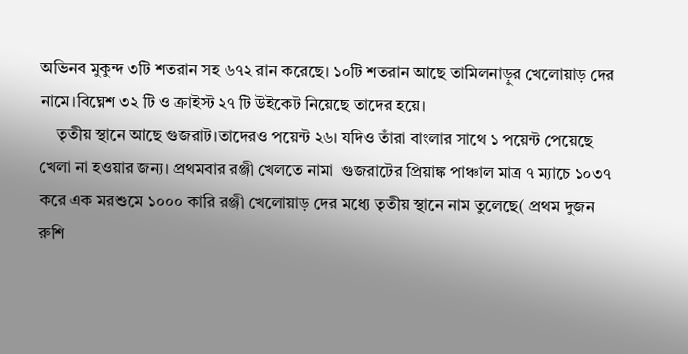অভিনব মুকুন্দ ৩টি শতরান সহ ৬৭২ রান করেছে। ১০টি শতরান আছে তামিলনাড়ুর খেলোয়াড় দের নামে।বিঘ্নেশ ৩২ টি ও ক্রাইস্ট ২৭ টি উইকেট নিয়েছে তাদের হয়ে।
    তৃতীয় স্থানে আছে গুজরাট।তাদেরও পয়েন্ট ২৬। যদিও তাঁরা বাংলার সাথে ১ পয়েন্ট পেয়েছে খেলা না হওয়ার জন্য। প্রথমবার রঞ্জী খেলতে নামা  গুজরাটের প্রিয়াঙ্ক পাঞ্চাল মাত্র ৭ ম্যাচে ১০৩৭ করে এক মরশুমে ১০০০ কারি রঞ্জী খেলোয়াড় দের মধ্যে তৃতীয় স্থানে নাম তুলেছে( প্রথম দুজন রুশি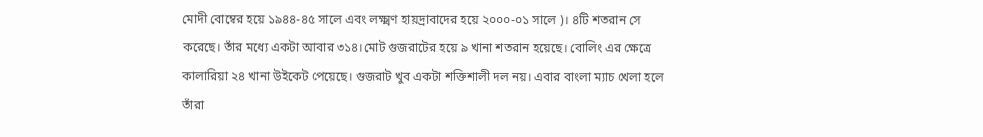মোদী বোম্বের হয়ে ১৯৪৪-৪৫ সালে এবং লক্ষ্মণ হায়দ্রাবাদের হয়ে ২০০০-০১ সালে )। ৪টি শতরান সে করেছে। তাঁর মধ্যে একটা আবার ৩১৪।মোট গুজরাটের হয়ে ৯ খানা শতরান হয়েছে। বোলিং এর ক্ষেত্রে কালারিয়া ২৪ খানা উইকেট পেয়েছে। গুজরাট খুব একটা শক্তিশালী দল নয়। এবার বাংলা ম্যাচ খেলা হলে তাঁরা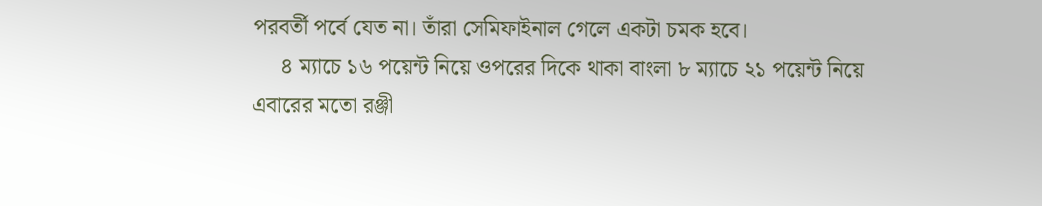পরবর্তী পর্বে যেত না। তাঁরা সেমিফাইনাল গেলে একটা চমক হবে।
     ৪ ম্যাচে ১৬ পয়েন্ট নিয়ে ওপরের দিকে থাকা বাংলা ৮ ম্যাচে ২১ পয়েন্ট নিয়ে এবারের মতো রঞ্জী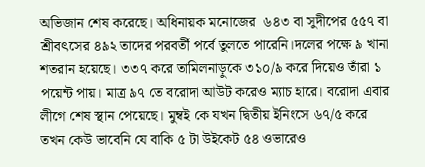অভিজান শেষ করেছে। অধিনায়ক মনোজের  ৬৪৩ বা সুদীপের ৫৫৭ বা শ্রীবৎসের ৪৯২ তাদের পরবর্তী পর্বে তুলতে পারেনি।দলের পক্ষে ৯ খানা শতরান হয়েছে। ৩৩৭ করে তামিলনাড়ুকে ৩১০/৯ করে দিয়েও তাঁরা ১ পয়েন্ট পায়। মাত্র ৯৭ তে বরোদা আউট করেও ম্যাচ হারে। বরোদা এবার লীগে শেষ স্থান পেয়েছে। মুম্বই কে যখন দ্বিতীয় ইনিংসে ৬৭/৫ করে তখন কেউ ভাবেনি যে বাকি ৫ টা উইকেট ৫৪ ওভারেও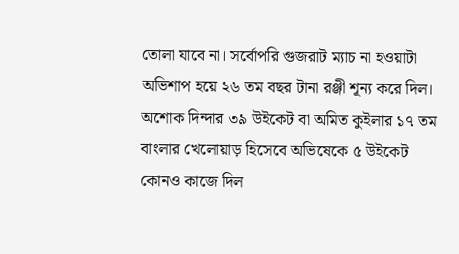তোলা যাবে না। সর্বোপরি গুজরাট ম্যাচ না হওয়াটা অভিশাপ হয়ে ২৬ তম বছর টানা রঞ্জী শূন্য করে দিল। অশোক দিন্দার ৩৯ উইকেট বা অমিত কুইলার ১৭ তম বাংলার খেলোয়াড় হিসেবে অভিষেকে ৫ উইকেট কোনও কাজে দিল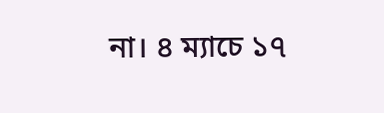না। ৪ ম্যাচে ১৭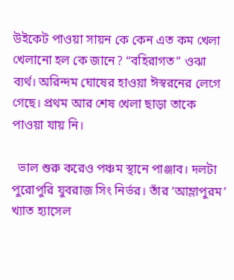উইকেট পাওয়া সায়ন কে কেন এত কম খেলা খেলানো হল কে জানে? “বহিরাগত” ওঝা ব্যর্থ। অরিন্দম ঘোষের হাওয়া ঈস্বরনের লেগে গেছে। প্রথম আর শেষ খেলা ছাড়া তাকে পাওয়া যায় নি।

  ভাল শুরু করেও পঞ্চম স্থানে পাঞ্জাব। দলটা পুরোপুরি যুবরাজ সিং নির্ভর। তাঁর ‘আম্লাপুরম’ খ্যাত হ্যাসেল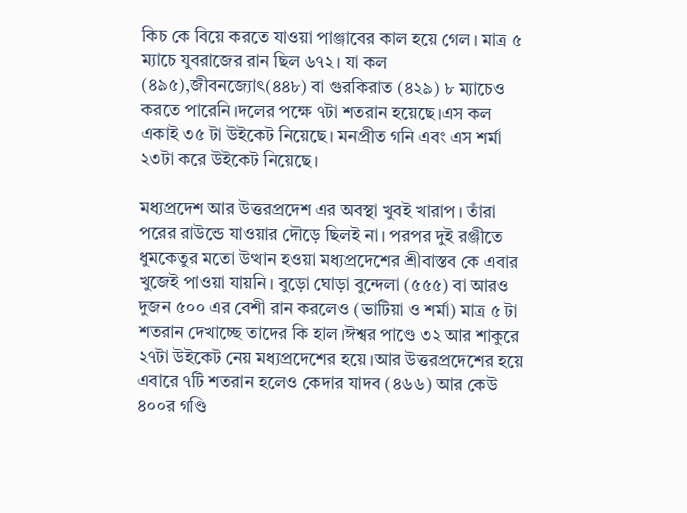কিচ কে বিয়ে করতে যাওয়া পাঞ্জাবের কাল হয়ে গেল। মাত্র ৫ ম্যাচে যুবরাজের রান ছিল ৬৭২। যা কল (৪৯৫),জীবনজ্যোৎ(৪৪৮) বা গুরকিরাত (৪২৯) ৮ ম্যাচেও করতে পারেনি।দলের পক্ষে ৭টা শতরান হয়েছে।এস কল একাই ৩৫ টা উইকেট নিয়েছে। মনপ্রীত গনি এবং এস শর্মা ২৩টা করে উইকেট নিয়েছে।

মধ্যপ্রদেশ আর উত্তরপ্রদেশ এর অবস্থা খুবই খারাপ। তাঁরা পরের রাউন্ডে যাওয়ার দৌড়ে ছিলই না। পরপর দুই রঞ্জীতে ধুমকেতুর মতো উত্থান হওয়া মধ্যপ্রদেশের শ্রীবাস্তব কে এবার খুজেই পাওয়া যায়নি। বুড়ো ঘোড়া বুন্দেলা (৫৫৫) বা আরও দুজন ৫০০ এর বেশী রান করলেও (ভাটিয়া ও শর্মা) মাত্র ৫ টা শতরান দেখাচ্ছে তাদের কি হাল।ঈশ্বর পাণ্ডে ৩২ আর শাকুরে ২৭টা উইকেট নেয় মধ্যপ্রদেশের হয়ে।আর উত্তরপ্রদেশের হয়ে এবারে ৭টি শতরান হলেও কেদার যাদব (৪৬৬) আর কেউ ৪০০র গণ্ডি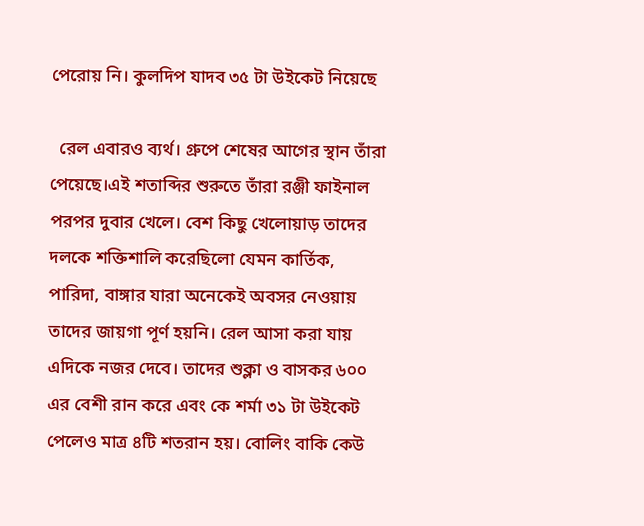পেরোয় নি। কুলদিপ যাদব ৩৫ টা উইকেট নিয়েছে

  রেল এবারও ব্যর্থ। গ্রুপে শেষের আগের স্থান তাঁরা পেয়েছে।এই শতাব্দির শুরুতে তাঁরা রঞ্জী ফাইনাল পরপর দুবার খেলে। বেশ কিছু খেলোয়াড় তাদের দলকে শক্তিশালি করেছিলো যেমন কার্তিক, পারিদা, বাঙ্গার যারা অনেকেই অবসর নেওয়ায় তাদের জায়গা পূর্ণ হয়নি। রেল আসা করা যায় এদিকে নজর দেবে। তাদের শুক্লা ও বাসকর ৬০০ এর বেশী রান করে এবং কে শর্মা ৩১ টা উইকেট পেলেও মাত্র ৪টি শতরান হয়। বোলিং বাকি কেউ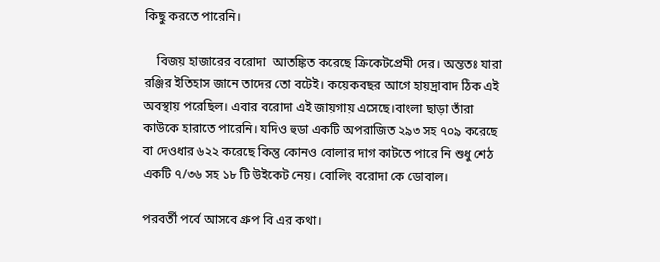কিছু করতে পারেনি।

    বিজয় হাজারের বরোদা  আতঙ্কিত করেছে ক্রিকেটপ্রেমী দের। অন্ততঃ যারা রঞ্জির ইতিহাস জানে তাদের তো বটেই। কয়েকবছর আগে হায়দ্রাবাদ ঠিক এই অবস্থায় পরেছিল। এবার বরোদা এই জায়গায় এসেছে।বাংলা ছাড়া তাঁরা কাউকে হারাতে পারেনি। যদিও হুডা একটি অপরাজিত ২৯৩ সহ ৭০৯ করেছে বা দেওধার ৬২২ করেছে কিন্তু কোনও বোলার দাগ কাটতে পারে নি শুধু শেঠ একটি ৭/৩৬ সহ ১৮ টি উইকেট নেয়। বোলিং বরোদা কে ডোবাল।

পরবর্তী পর্বে আসবে গ্রুপ বি এর কথা।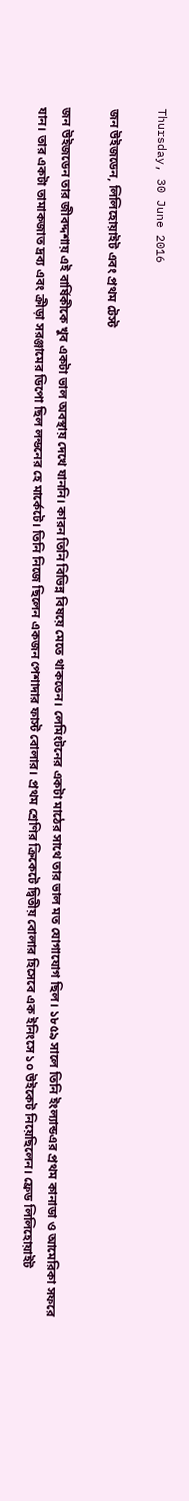Thursday, 30 June 2016

জন উইজডেন, লিলিহোয়াইট এবং প্রথম টেস্ট

জন উইজডেন তার জীবদ্দশায় এই বার্ষিকীকে খুব একটা ভাল অবস্থায় দেখে যাননি। কারন তিনি বিভিন্ন বিষয়ে মেতে থাকতেন। লেমিংটনের একটা মাঠের সাথে তার ভাল মত যোগাযোগ ছিল। ১৮৫৯ সালে তিনি ইংল্যান্ডএর প্রথম কানাডা ও আমেরিকা সফরে যান। তার একটা তামাকজাত দ্রব্য এবং ক্রীড়া সরঞ্জামের ডিপো ছিল লন্ডনের হে মার্কেটে। তিনি নিজে ছিলেন একজন পেশাদার ফাস্ট বোলার। প্রথম শ্রেণির ক্রিকেটে দ্বিতীয় বোলার হিসেবে এক ইনিংসে ১০ উইকেট নিয়েছিলেন। ফ্রেড লিলিহোয়াইট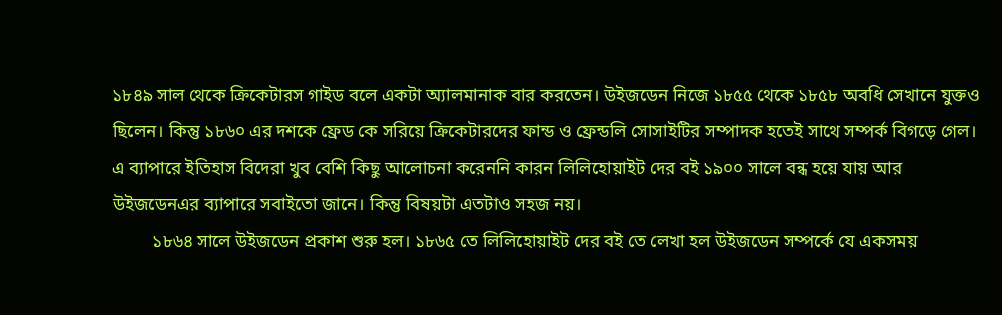১৮৪৯ সাল থেকে ক্রিকেটারস গাইড বলে একটা অ্যালমানাক বার করতেন। উইজডেন নিজে ১৮৫৫ থেকে ১৮৫৮ অবধি সেখানে যুক্তও ছিলেন। কিন্তু ১৮৬০ এর দশকে ফ্রেড কে সরিয়ে ক্রিকেটারদের ফান্ড ও ফ্রেন্ডলি সোসাইটির সম্পাদক হতেই সাথে সম্পর্ক বিগড়ে গেল। এ ব্যাপারে ইতিহাস বিদেরা খুব বেশি কিছু আলোচনা করেননি কারন লিলিহোয়াইট দের বই ১৯০০ সালে বন্ধ হয়ে যায় আর উইজডেনএর ব্যাপারে সবাইতো জানে। কিন্তু বিষয়টা এতটাও সহজ নয়।
         ১৮৬৪ সালে উইজডেন প্রকাশ শুরু হল। ১৮৬৫ তে লিলিহোয়াইট দের বই তে লেখা হল উইজডেন সম্পর্কে যে একসময়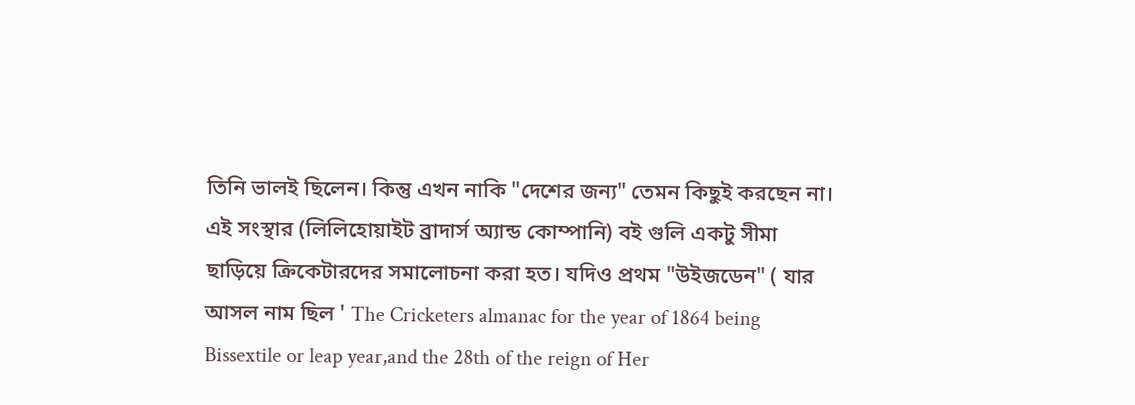তিনি ভালই ছিলেন। কিন্তু এখন নাকি "দেশের জন্য" তেমন কিছুই করছেন না। এই সংস্থার (লিলিহোয়াইট ব্রাদার্স অ্যান্ড কোম্পানি) বই গুলি একটু সীমা ছাড়িয়ে ক্রিকেটারদের সমালোচনা করা হত। যদিও প্রথম "উইজডেন" ( যার আসল নাম ছিল ' The Cricketers almanac for the year of 1864 being Bissextile or leap year,and the 28th of the reign of Her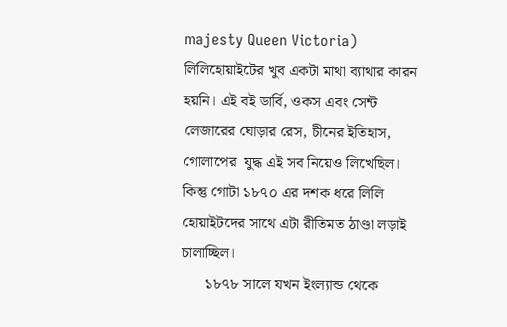majesty Queen Victoria) লিলিহোয়াইটের খুব একটা মাথা ব্যাথার কারন হয়নি। এই বই ডার্বি, ওকস এবং সেন্ট লেজারের ঘোড়ার রেস, চীনের ইতিহাস, গোলাপের  যুদ্ধ এই সব নিয়েও লিখেছিল। কিন্তু গোটা ১৮৭০ এর দশক ধরে লিলি হোয়াইটদের সাথে এটা রীতিমত ঠাণ্ডা লড়াই চালাচ্ছিল।
      ১৮৭৮ সালে যখন ইংল্যান্ড থেকে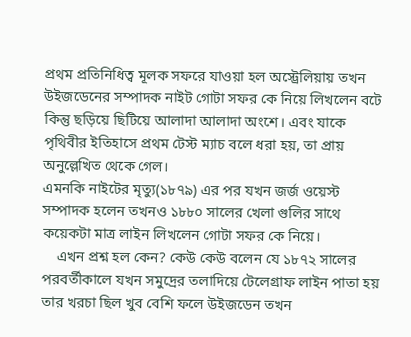প্রথম প্রতিনিধিত্ব মূলক সফরে যাওয়া হল অস্ট্রেলিয়ায় তখন উইজডেনের সম্পাদক নাইট গোটা সফর কে নিয়ে লিখলেন বটে কিন্তু ছড়িয়ে ছিটিয়ে আলাদা আলাদা অংশে। এবং যাকে  পৃথিবীর ইতিহাসে প্রথম টেস্ট ম্যাচ বলে ধরা হয়, তা প্রায় অনুল্লেখিত থেকে গেল।
এমনকি নাইটের মৃত্যু(১৮৭৯) এর পর যখন জর্জ ওয়েস্ট সম্পাদক হলেন তখনও ১৮৮০ সালের খেলা গুলির সাথে কয়েকটা মাত্র লাইন লিখলেন গোটা সফর কে নিয়ে।
    এখন প্রশ্ন হল কেন? কেউ কেউ বলেন যে ১৮৭২ সালের পরবর্তীকালে যখন সমুদ্রের তলাদিয়ে টেলেগ্রাফ লাইন পাতা হয় তার খরচা ছিল খুব বেশি ফলে উইজডেন তখন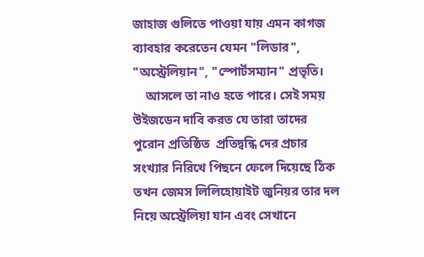জাহাজ গুলিতে পাওয়া যায় এমন কাগজ ব্যাবহার করেতেন যেমন "লিডার", "অস্ট্রেলিয়ান", "স্পোর্টসম্যান" প্রভৃতি।
    আসলে তা নাও হতে পারে। সেই সময় উইজডেন দাবি করত যে তারা তাদের পুরোন প্রতিষ্ঠিত  প্রতিদ্বন্ধি দের প্রচার সংখ্যার নিরিখে পিছনে ফেলে দিয়েছে ঠিক তখন জেমস লিলিহোয়াইট জুনিয়র তার দল নিয়ে অস্ট্রেলিয়া যান এবং সেখানে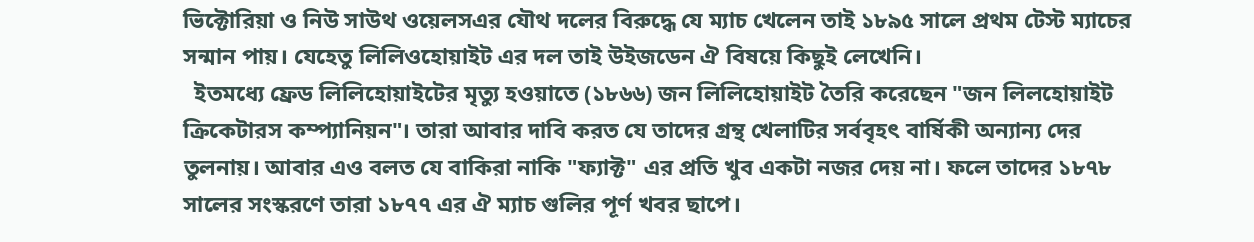ভিক্টোরিয়া ও নিউ সাউথ ওয়েলসএর যৌথ দলের বিরুদ্ধে যে ম্যাচ খেলেন তাই ১৮৯৫ সালে প্রথম টেস্ট ম্যাচের সন্মান পায়। যেহেতু লিলিওহোয়াইট এর দল তাই উইজডেন ঐ বিষয়ে কিছুই লেখেনি।
  ইতমধ্যে ফ্রেড লিলিহোয়াইটের মৃত্যু হওয়াতে (১৮৬৬) জন লিলিহোয়াইট তৈরি করেছেন "জন লিলহোয়াইট ক্রিকেটারস কম্প্যানিয়ন"। তারা আবার দাবি করত যে তাদের গ্রন্থ খেলাটির সর্ববৃহৎ বার্ষিকী অন্যান্য দের তুলনায়। আবার এও বলত যে বাকিরা নাকি "ফ্যাক্ট" এর প্রতি খুব একটা নজর দেয় না। ফলে তাদের ১৮৭৮ সালের সংস্করণে তারা ১৮৭৭ এর ঐ ম্যাচ গুলির পূর্ণ খবর ছাপে।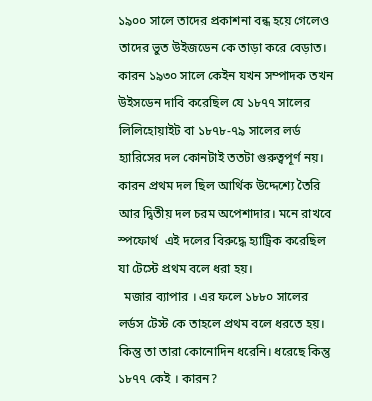১৯০০ সালে তাদের প্রকাশনা বন্ধ হয়ে গেলেও তাদের ভুত উইজডেন কে তাড়া করে বেড়াত। কারন ১৯৩০ সালে কেইন যখন সম্পাদক তখন উইসডেন দাবি করেছিল যে ১৮৭৭ সালের লিলিহোয়াইট বা ১৮৭৮-৭৯ সালের লর্ড হ্যারিসের দল কোনটাই ততটা গুরুত্বপূর্ণ নয়। কারন প্রথম দল ছিল আর্থিক উদ্দেশ্যে তৈরি আর দ্বিতীয় দল চরম অপেশাদার। মনে রাখবে স্পফোর্থ  এই দলের বিরুদ্ধে হ্যাট্রিক করেছিল যা টেস্টে প্রথম বলে ধরা হয়।
  মজার ব্যাপার । এর ফলে ১৮৮০ সালের লর্ডস টেস্ট কে তাহলে প্রথম বলে ধরতে হয়। কিন্তু তা তারা কোনোদিন ধরেনি। ধরেছে কিন্তু ১৮৭৭ কেই । কারন?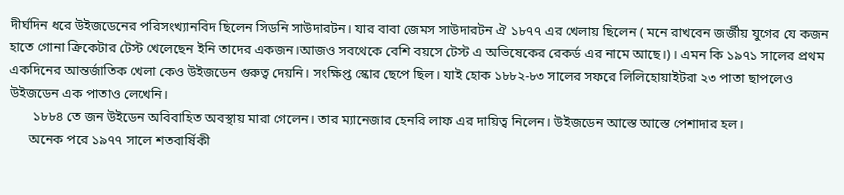দীর্ঘদিন ধরে উইজডেনের পরিসংখ্যানবিদ ছিলেন সিডনি সাউদারটন। যার বাবা জেমস সাউদারটন ঐ ১৮৭৭ এর খেলায় ছিলেন ( মনে রাখবেন জর্জীয় যুগের যে কজন হাতে গোনা ক্রিকেটার টেস্ট খেলেছেন ইনি তাদের একজন।আজও সবথেকে বেশি বয়সে টেস্ট এ অভিষেকের রেকর্ড এর নামে আছে।)। এমন কি ১৯৭১ সালের প্রথম একদিনের আন্তর্জাতিক খেলা কেও উইজডেন গুরুত্ব দেয়নি। সংক্ষিপ্ত স্কোর ছেপে ছিল। যাই হোক ১৮৮২-৮৩ সালের সফরে লিলিহোয়াইটরা ২৩ পাতা ছাপলেও উইজডেন এক পাতাও লেখেনি।
       ১৮৮৪ তে জন উইডেন অবিবাহিত অবস্থায় মারা গেলেন। তার ম্যানেজার হেনরি লাফ এর দায়িত্ব নিলেন। উইজডেন আস্তে আস্তে পেশাদার হল।
      অনেক পরে ১৯৭৭ সালে শতবার্ষিকী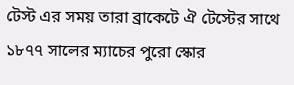টেস্ট এর সময় তারা ব্রাকেটে ঐ টেস্টের সাথে ১৮৭৭ সালের ম্যাচের পুরো স্কোর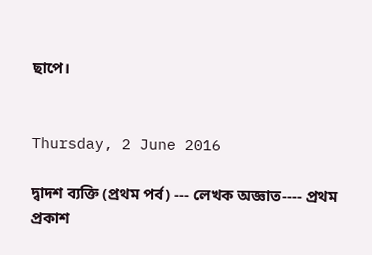ছাপে।


Thursday, 2 June 2016

দ্বাদশ ব্যক্তি (প্রথম পর্ব) --- লেখক অজ্ঞাত---- প্রথম প্রকাশ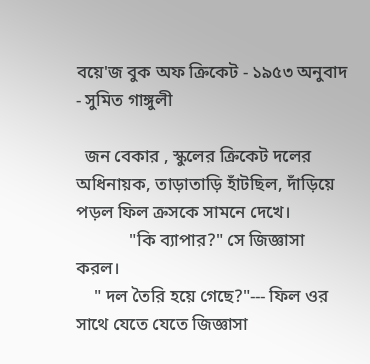বয়ে'জ বুক অফ ক্রিকেট - ১৯৫৩ অনুবাদ - সুমিত গাঙ্গুলী

  জন বেকার , স্কুলের ক্রিকেট দলের অধিনায়ক, তাড়াতাড়ি হাঁটছিল, দাঁড়িয়ে পড়ল ফিল ক্রসকে সামনে দেখে।
            "কি ব্যাপার?" সে জিজ্ঞাসা করল।
    " দল তৈরি হয়ে গেছে?"--- ফিল ওর সাথে যেতে যেতে জিজ্ঞাসা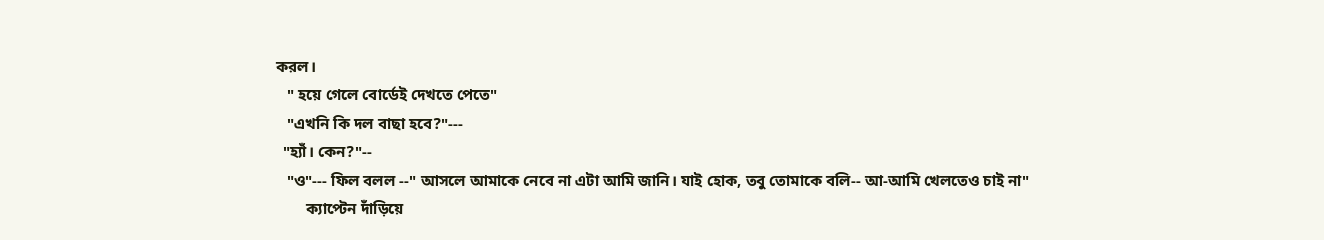করল।
   " হয়ে গেলে বোর্ডেই দেখতে পেতে"
   "এখনি কি দল বাছা হবে?"---
  "হ্যাঁ। কেন?"--
   "ও"--- ফিল বলল --" আসলে আমাকে নেবে না এটা আমি জানি। যাই হোক, তবু তোমাকে বলি-- আ-আমি খেলতেও চাই না"
        ক্যাপ্টেন দাঁড়িয়ে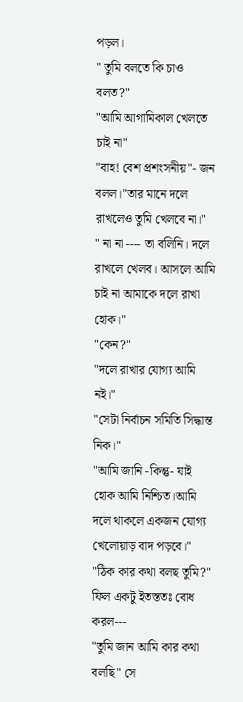পড়ল।
" তুমি বলতে কি চাও বলত?"
"আমি আগামিকাল খেলতে চাই না"
"বাহ! বেশ প্রশংসনীয়"- জন বলল।"তার মানে দলে রাখলেও তুমি খেলবে না।"
" না না ---- তা বলিনি। দলে রাখলে খেলব। আসলে আমি চাই না আমাকে দলে রাখা হোক।"
"কেন?"
"দলে রাখার যোগ্য আমি নই।"
"সেটা নির্বাচন সমিতি সিদ্ধান্ত নিক।"
"আমি জানি -কিন্তু- যাই হোক আমি নিশ্চিত।আমি দলে থাকলে একজন যোগ্য খেলোয়াড় বাদ পড়বে।"
"ঠিক কার কথা বলছ তুমি?"
ফিল একটু ইতস্ততঃ বোধ করল---
"তুমি জান আমি কার কথা বলছি" সে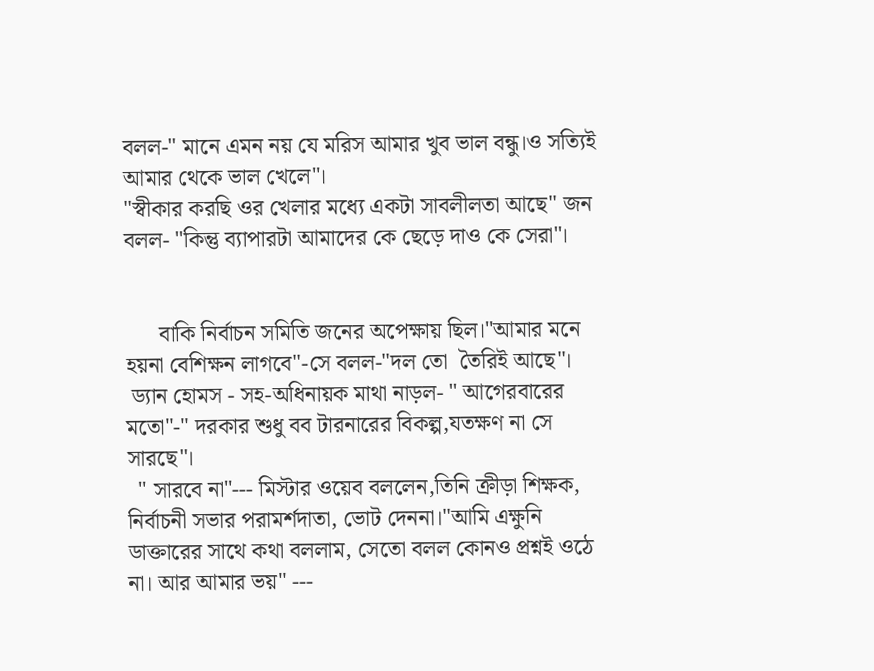বলল-" মানে এমন নয় যে মরিস আমার খুব ভাল বন্ধু।ও সত্যিই আমার থেকে ভাল খেলে"।
"স্বীকার করছি ওর খেলার মধ্যে একটা সাবলীলতা আছে" জন বলল- "কিন্তু ব্যাপারটা আমাদের কে ছেড়ে দাও কে সেরা"।


      বাকি নির্বাচন সমিতি জনের অপেক্ষায় ছিল।"আমার মনে হয়না বেশিক্ষন লাগবে"-সে বলল-"দল তো  তৈরিই আছে"।
 ড্যান হোমস - সহ-অধিনায়ক মাথা নাড়ল- " আগেরবারের মতো"-" দরকার শুধু বব টারনারের বিকল্প,যতক্ষণ না সে সারছে"।
  " সারবে না"--- মিস্টার ওয়েব বললেন,তিনি ক্রীড়া শিক্ষক, নির্বাচনী সভার পরামর্শদাতা, ভোট দেননা।"আমি এক্ষুনি ডাক্তারের সাথে কথা বললাম, সেতো বলল কোনও প্রশ্নই ওঠে না। আর আমার ভয়" ---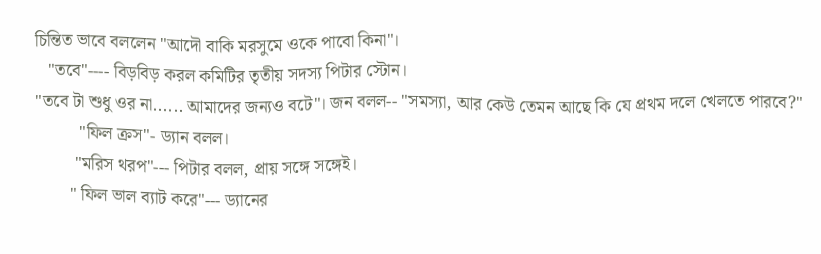চিন্তিত ভাবে বললেন "আদৌ বাকি মরসুমে ওকে পাবো কিনা"।
   "তবে"---- বিড়বিড় করল কমিটির তৃতীয় সদস্য পিটার স্টোন।
"তবে টা শুধু ওর না...... আমাদের জন্যও বটে"। জন বলল-- "সমস্যা, আর কেউ তেমন আছে কি যে প্রথম দলে খেলতে পারবে?"
          "ফিল ক্রস"- ড্যান বলল।
         "মরিস থরপ"--- পিটার বলল, প্রায় সঙ্গে সঙ্গেই।
        " ফিল ভাল ব্যাট করে"--- ড্যানের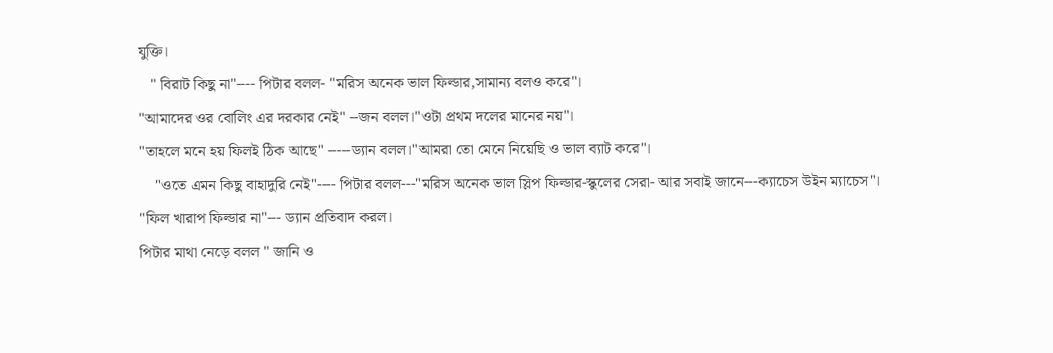যুক্তি।
   " বিরাট কিছু না"---- পিটার বলল- "মরিস অনেক ভাল ফিল্ডার,সামান্য বলও করে"।
"আমাদের ওর বোলিং এর দরকার নেই" --জন বলল।"ওটা প্রথম দলের মানের নয়"।
"তাহলে মনে হয় ফিলই ঠিক আছে" -----ড্যান বলল।"আমরা তো মেনে নিয়েছি ও ভাল ব্যাট করে"।
    "ওতে এমন কিছু বাহাদুরি নেই"---- পিটার বলল---"মরিস অনেক ভাল স্লিপ ফিল্ডার-স্কুলের সেরা- আর সবাই জানে---ক্যাচেস উইন ম্যাচেস"।
"ফিল খারাপ ফিল্ডার না"--- ড্যান প্রতিবাদ করল।
পিটার মাথা নেড়ে বলল " জানি ও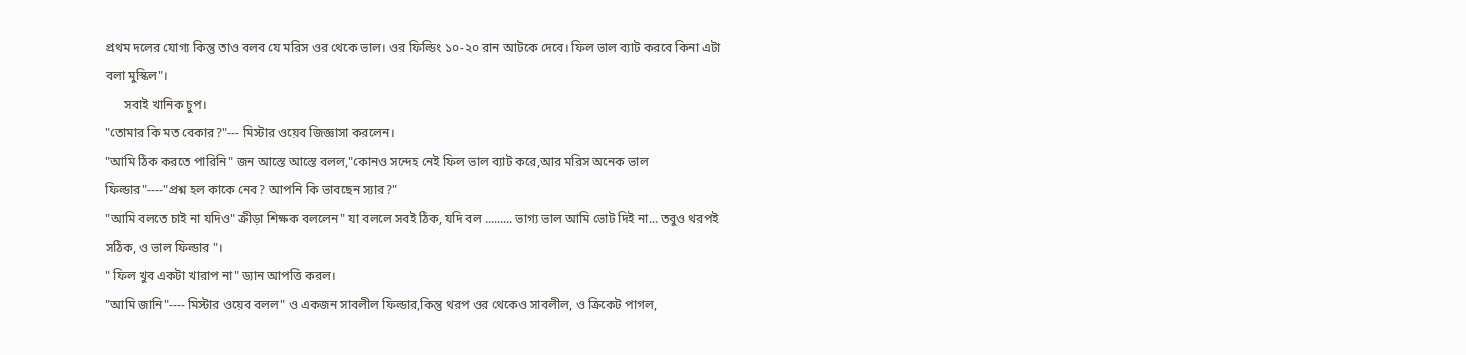প্রথম দলের যোগ্য কিন্তু তাও বলব যে মরিস ওর থেকে ভাল। ওর ফিল্ডিং ১০-২০ রান আটকে দেবে। ফিল ভাল ব্যাট করবে কিনা এটা বলা মুস্কিল"।
      সবাই খানিক চুপ।
"তোমার কি মত বেকার?"--- মিস্টার ওয়েব জিজ্ঞাসা করলেন।
"আমি ঠিক করতে পারিনি" জন আস্তে আস্তে বলল,"কোনও সন্দেহ নেই ফিল ভাল ব্যাট করে,আর মরিস অনেক ভাল ফিল্ডার"----"প্রশ্ন হল কাকে নেব? আপনি কি ভাবছেন স্যার?"
"আমি বলতে চাই না যদিও" ক্রীড়া শিক্ষক বললেন" যা বললে সবই ঠিক, যদি বল ......... ভাগ্য ভাল আমি ভোট দিই না... তবুও থরপই সঠিক, ও ভাল ফিল্ডার "।
" ফিল খুব একটা খারাপ না" ড্যান আপত্তি করল।
"আমি জানি"---- মিস্টার ওয়েব বলল" ও একজন সাবলীল ফিল্ডার,কিন্তু থরপ ওর থেকেও সাবলীল, ও ক্রিকেট পাগল,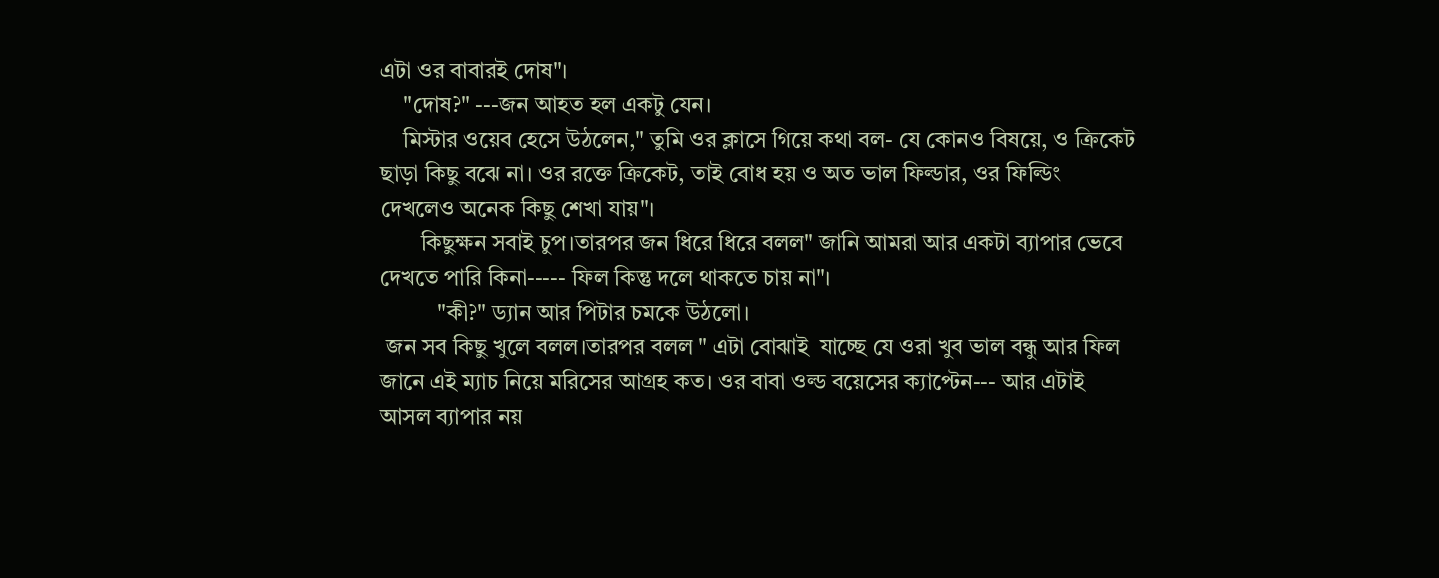এটা ওর বাবারই দোষ"।
    "দোষ?" ---জন আহত হল একটু যেন।
    মিস্টার ওয়েব হেসে উঠলেন," তুমি ওর ক্লাসে গিয়ে কথা বল- যে কোনও বিষয়ে, ও ক্রিকেট ছাড়া কিছু বঝে না। ওর রক্তে ক্রিকেট, তাই বোধ হয় ও অত ভাল ফিল্ডার, ওর ফিল্ডিং দেখলেও অনেক কিছু শেখা যায়"।
       কিছুক্ষন সবাই চুপ।তারপর জন ধিরে ধিরে বলল" জানি আমরা আর একটা ব্যাপার ভেবে দেখতে পারি কিনা----- ফিল কিন্তু দলে থাকতে চায় না"।
          "কী?" ড্যান আর পিটার চমকে উঠলো।
 জন সব কিছু খুলে বলল।তারপর বলল " এটা বোঝাই  যাচ্ছে যে ওরা খুব ভাল বন্ধু আর ফিল জানে এই ম্যাচ নিয়ে মরিসের আগ্রহ কত। ওর বাবা ওল্ড বয়েসের ক্যাপ্টেন--- আর এটাই আসল ব্যাপার নয়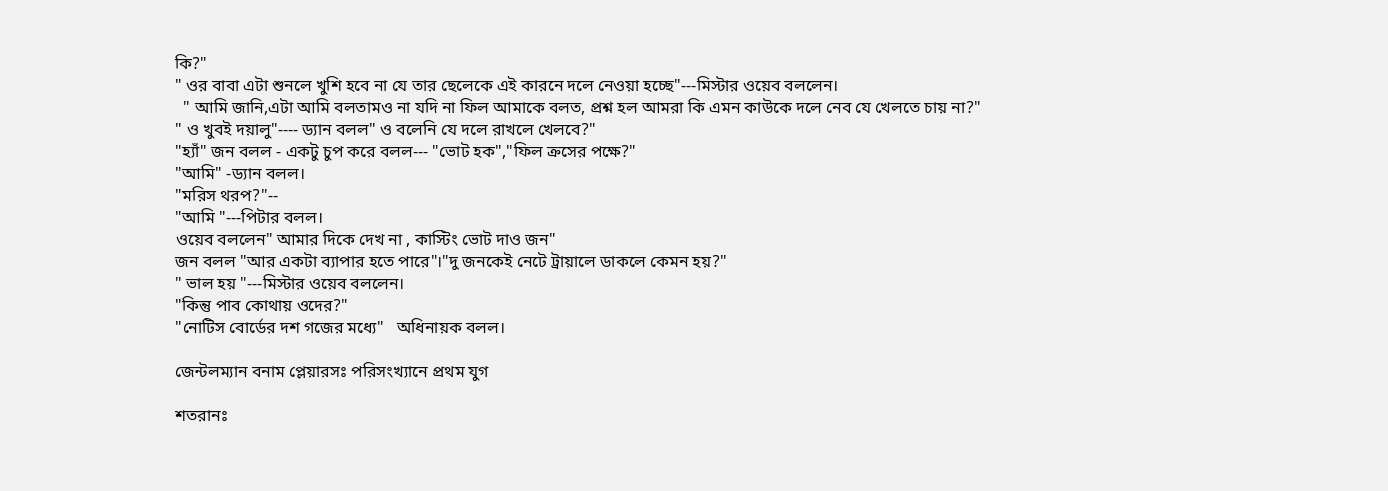কি?"
" ওর বাবা এটা শুনলে খুশি হবে না যে তার ছেলেকে এই কারনে দলে নেওয়া হচ্ছে"---মিস্টার ওয়েব বললেন।
  " আমি জানি,এটা আমি বলতামও না যদি না ফিল আমাকে বলত, প্রশ্ন হল আমরা কি এমন কাউকে দলে নেব যে খেলতে চায় না?"
" ও খুবই দয়ালু"---- ড্যান বলল" ও বলেনি যে দলে রাখলে খেলবে?"
"হ্যাঁ" জন বলল - একটু চুপ করে বলল--- "ভোট হক","ফিল ক্রসের পক্ষে?"
"আমি" -ড্যান বলল।
"মরিস থরপ?"--
"আমি "---পিটার বলল।
ওয়েব বললেন" আমার দিকে দেখ না , কাস্টিং ভোট দাও জন"
জন বলল "আর একটা ব্যাপার হতে পারে"।"দু জনকেই নেটে ট্রায়ালে ডাকলে কেমন হয়?"
" ভাল হয় "---মিস্টার ওয়েব বললেন।
"কিন্তু পাব কোথায় ওদের?"
"নোটিস বোর্ডের দশ গজের মধ্যে"   অধিনায়ক বলল।

জেন্টলম্যান বনাম প্লেয়ারসঃ পরিসংখ্যানে প্রথম যুগ

শতরানঃ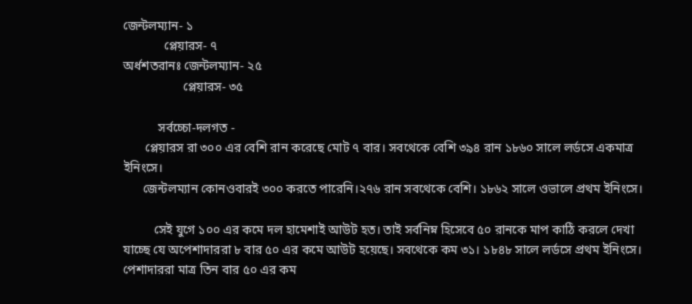জেন্টলম্যান- ১
             প্লেয়ারস- ৭
অর্ধশতরানঃ জেন্টলম্যান- ২৫
                   প্লেয়ারস- ৩৫

           সর্বচ্চো-দলগত -
       প্লেয়ারস রা ৩০০ এর বেশি রান করেছে মোট ৭ বার। সবথেকে বেশি ৩৯৪ রান ১৮৬০ সালে লর্ডসে একমাত্র ইনিংসে।
      জেন্টলম্যান কোনওবারই ৩০০ করতে পারেনি।২৭৬ রান সবথেকে বেশি। ১৮৬২ সালে ওভালে প্রথম ইনিংসে।

          সেই যুগে ১০০ এর কমে দল হামেশাই আউট হত। তাই সর্বনিম্ন হিসেবে ৫০ রানকে মাপ কাঠি করলে দেখা যাচ্ছে যে অপেশাদাররা ৮ বার ৫০ এর কমে আউট হয়েছে। সবথেকে কম ৩১। ১৮৪৮ সালে লর্ডসে প্রথম ইনিংসে। পেশাদাররা মাত্র তিন বার ৫০ এর কম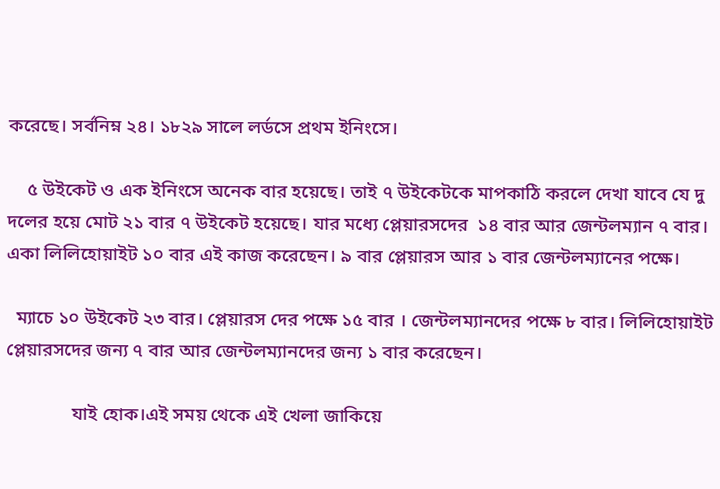করেছে। সর্বনিম্ন ২৪। ১৮২৯ সালে লর্ডসে প্রথম ইনিংসে।

    ৫ উইকেট ও এক ইনিংসে অনেক বার হয়েছে। তাই ৭ উইকেটকে মাপকাঠি করলে দেখা যাবে যে দু দলের হয়ে মোট ২১ বার ৭ উইকেট হয়েছে। যার মধ্যে প্লেয়ারসদের  ১৪ বার আর জেন্টলম্যান ৭ বার। একা লিলিহোয়াইট ১০ বার এই কাজ করেছেন। ৯ বার প্লেয়ারস আর ১ বার জেন্টলম্যানের পক্ষে।

  ম্যাচে ১০ উইকেট ২৩ বার। প্লেয়ারস দের পক্ষে ১৫ বার । জেন্টলম্যানদের পক্ষে ৮ বার। লিলিহোয়াইট প্লেয়ারসদের জন্য ৭ বার আর জেন্টলম্যানদের জন্য ১ বার করেছেন।

              যাই হোক।এই সময় থেকে এই খেলা জাকিয়ে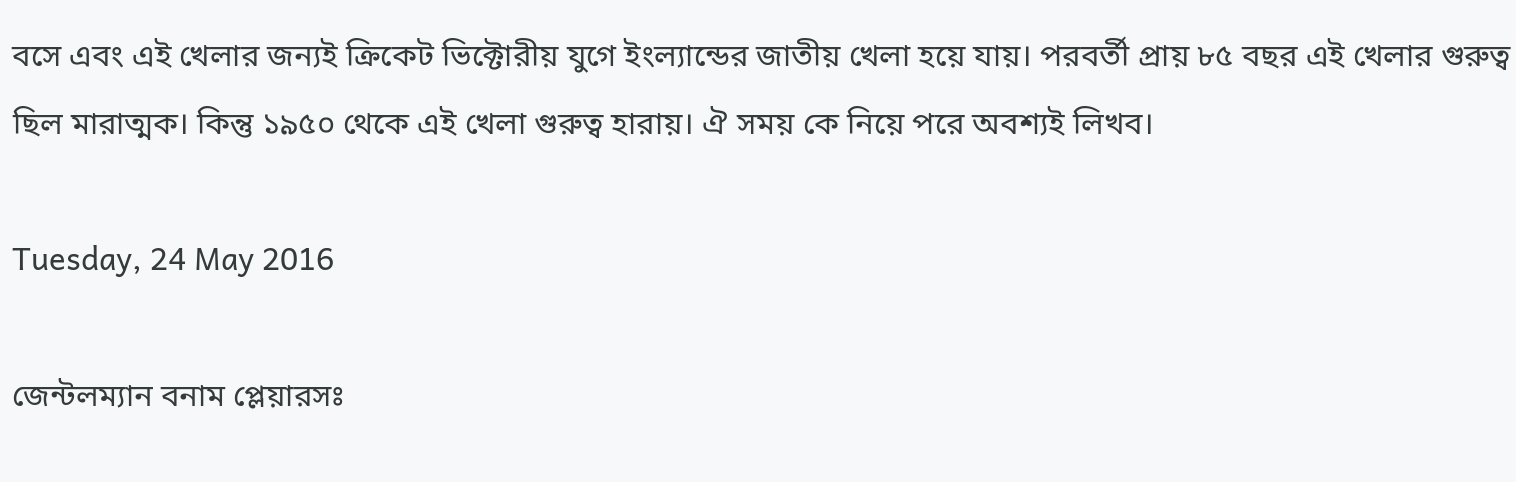বসে এবং এই খেলার জন্যই ক্রিকেট ভিক্টোরীয় যুগে ইংল্যান্ডের জাতীয় খেলা হয়ে যায়। পরবর্তী প্রায় ৮৫ বছর এই খেলার গুরুত্ব ছিল মারাত্মক। কিন্তু ১৯৫০ থেকে এই খেলা গুরুত্ব হারায়। ঐ সময় কে নিয়ে পরে অবশ্যই লিখব।

Tuesday, 24 May 2016

জেন্টলম্যান বনাম প্লেয়ারসঃ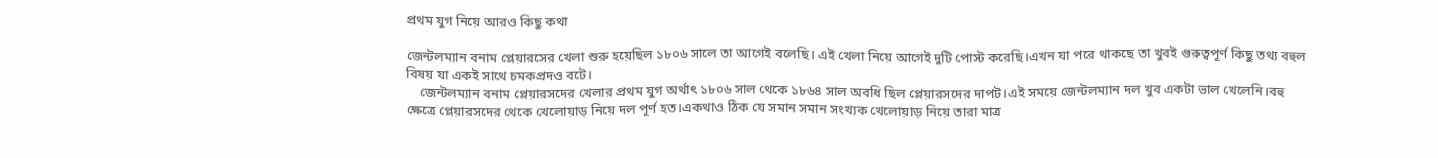প্রথম যুগ নিয়ে আরও কিছু কথা

জেন্টলম্যান বনাম প্লেয়ারসের খেলা শুরু হয়েছিল ১৮০৬ সালে তা আগেই বলেছি। এই খেলা নিয়ে আগেই দুটি পোস্ট করেছি।এখন যা পরে থাকছে তা খুবই গুরুত্বপূর্ণ কিছু তথ্য বহুল বিষয় যা একই সাথে চমকপ্রদও বটে।
    জেন্টলম্যান বনাম প্লেয়ারসদের খেলার প্রথম যুগ অর্থাৎ ১৮০৬ সাল থেকে ১৮৬৪ সাল অবধি ছিল প্লেয়ারসদের দাপট।এই সময়ে জেন্টলম্যান দল খুব একটা ভাল খেলেনি।বহু ক্ষেত্রে প্লেয়ারসদের থেকে খেলোয়াড় নিয়ে দল পূর্ণ হত।একথাও ঠিক যে সমান সমান সংখ্যক খেলোয়াড় নিয়ে তারা মাত্র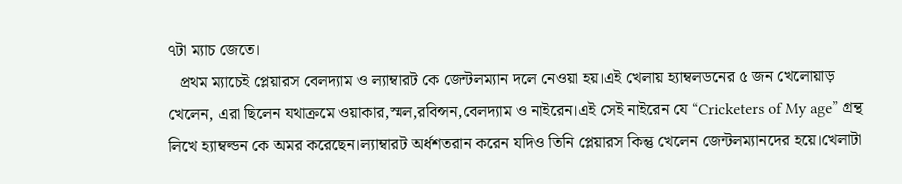৭টা ম্যাচ জেতে।
   প্রথম ম্যাচেই প্লেয়ারস বেলদ্যাম ও ল্যাম্বারট কে জেন্টলম্যান দলে নেওয়া হয়।এই খেলায় হ্যাম্বলডনের ৫ জন খেলোয়াড় খেলেন, এরা ছিলেন যথাক্রমে ওয়াকার,স্মল,রবিন্সন,বেলদ্যাম ও নাইরেন।এই সেই নাইরেন যে “Cricketers of My age” গ্রন্থ লিখে হ্যাম্বল্ডন কে অমর করেছেন।ল্যাম্বারট অর্ধশতরান করেন যদিও তিনি প্লেয়ারস কিন্তু খেলেন জেন্টলম্যানদের হয়ে।খেলাটা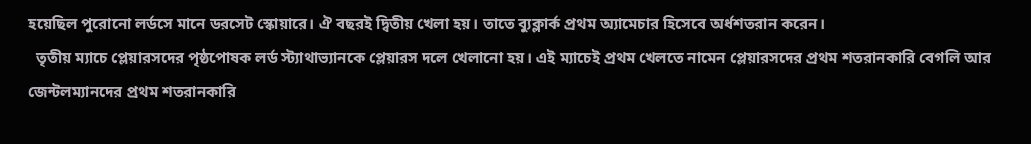হয়েছিল পুরোনো লর্ডসে মানে ডরসেট স্কোয়ারে। ঐ বছরই দ্বিতীয় খেলা হয়। তাতে ব্যুক্লার্ক প্রথম অ্যামেচার হিসেবে অর্ধশতরান করেন।
  তৃতীয় ম্যাচে প্লেয়ারসদের পৃষ্ঠপোষক লর্ড স্ট্যাথাভ্যানকে প্লেয়ারস দলে খেলানো হয়। এই ম্যাচেই প্রথম খেলতে নামেন প্লেয়ারসদের প্রথম শতরানকারি বেগলি আর জেন্টলম্যানদের প্রথম শতরানকারি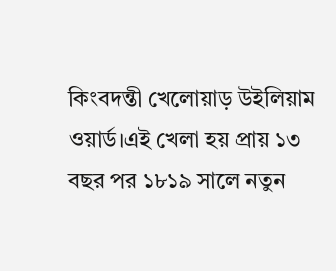কিংবদন্তী খেলোয়াড় উইলিয়াম ওয়ার্ড।এই খেলা হয় প্রায় ১৩ বছর পর ১৮১৯ সালে নতুন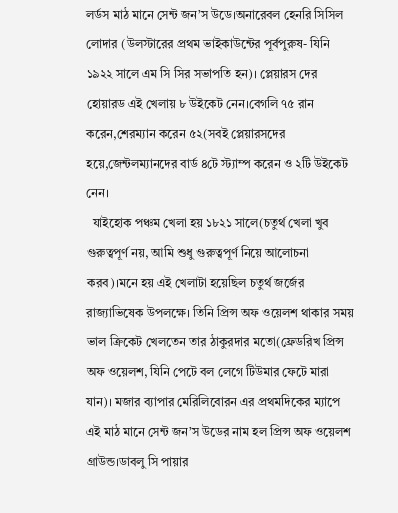লর্ডস মাঠ মানে সেন্ট জন’স উডে।অনারেবল হেনরি সিসিল লোদার (উলস্টারের প্রথম ভাইকাউন্টের পূর্বপুরুষ- যিনি ১৯২২ সালে এম সি সির সভাপতি হন)। প্লেয়ারস দের হোয়ারড এই খেলায় ৮ উইকেট নেন।বেগলি ৭৫ রান করেন,শেরম্যান করেন ৫২(সবই প্লেয়ারসদের হয়ে,জেন্টলম্যানদের বার্ড ৪টে স্ট্যাম্প করেন ও ২টি উইকেট নেন।
  যাইহোক পঞ্চম খেলা হয় ১৮২১ সালে(চতুর্থ খেলা খুব গুরুত্বপূর্ণ নয়, আমি শুধু গুরুত্বপূর্ণ নিয়ে আলোচনা করব)।মনে হয় এই খেলাটা হয়েছিল চতুর্থ জর্জের রাজ্যাভিষেক উপলক্ষে। তিনি প্রিন্স অফ ওয়েলশ থাকার সময় ভাল ক্রিকেট খেলতেন তার ঠাকুরদার মতো(ফ্রেডরিখ প্রিন্স অফ ওয়েলশ, যিনি পেটে বল লেগে টিউমার ফেটে মারা যান)। মজার ব্যাপার মেরিলিবোরন এর প্রথমদিকের ম্যাপে এই মাঠ মানে সেন্ট জন’স উডের নাম হল প্রিন্স অফ ওয়েলশ গ্রাউন্ড।ডাবলু সি পায়ার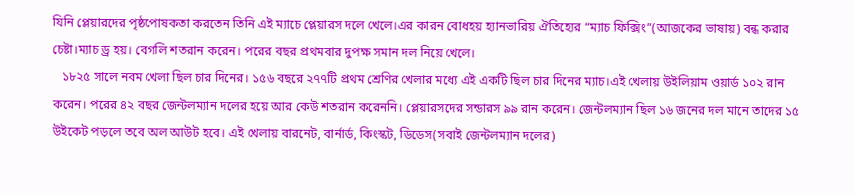যিনি প্লেয়ারদের পৃষ্ঠপোষকতা করতেন তিনি এই ম্যাচে প্লেয়ারস দলে খেলে।এর কারন বোধহয় হ্যানভারিয় ঐতিহ্যের “ম্যাচ ফিক্সিং”(আজকের ভাষায়) বন্ধ করার চেষ্টা।ম্যাচ ড্র হয়। বেগলি শতরান করেন। পরের বছর প্রথমবার দুপক্ষ সমান দল নিয়ে খেলে।
   ১৮২৫ সালে নবম খেলা ছিল চার দিনের। ১৫৬ বছরে ২৭৭টি প্রথম শ্রেণির খেলার মধ্যে এই একটি ছিল চার দিনের ম্যাচ।এই খেলায় উইলিয়াম ওয়ার্ড ১০২ রান করেন। পরের ৪২ বছর জেন্টলম্যান দলের হয়ে আর কেউ শতরান করেননি। প্লেয়ারসদের সন্ডারস ৯৯ রান করেন। জেন্টলম্যান ছিল ১৬ জনের দল মানে তাদের ১৫ উইকেট পড়লে তবে অল আউট হবে। এই খেলায় বারনেট, বার্নার্ড, কিংস্কট, ডিডেস(সবাই জেন্টলম্যান দলের)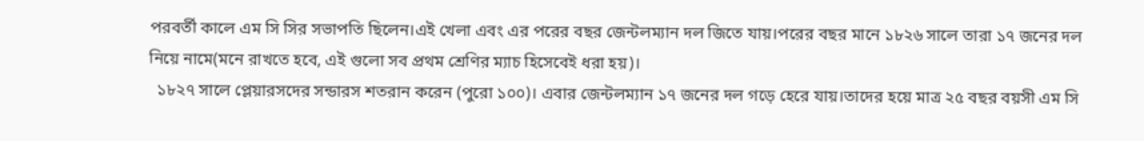পরবর্তী কালে এম সি সির সভাপতি ছিলেন।এই খেলা এবং এর পরের বছর জেন্টলম্যান দল জিতে যায়।পরের বছর মানে ১৮২৬ সালে তারা ১৭ জনের দল নিয়ে নামে(মনে রাখতে হবে, এই গুলো সব প্রথম শ্রেণির ম্যাচ হিসেবেই ধরা হয়)।
  ১৮২৭ সালে প্লেয়ারসদের সন্ডারস শতরান করেন (পুরো ১০০)। এবার জেন্টলম্যান ১৭ জনের দল গড়ে হেরে যায়।তাদের হয়ে মাত্র ২৫ বছর বয়সী এম সি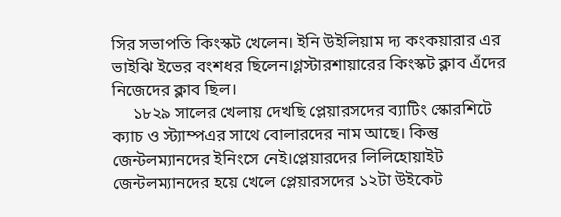সির সভাপতি কিংস্কট খেলেন। ইনি উইলিয়াম দ্য কংকয়ারার এর ভাইঝি ইভের বংশধর ছিলেন।গ্লস্টারশায়ারের কিংস্কট ক্লাব এঁদের নিজেদের ক্লাব ছিল।
     ১৮২৯ সালের খেলায় দেখছি প্লেয়ারসদের ব্যাটিং স্কোরশিটে ক্যাচ ও স্ট্যাম্পএর সাথে বোলারদের নাম আছে। কিন্তু জেন্টলম্যানদের ইনিংসে নেই।প্লেয়ারদের লিলিহোয়াইট জেন্টলম্যানদের হয়ে খেলে প্লেয়ারসদের ১২টা উইকেট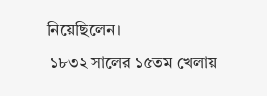নিয়েছিলেন।
 ১৮৩২ সালের ১৫তম খেলায়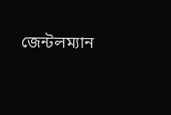জেন্টলম্যান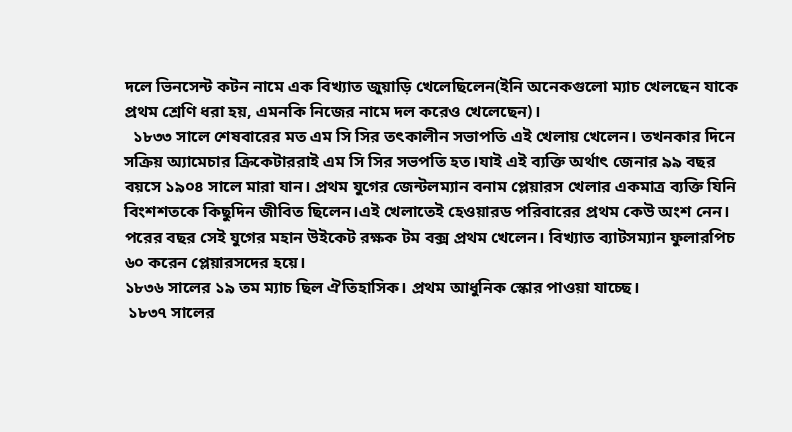দলে ভিনসেন্ট কটন নামে এক বিখ্যাত জুয়াড়ি খেলেছিলেন(ইনি অনেকগুলো ম্যাচ খেলছেন যাকে প্রথম শ্রেণি ধরা হয়, এমনকি নিজের নামে দল করেও খেলেছেন)।
  ১৮৩৩ সালে শেষবারের মত এম সি সির তৎকালীন সভাপতি এই খেলায় খেলেন। তখনকার দিনে সক্রিয় অ্যামেচার ক্রিকেটাররাই এম সি সির সভপতি হত।যাই এই ব্যক্তি অর্থাৎ জেনার ৯৯ বছর বয়সে ১৯০৪ সালে মারা যান। প্রথম যুগের জেন্টলম্যান বনাম প্লেয়ারস খেলার একমাত্র ব্যক্তি যিনি বিংশশতকে কিছুদিন জীবিত ছিলেন।এই খেলাতেই হেওয়ারড পরিবারের প্রথম কেউ অংশ নেন।
পরের বছর সেই যুগের মহান উইকেট রক্ষক টম বক্স প্রথম খেলেন। বিখ্যাত ব্যাটসম্যান ফুলারপিচ ৬০ করেন প্লেয়ারসদের হয়ে।
১৮৩৬ সালের ১৯ তম ম্যাচ ছিল ঐতিহাসিক। প্রথম আধুনিক স্কোর পাওয়া যাচ্ছে।
 ১৮৩৭ সালের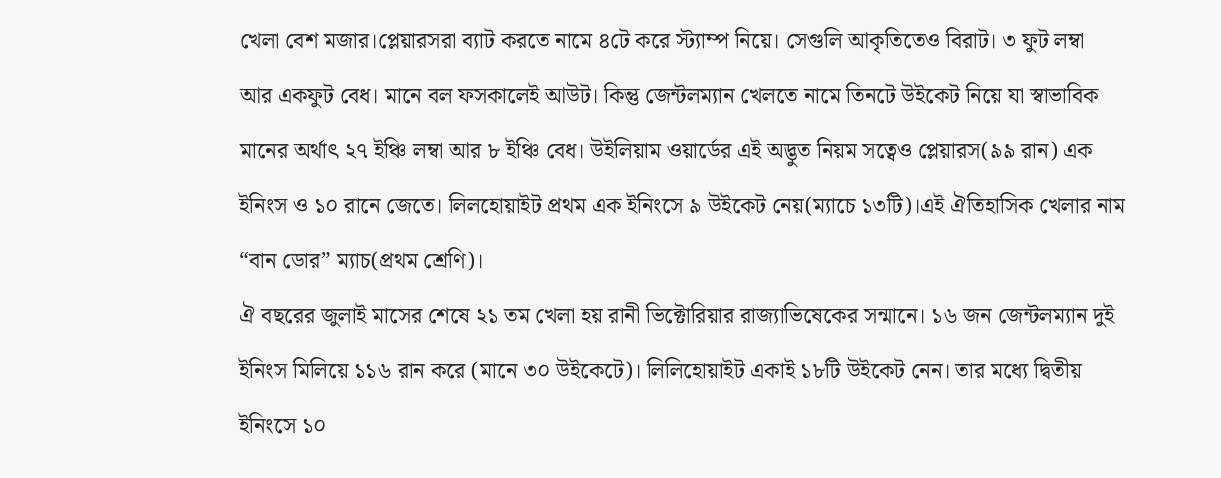খেলা বেশ মজার।প্লেয়ারসরা ব্যাট করতে নামে ৪টে করে স্ট্যাম্প নিয়ে। সেগুলি আকৃতিতেও বিরাট। ৩ ফুট লম্বা আর একফুট বেধ। মানে বল ফসকালেই আউট। কিন্তু জেন্টলম্যান খেলতে নামে তিনটে উইকেট নিয়ে যা স্বাভাবিক মানের অর্থাৎ ২৭ ইঞ্চি লম্বা আর ৮ ইঞ্চি বেধ। উইলিয়াম ওয়ার্ডের এই অদ্ভুত নিয়ম সত্বেও প্লেয়ারস(৯৯ রান) এক ইনিংস ও ১০ রানে জেতে। লিলহোয়াইট প্রথম এক ইনিংসে ৯ উইকেট নেয়(ম্যাচে ১৩টি)।এই ঐতিহাসিক খেলার নাম “বান ডোর” ম্যাচ(প্রথম শ্রেণি)।
ঐ বছরের জুলাই মাসের শেষে ২১ তম খেলা হয় রানী ভিক্টোরিয়ার রাজ্যাভিষেকের সন্মানে। ১৬ জন জেন্টলম্যান দুই ইনিংস মিলিয়ে ১১৬ রান করে (মানে ৩০ উইকেটে)। লিলিহোয়াইট একাই ১৮টি উইকেট নেন। তার মধ্যে দ্বিতীয় ইনিংসে ১০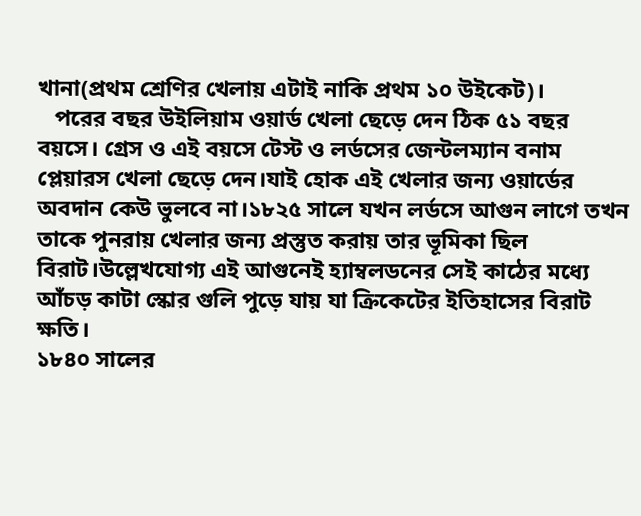খানা(প্রথম শ্রেণির খেলায় এটাই নাকি প্রথম ১০ উইকেট)।
   পরের বছর উইলিয়াম ওয়ার্ড খেলা ছেড়ে দেন ঠিক ৫১ বছর বয়সে। গ্রেস ও এই বয়সে টেস্ট ও লর্ডসের জেন্টলম্যান বনাম প্লেয়ারস খেলা ছেড়ে দেন।যাই হোক এই খেলার জন্য ওয়ার্ডের অবদান কেউ ভুলবে না।১৮২৫ সালে যখন লর্ডসে আগুন লাগে তখন তাকে পুনরায় খেলার জন্য প্রস্তুত করায় তার ভূমিকা ছিল বিরাট।উল্লেখযোগ্য এই আগুনেই হ্যাম্বলডনের সেই কাঠের মধ্যে আঁচড় কাটা স্কোর গুলি পুড়ে যায় যা ক্রিকেটের ইতিহাসের বিরাট ক্ষতি।
১৮৪০ সালের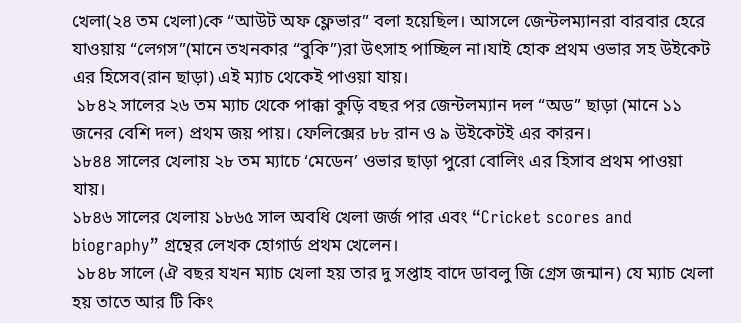খেলা(২৪ তম খেলা)কে “আউট অফ ফ্লেভার” বলা হয়েছিল। আসলে জেন্টলম্যানরা বারবার হেরে যাওয়ায় “লেগস”(মানে তখনকার “বুকি”)রা উৎসাহ পাচ্ছিল না।যাই হোক প্রথম ওভার সহ উইকেট এর হিসেব(রান ছাড়া) এই ম্যাচ থেকেই পাওয়া যায়।
 ১৮৪২ সালের ২৬ তম ম্যাচ থেকে পাক্কা কুড়ি বছর পর জেন্টলম্যান দল “অড” ছাড়া (মানে ১১ জনের বেশি দল) প্রথম জয় পায়। ফেলিক্সের ৮৮ রান ও ৯ উইকেটই এর কারন।
১৮৪৪ সালের খেলায় ২৮ তম ম্যাচে ‘মেডেন’ ওভার ছাড়া পুরো বোলিং এর হিসাব প্রথম পাওয়া যায়।
১৮৪৬ সালের খেলায় ১৮৬৫ সাল অবধি খেলা জর্জ পার এবং “Cricket scores and biography” গ্রন্থের লেখক হোগার্ড প্রথম খেলেন।
 ১৮৪৮ সালে (ঐ বছর যখন ম্যাচ খেলা হয় তার দু সপ্তাহ বাদে ডাবলু জি গ্রেস জন্মান) যে ম্যাচ খেলা হয় তাতে আর টি কিং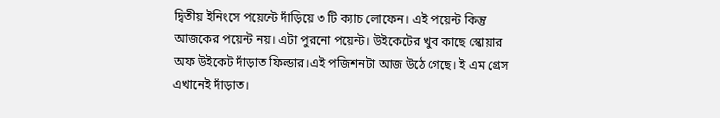দ্বিতীয় ইনিংসে পয়েন্টে দাঁড়িয়ে ৩ টি ক্যাচ লোফেন। এই পয়েন্ট কিন্তু আজকের পয়েন্ট নয়। এটা পুরনো পয়েন্ট। উইকেটের খুব কাছে স্কোয়ার অফ উইকেট দাঁড়াত ফিল্ডার।এই পজিশনটা আজ উঠে গেছে। ই এম গ্রেস এখানেই দাঁড়াত।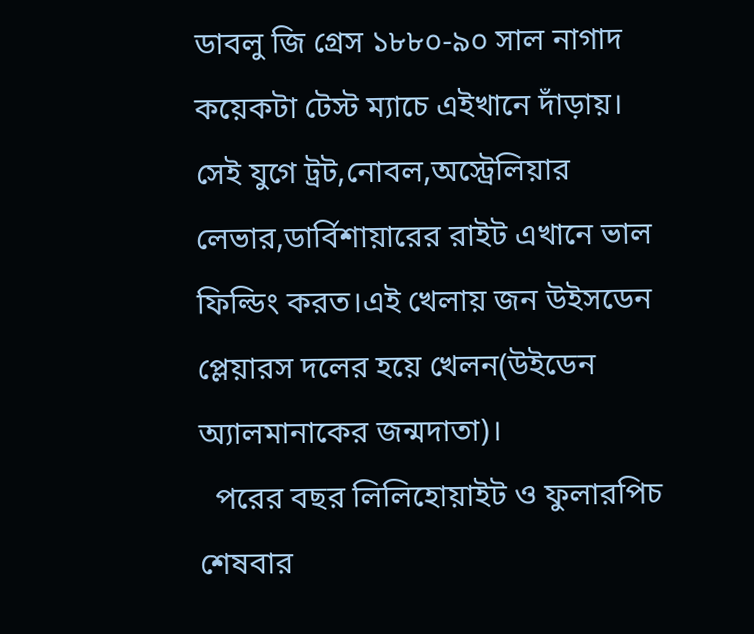ডাবলু জি গ্রেস ১৮৮০-৯০ সাল নাগাদ কয়েকটা টেস্ট ম্যাচে এইখানে দাঁড়ায়। সেই যুগে ট্রট,নোবল,অস্ট্রেলিয়ার লেভার,ডার্বিশায়ারের রাইট এখানে ভাল ফিল্ডিং করত।এই খেলায় জন উইসডেন প্লেয়ারস দলের হয়ে খেলন(উইডেন অ্যালমানাকের জন্মদাতা)।
  পরের বছর লিলিহোয়াইট ও ফুলারপিচ শেষবার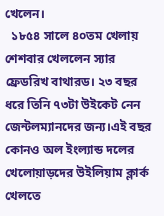খেলেন।
  ১৮৫৪ সালে ৪০তম খেলায় শেশবার খেললেন স্যার ফ্রেডরিখ বাথারড। ২৩ বছর ধরে তিনি ৭৩টা উইকেট নেন জেন্টলম্যানদের জন্য।এই বছর কোনও অল ইংল্যান্ড দলের খেলোয়াড়দের উইলিয়াম ক্লার্ক খেলতে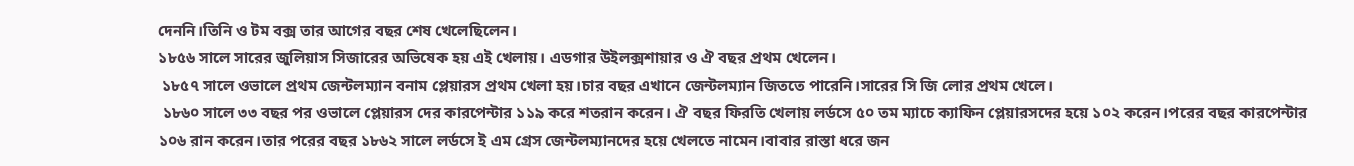দেননি।তিনি ও টম বক্স তার আগের বছর শেষ খেলেছিলেন।
১৮৫৬ সালে সারের জুলিয়াস সিজারের অভিষেক হয় এই খেলায়। এডগার উইলক্সশায়ার ও ঐ বছর প্রথম খেলেন।
 ১৮৫৭ সালে ওভালে প্রথম জেন্টলম্যান বনাম প্লেয়ারস প্রথম খেলা হয়।চার বছর এখানে জেন্টলম্যান জিততে পারেনি।সারের সি জি লোর প্রথম খেলে।
 ১৮৬০ সালে ৩৩ বছর পর ওভালে প্লেয়ারস দের কারপেন্টার ১১৯ করে শতরান করেন। ঐ বছর ফিরতি খেলায় লর্ডসে ৫০ তম ম্যাচে ক্যাফিন প্লেয়ারসদের হয়ে ১০২ করেন।পরের বছর কারপেন্টার ১০৬ রান করেন।তার পরের বছর ১৮৬২ সালে লর্ডসে ই এম গ্রেস জেন্টলম্যানদের হয়ে খেলতে নামেন।বাবার রাস্তা ধরে জন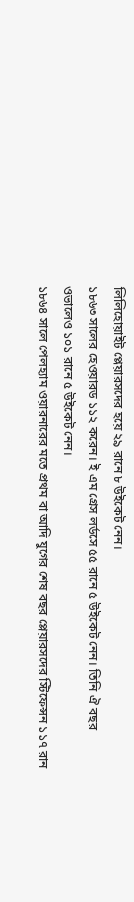লিলিহোয়াইট প্লেয়ারসদের হয়ে ২৯ রানে ৮ উইকেট নেন।
১৮৬৩ সালের হেওয়ারড ১১২ করেন। ই এম গ্রেস লর্ডসে ৫৫ রানে ৫ উইকেট নেন। তিনি ঐ বছর ওভালেও ১০১ রানে ৫ উইকেট নেন।
১৮৬৪ সালে পেলহ্যাম ওয়ারনারের মতে প্রথম বা আদি যুগের শেষ বছর প্লেয়ারসদের স্টিফেন্সন ১১৭ রান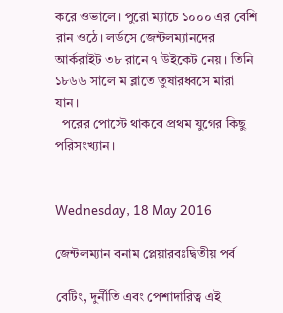করে ওভালে। পুরো ম্যাচে ১০০০ এর বেশি রান ওঠে। লর্ডসে জেন্টলম্যানদের আর্করাইট ৩৮ রানে ৭ উইকেট নেয়। তিনি ১৮৬৬ সালে ম ব্লাতে তুষারধ্বসে মারা যান।
  পরের পোস্টে থাকবে প্রথম যুগের কিছু পরিসংখ্যান।


Wednesday, 18 May 2016

জেন্টলম্যান বনাম প্লেয়ারবঃদ্বিতীয় পর্ব

বেটিং, দুর্নীতি এবং পেশাদারিত্ব এই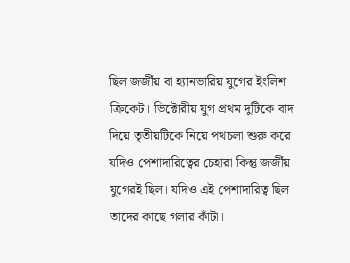ছিল জর্জীয় বা হ্যানভারিয় যুগের ইংলিশ ক্রিকেট। ভিক্টোরীয় যুগ প্রথম দুটিকে বাদ দিয়ে তৃতীয়টিকে নিয়ে পথচলা শুরু করে যদিও পেশাদারিত্বের চেহারা কিন্তু জর্জীয় যুগেরই ছিল। যদিও এই পেশাদারিত্ব ছিল তাদের কাছে গলার কাঁটা।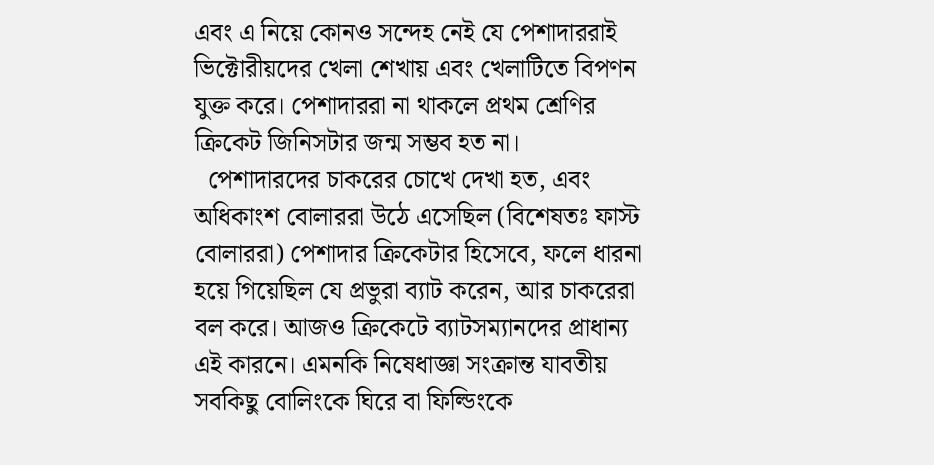এবং এ নিয়ে কোনও সন্দেহ নেই যে পেশাদাররাই ভিক্টোরীয়দের খেলা শেখায় এবং খেলাটিতে বিপণন যুক্ত করে। পেশাদাররা না থাকলে প্রথম শ্রেণির ক্রিকেট জিনিসটার জন্ম সম্ভব হত না।
  পেশাদারদের চাকরের চোখে দেখা হত, এবং অধিকাংশ বোলাররা উঠে এসেছিল (বিশেষতঃ ফাস্ট বোলাররা) পেশাদার ক্রিকেটার হিসেবে, ফলে ধারনা হয়ে গিয়েছিল যে প্রভুরা ব্যাট করেন, আর চাকরেরা বল করে। আজও ক্রিকেটে ব্যাটসম্যানদের প্রাধান্য এই কারনে। এমনকি নিষেধাজ্ঞা সংক্রান্ত যাবতীয় সবকিছু বোলিংকে ঘিরে বা ফিল্ডিংকে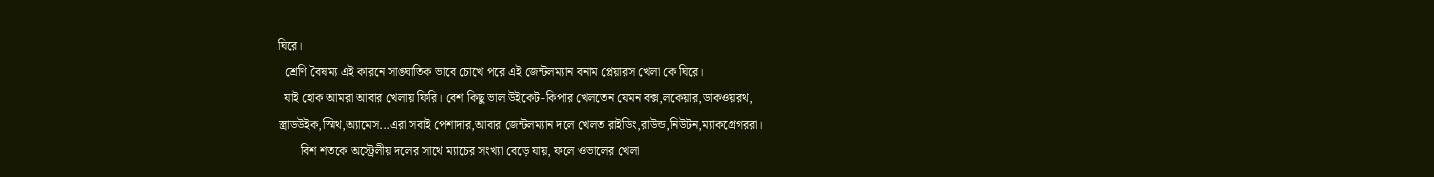ঘিরে।
  শ্রেণি বৈষম্য এই কারনে সাঙ্ঘাতিক ভাবে চোখে পরে এই জেন্টলম্যান বনাম প্লেয়ারস খেলা কে ঘিরে।
  যাই হোক আমরা আবার খেলায় ফিরি। বেশ কিছু ভাল উইকেট-কিপার খেলতেন যেমন বক্স,লকেয়ার,ডাকওয়রথ, স্ত্রাডউইক,স্মিথ,অ্যামেস...এরা সবাই পেশাদার,আবার জেন্টলম্যান দলে খেলত রাইডিং,রাউন্ড,নিউটন,ম্যাকগ্রেগররা।
       বিশ শতকে অস্ট্রেলীয় দলের সাথে ম্যাচের সংখ্যা বেড়ে যায়, ফলে ওভালের খেলা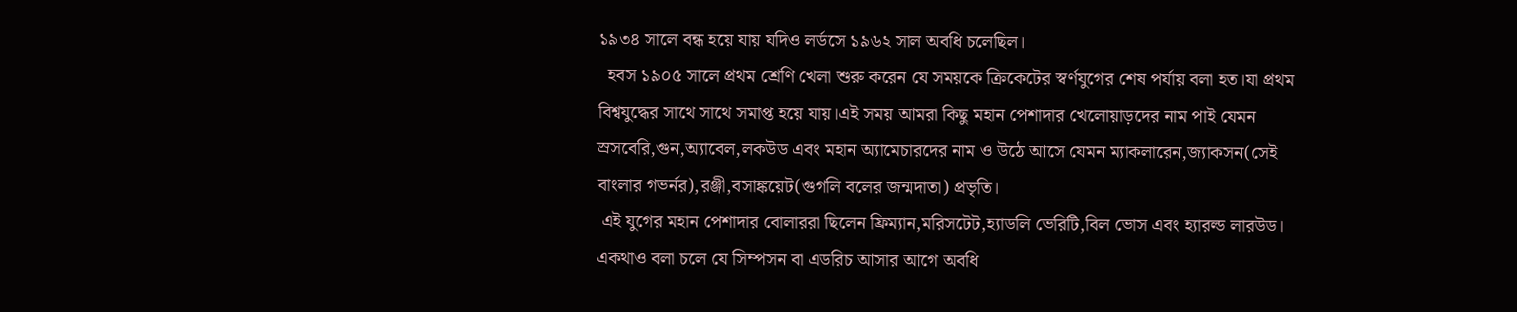১৯৩৪ সালে বন্ধ হয়ে যায় যদিও লর্ডসে ১৯৬২ সাল অবধি চলেছিল।
  হবস ১৯০৫ সালে প্রথম শ্রেণি খেলা শুরু করেন যে সময়কে ক্রিকেটের স্বর্ণযুগের শেষ পর্যায় বলা হত।যা প্রথম বিশ্বযুদ্ধের সাথে সাথে সমাপ্ত হয়ে যায়।এই সময় আমরা কিছু মহান পেশাদার খেলোয়াড়দের নাম পাই যেমন স্রসবেরি,গুন,অ্যাবেল,লকউড এবং মহান অ্যামেচারদের নাম ও উঠে আসে যেমন ম্যাকলারেন,জ্যাকসন(সেই বাংলার গভর্নর),রঞ্জী,বসাঙ্কয়েট(গুগলি বলের জন্মদাতা) প্রভৃতি।
 এই যুগের মহান পেশাদার বোলাররা ছিলেন ফ্রিম্যান,মরিসটেট,হ্যাডলি ভেরিটি,বিল ভোস এবং হ্যারল্ড লারউড। একথাও বলা চলে যে সিম্পসন বা এডরিচ আসার আগে অবধি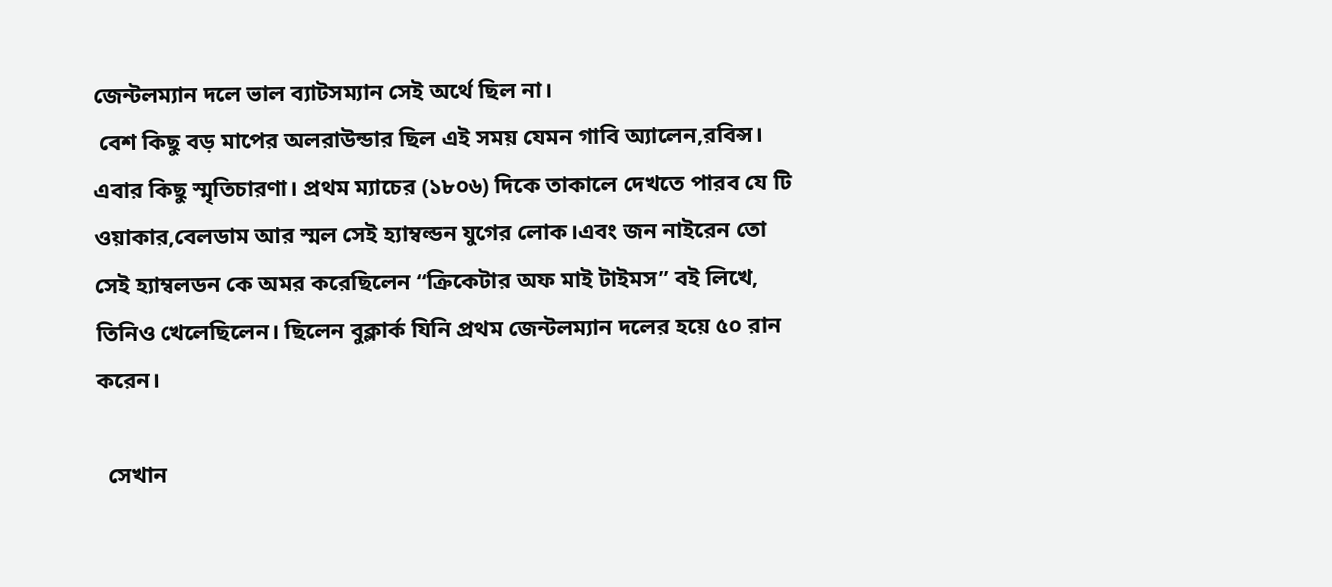জেন্টলম্যান দলে ভাল ব্যাটসম্যান সেই অর্থে ছিল না।
 বেশ কিছু বড় মাপের অলরাউন্ডার ছিল এই সময় যেমন গাবি অ্যালেন,রবিন্স।
এবার কিছু স্মৃতিচারণা। প্রথম ম্যাচের (১৮০৬) দিকে তাকালে দেখতে পারব যে টি ওয়াকার,বেলডাম আর স্মল সেই হ্যাম্বল্ডন যুগের লোক।এবং জন নাইরেন তো সেই হ্যাম্বলডন কে অমর করেছিলেন “ক্রিকেটার অফ মাই টাইমস” বই লিখে, তিনিও খেলেছিলেন। ছিলেন বুক্লার্ক যিনি প্রথম জেন্টলম্যান দলের হয়ে ৫০ রান করেন।

  সেখান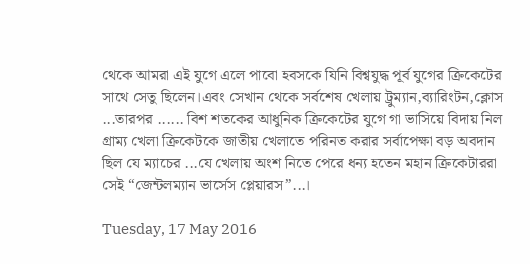থেকে আমরা এই যুগে এলে পাবো হবসকে যিনি বিশ্বযুদ্ধ পূর্ব যুগের ক্রিকেটের সাথে সেতু ছিলেন।এবং সেখান থেকে সর্বশেষ খেলায় ট্রুম্যান,ব্যারিংটন,ক্লোস ...তারপর ...... বিশ শতকের আধুনিক ক্রিকেটের যুগে গা ভাসিয়ে বিদায় নিল গ্রাম্য খেলা ক্রিকেটকে জাতীয় খেলাতে পরিনত করার সর্বাপেক্ষা বড় অবদান ছিল যে ম্যাচের ...যে খেলায় অংশ নিতে পেরে ধন্য হতেন মহান ক্রিকেটাররা সেই “জেন্টলম্যান ভার্সেস প্লেয়ারস”...।

Tuesday, 17 May 2016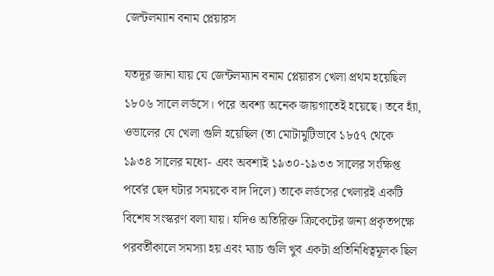জেন্টলম্যান বনাম প্লেয়ারস

যতদূর জানা যায় যে জেন্টলম্যান বনাম প্লেয়ারস খেলা প্রথম হয়েছিল ১৮০৬ সালে লর্ডসে। পরে অবশ্য অনেক জায়গাতেই হয়েছে। তবে হ্যাঁ, ওভালের যে খেলা গুলি হয়েছিল (তা মোটামুটিভাবে ১৮৫৭ থেকে ১৯৩৪ সালের মধ্যে- এবং অবশ্যই ১৯৩০-১৯৩৩ সালের সংক্ষিপ্ত পর্বের ছেদ ঘটার সময়কে বাদ দিলে) তাকে লর্ডসের খেলারই একটি বিশেষ সংস্করণ বলা যায়। যদিও অতিরিক্ত ক্রিকেটের জন্য প্রকৃতপক্ষে পরবর্তীকালে সমস্যা হয় এবং ম্যাচ গুলি খুব একটা প্রতিনিধিত্বমূলক ছিল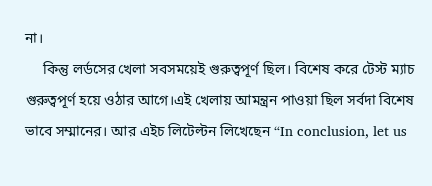না।
     কিন্তু লর্ডসের খেলা সবসময়েই গুরুত্বপূর্ণ ছিল। বিশেষ করে টেস্ট ম্যাচ গুরুত্বপূর্ণ হয়ে ওঠার আগে।এই খেলায় আমন্ত্রন পাওয়া ছিল সর্বদা বিশেষ ভাবে সম্মানের। আর এইচ লিটেল্টন লিখেছেন “In conclusion, let us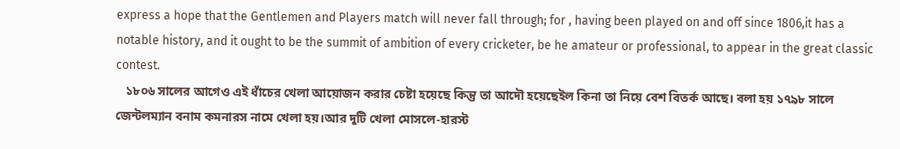express a hope that the Gentlemen and Players match will never fall through; for , having been played on and off since 1806,it has a notable history, and it ought to be the summit of ambition of every cricketer, be he amateur or professional, to appear in the great classic contest.
   ১৮০৬ সালের আগেও এই ধাঁচের খেলা আয়োজন করার চেষ্টা হয়েছে কিন্তু তা আদৌ হয়েছেইল কিনা তা নিয়ে বেশ বিতর্ক আছে। বলা হয় ১৭৯৮ সালে জেন্টলম্যান বনাম কমনারস নামে খেলা হয়।আর দুটি খেলা মোসলে-হারস্ট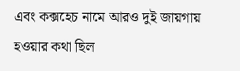এবং কক্সহেচ নামে আরও দুই জায়গায় হওয়ার কথা ছিল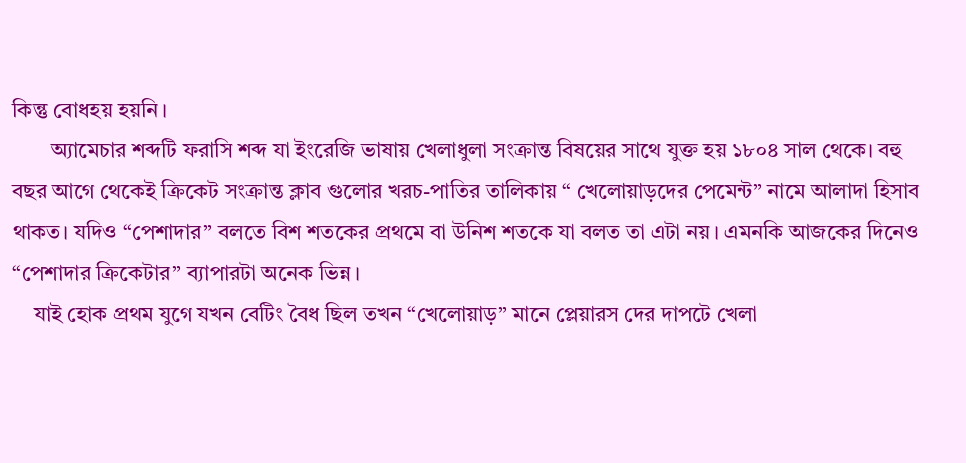কিন্তু বোধহয় হয়নি।
       অ্যামেচার শব্দটি ফরাসি শব্দ যা ইংরেজি ভাষায় খেলাধুলা সংক্রান্ত বিষয়ের সাথে যুক্ত হয় ১৮০৪ সাল থেকে। বহু বছর আগে থেকেই ক্রিকেট সংক্রান্ত ক্লাব গুলোর খরচ-পাতির তালিকায় “ খেলোয়াড়দের পেমেন্ট” নামে আলাদা হিসাব থাকত। যদিও “পেশাদার” বলতে বিশ শতকের প্রথমে বা উনিশ শতকে যা বলত তা এটা নয়। এমনকি আজকের দিনেও “পেশাদার ক্রিকেটার” ব্যাপারটা অনেক ভিন্ন।
    যাই হোক প্রথম যুগে যখন বেটিং বৈধ ছিল তখন “খেলোয়াড়” মানে প্লেয়ারস দের দাপটে খেলা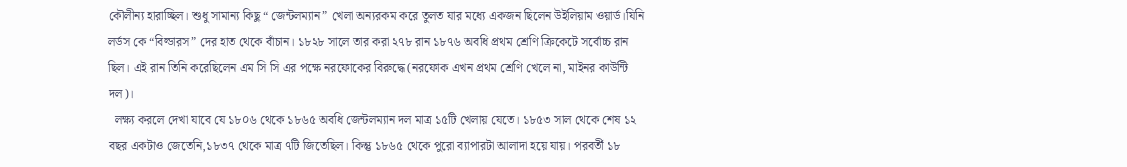কৌলীন্য হারাচ্ছিল। শুধু সামান্য কিছু “ জেন্টলম্যান” খেলা অন্যরকম করে তুলত যার মধ্যে একজন ছিলেন উইলিয়াম ওয়ার্ড।যিনি লর্ডস কে “বিল্ডারস” দের হাত থেকে বাঁচান। ১৮২৮ সালে তার করা ২৭৮ রান ১৮৭৬ অবধি প্রথম শ্রেণি ক্রিকেটে সর্বোচ্চ রান ছিল। এই রান তিনি করেছিলেন এম সি সি এর পক্ষে নরফোকের বিরুদ্ধে(নরফোক এখন প্রথম শ্রেণি খেলে না, মাইনর কাউন্টি দল)।
  লক্ষ্য করলে দেখা যাবে যে ১৮০৬ থেকে ১৮৬৫ অবধি জেন্টলম্যান দল মাত্র ১৫টি খেলায় যেতে। ১৮৫৩ সাল থেকে শেষ ১২ বছর একটাও জেতেনি,১৮৩৭ থেকে মাত্র ৭টি জিতেছিল। কিন্তু ১৮৬৫ থেকে পুরো ব্যাপারটা আলাদা হয়ে যায়। পরবর্তী ১৮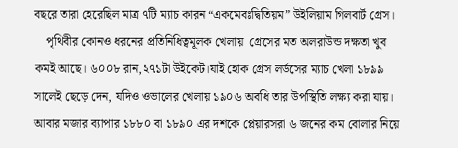বছরে তারা হেরেছিল মাত্র ৭টি ম্যাচ কারন “একমেবঃদ্বিতিয়ম” উইলিয়াম গিলবার্ট গ্রেস।
    পৃথিবীর কোনও ধরনের প্রতিনিধিত্বমূলক খেলায়  গ্রেসের মত অলরাউন্ড দক্ষতা খুব কমই আছে। ৬০০৮ রান,২৭১টা উইকেট।যাই হোক গ্রেস লর্ডসের ম্যাচ খেলা ১৮৯৯ সালেই ছেড়ে দেন, যদিও ওভালের খেলায় ১৯০৬ অবধি তার উপস্থিতি লক্ষ্য করা যায়।
আবার মজার ব্যাপার ১৮৮০ বা ১৮৯০ এর দশকে প্লেয়ারসরা ৬ জনের কম বোলার নিয়ে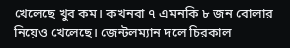খেলেছে খুব কম। কখনবা ৭ এমনকি ৮ জন বোলার নিয়েও খেলেছে। জেন্টলম্যান দলে চিরকাল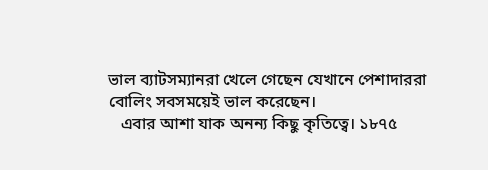ভাল ব্যাটসম্যানরা খেলে গেছেন যেখানে পেশাদাররা বোলিং সবসময়েই ভাল করেছেন।
   এবার আশা যাক অনন্য কিছু কৃতিত্বে। ১৮৭৫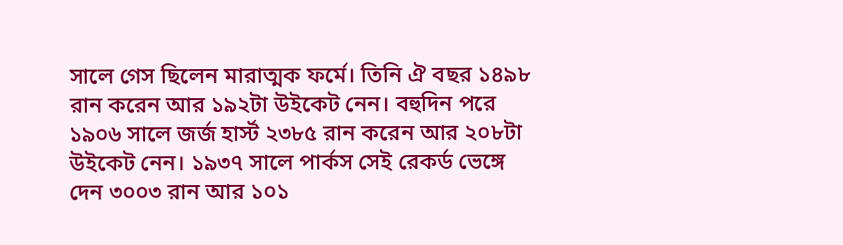সালে গেস ছিলেন মারাত্মক ফর্মে। তিনি ঐ বছর ১৪৯৮ রান করেন আর ১৯২টা উইকেট নেন। বহুদিন পরে ১৯০৬ সালে জর্জ হার্স্ট ২৩৮৫ রান করেন আর ২০৮টা উইকেট নেন। ১৯৩৭ সালে পার্কস সেই রেকর্ড ভেঙ্গে দেন ৩০০৩ রান আর ১০১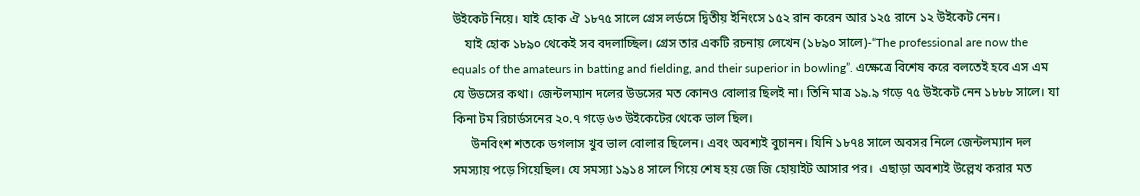উইকেট নিয়ে। যাই হোক ঐ ১৮৭৫ সালে গ্রেস লর্ডসে দ্বিতীয় ইনিংসে ১৫২ রান করেন আর ১২৫ রানে ১২ উইকেট নেন।
    যাই হোক ১৮৯০ থেকেই সব বদলাচ্ছিল। গ্রেস তার একটি রচনায় লেখেন (১৮৯০ সালে)-“The professional are now the equals of the amateurs in batting and fielding, and their superior in bowling”. এক্ষেত্রে বিশেষ করে বলতেই হবে এস এম যে উডসের কথা। জেন্টলম্যান দলের উডসের মত কোনও বোলার ছিলই না। তিনি মাত্র ১৯.৯ গড়ে ৭৫ উইকেট নেন ১৮৮৮ সালে। যা কিনা টম রিচার্ডসনের ২০.৭ গড়ে ৬৩ উইকেটের থেকে ভাল ছিল।
      উনবিংশ শতকে ডগলাস খুব ভাল বোলার ছিলেন। এবং অবশ্যই বুচানন। যিনি ১৮৭৪ সালে অবসর নিলে জেন্টলম্যান দল সমস্যায় পড়ে গিয়েছিল। যে সমস্যা ১৯১৪ সালে গিয়ে শেষ হয় জে জি হোয়াইট আসার পর।  এছাড়া অবশ্যই উল্লেখ করার মত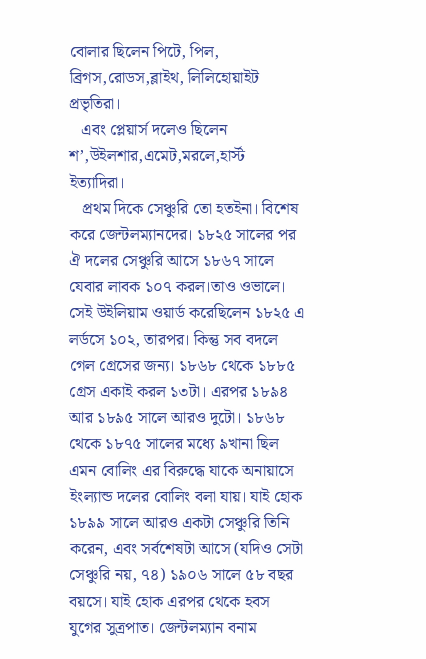বোলার ছিলেন পিটে, পিল, ব্রিগস,রোডস,ব্লাইথ, লিলিহোয়াইট প্রভৃতিরা।
   এবং প্লেয়ার্স দলেও ছিলেন শ’,উইলশার,এমেট,মরলে,হার্স্ট  ইত্যাদিরা।
   প্রথম দিকে সেঞ্চুরি তো হতইনা। বিশেষ করে জেন্টলম্যানদের। ১৮২৫ সালের পর ঐ দলের সেঞ্চুরি আসে ১৮৬৭ সালে যেবার লাবক ১০৭ করল।তাও ওভালে। সেই উইলিয়াম ওয়ার্ড করেছিলেন ১৮২৫ এ লর্ডসে ১০২, তারপর। কিন্তু সব বদলে গেল গ্রেসের জন্য। ১৮৬৮ থেকে ১৮৮৫ গ্রেস একাই করল ১৩টা। এরপর ১৮৯৪ আর ১৮৯৫ সালে আরও দুটো। ১৮৬৮ থেকে ১৮৭৫ সালের মধ্যে ৯খানা ছিল এমন বোলিং এর বিরুদ্ধে যাকে অনায়াসে ইংল্যান্ড দলের বোলিং বলা যায়। যাই হোক ১৮৯৯ সালে আরও একটা সেঞ্চুরি তিনি করেন, এবং সর্বশেষটা আসে (যদিও সেটা সেঞ্চুরি নয়, ৭৪) ১৯০৬ সালে ৫৮ বছর বয়সে। যাই হোক এরপর থেকে হবস যুগের সুত্রপাত। জেন্টলম্যান বনাম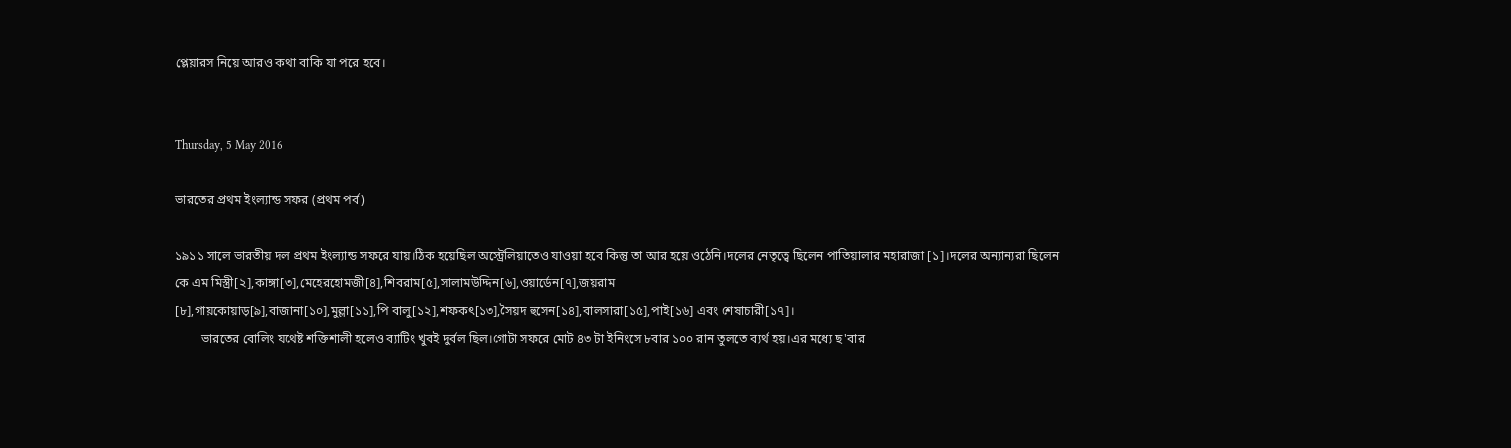প্লেয়ারস নিয়ে আরও কথা বাকি যা পরে হবে।


Thursday, 5 May 2016

ভারতের প্রথম ইংল্যান্ড সফর (প্রথম পর্ব)

১৯১১ সালে ভারতীয় দল প্রথম ইংল্যান্ড সফরে যায়।ঠিক হয়েছিল অস্ট্রেলিয়াতেও যাওয়া হবে কিন্তু তা আর হয়ে ওঠেনি।দলের নেতৃত্বে ছিলেন পাতিয়ালার মহারাজা [১]।দলের অন্যান্যরা ছিলেন কে এম মিস্ত্রী[২],কাঙ্গা[৩],মেহেরহোমজী[৪],শিবরাম[৫],সালামউদ্দিন[৬],ওয়ার্ডেন[৭],জয়রাম
[৮],গায়কোয়াড়[৯],বাজানা[১০],মুল্লা[১১],পি বালু[১২],শফকৎ[১৩],সৈয়দ হুসেন[১৪],বালসারা[১৫],পাই[১৬] এবং শেষাচারী[১৭]।
        ভারতের বোলিং যথেষ্ট শক্তিশালী হলেও ব্যাটিং খুবই দুর্বল ছিল।গোটা সফরে মোট ৪৩ টা ইনিংসে ৮বার ১০০ রান তুলতে ব্যর্থ হয়।এর মধ্যে ছ'বার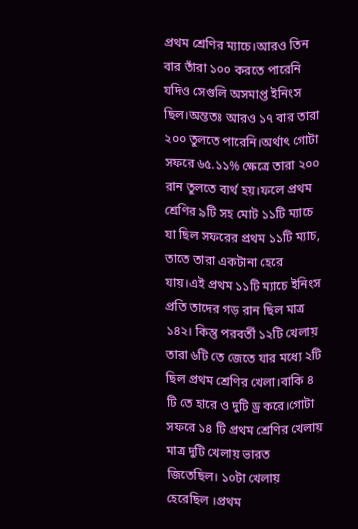প্রথম শ্রেণির ম্যাচে।আরও তিন বার তাঁরা ১০০ করতে পারেনি যদিও সেগুলি অসমাপ্ত ইনিংস ছিল।অন্ততঃ আরও ১৭ বার তারা ২০০ তুলতে পারেনি।অর্থাৎ গোটা সফরে ৬৫.১১% ক্ষেত্রে তারা ২০০ রান তুলতে ব্যর্থ হয়।ফলে প্রথম শ্রেণির ৯টি সহ মোট ১১টি ম্যাচে যা ছিল সফরের প্রথম ১১টি ম্যাচ, তাতে তারা একটানা হেরে যায়।এই প্রথম ১১টি ম্যাচে ইনিংস প্রতি তাদের গড় রান ছিল মাত্র ১৪২। কিন্তু পরবর্তী ১২টি খেলায় তারা ৬টি তে জেতে যার মধ্যে ২টি ছিল প্রথম শ্রেণির খেলা।বাকি ৪ টি তে হারে ও দুটি ড্র করে।গোটা সফরে ১৪ টি প্রথম শ্রেণির খেলায় মাত্র দুটি খেলায় ভারত জিতেছিল। ১০টা খেলায় হেরেছিল ।প্রথম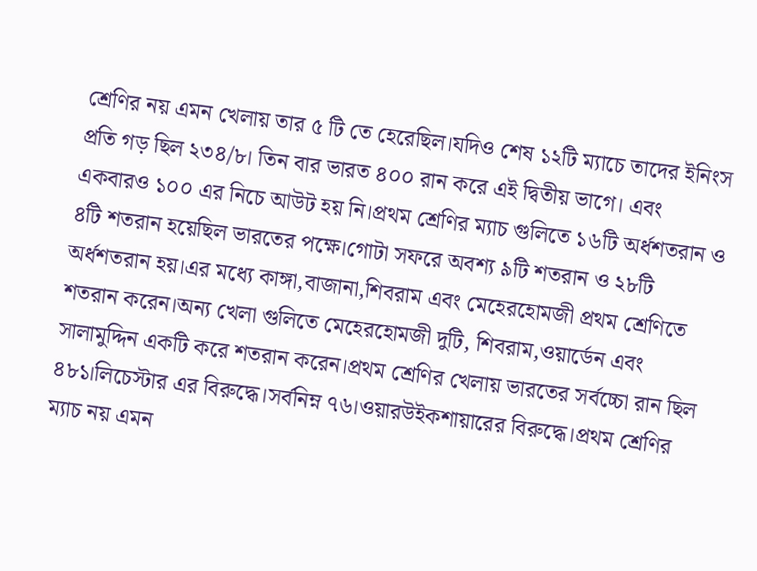শ্রেণির নয় এমন খেলায় তার ৫ টি তে হেরেছিল।যদিও শেষ ১২টি ম্যাচে তাদের ইনিংস প্রতি গড় ছিল ২৩৪/৮। তিন বার ভারত ৪০০ রান করে এই দ্বিতীয় ভাগে। এবং একবারও ১০০ এর নিচে আউট হয় নি।প্রথম শ্রেণির ম্যাচ গুলিতে ১৬টি অর্ধশতরান ও ৪টি শতরান হয়েছিল ভারতের পক্ষে।গোটা সফরে অবশ্য ৯টি শতরান ও ২৮টি অর্ধশতরান হয়।এর মধ্যে কাঙ্গা,বাজানা,শিবরাম এবং মেহেরহোমজী প্রথম শ্রেণিতে শতরান করেন।অন্য খেলা গুলিতে মেহেরহোমজী দুটি, শিবরাম,ওয়ার্ডেন এবং সালামুদ্দিন একটি করে শতরান করেন।প্রথম শ্রেণির খেলায় ভারতের সর্বচ্চো রান ছিল ৪৮১।লিচেস্টার এর বিরুদ্ধে।সর্বনিম্ন ৭৬।ওয়ারউইকশায়ারের বিরুদ্ধে।প্রথম শ্রেণির ম্যাচ নয় এমন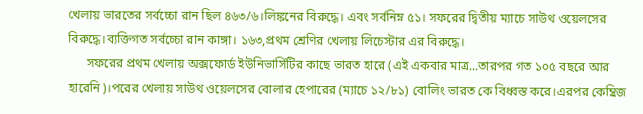খেলায় ভারতের সর্বচ্চো রান ছিল ৪৬৩/৬।লিঙ্কনের বিরুদ্ধে। এবং সর্বনিম্ন ৫১। সফরের দ্বিতীয় ম্যাচে সাউথ ওয়েলসের বিরুদ্ধে।ব্যক্তিগত সর্বচ্চো রান কাঙ্গা। ১৬৩,প্রথম শ্রেণির খেলায় লিচেস্টার এর বিরুদ্ধে।
      সফরের প্রথম খেলায় অক্সফোর্ড ইউনিভার্সিটির কাছে ভারত হারে (এই একবার মাত্র...তারপর গত ১০৫ বছরে আর হারেনি)।পরের খেলায় সাউথ ওয়েলসের বোলার হেপারের (ম্যাচে ১২/৮১) বোলিং ভারত কে বিধ্বস্ত করে।এরপর কেম্ব্রিজ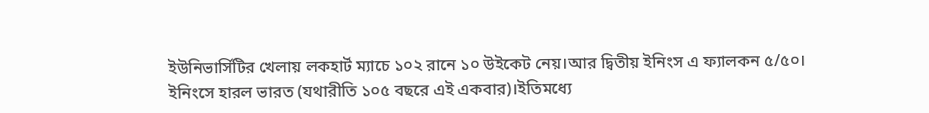ইউনিভার্সিটির খেলায় লকহার্ট ম্যাচে ১০২ রানে ১০ উইকেট নেয়।আর দ্বিতীয় ইনিংস এ ফ্যালকন ৫/৫০। ইনিংসে হারল ভারত (যথারীতি ১০৫ বছরে এই একবার)।ইতিমধ্যে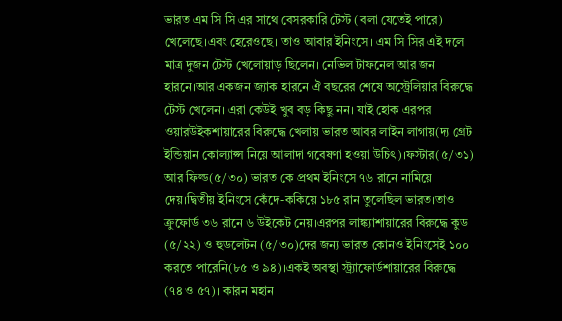ভারত এম সি সি এর সাথে বেসরকারি টেস্ট (বলা যেতেই পারে) খেলেছে।এবং হেরেওছে। তাও আবার ইনিংসে। এম সি সির এই দলে মাত্র দুজন টেস্ট খেলোয়াড় ছিলেন। নেভিল টাফনেল আর জন হারনে।আর একজন জ্যাক হারনে ঐ বছরের শেষে অস্ট্রেলিয়ার বিরুদ্ধে টেস্ট খেলেন। এরা কেউই খুব বড় কিছু নন। যাই হোক এরপর ওয়ারউইকশায়ারের বিরুদ্ধে খেলায় ভারত আবর লাইন লাগায়(দ্য গ্রেট ইন্ডিয়ান কোল্যাপ্স নিয়ে আলাদা গবেষণা হওয়া উচিৎ)।ফস্টার(৫/৩১) আর ফিল্ড(৫/৩০) ভারত কে প্রথম ইনিংসে ৭৬ রানে নামিয়ে দেয়।দ্বিতীয় ইনিংসে কেঁদে-ককিয়ে ১৮৫ রান তুলেছিল ভারত।তাও ক্রুফোর্ড ৩৬ রানে ৬ উইকেট নেয়।এরপর লাঙ্ক‍্যাশায়ারের বিরুদ্ধে কুড (৫/২২) ও হুডলেটন (৫/৩০)দের জন্য ভারত কোনও ইনিংসেই ১০০ করতে পারেনি(৮৫ ও ৯৪)।একই অবস্থা স্ট্র্যাফোর্ডশায়ারের বিরুদ্ধে (৭৪ ও ৫৭)। কারন মহান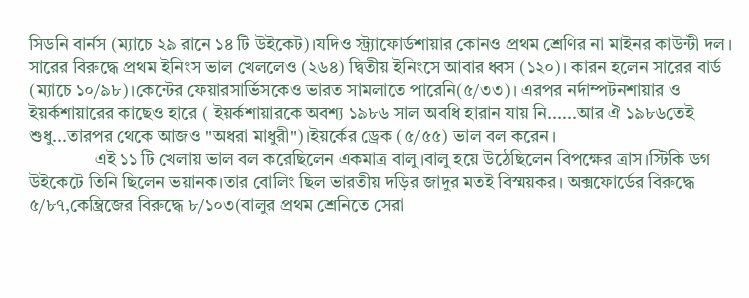সিডনি বার্নস (ম্যাচে ২৯ রানে ১৪ টি উইকেট)।যদিও স্ট্র্যাফোর্ডশায়ার কোনও প্রথম শ্রেণির না মাইনর কাউন্টী দল। সারের বিরুদ্ধে প্রথম ইনিংস ভাল খেললেও (২৬৪) দ্বিতীয় ইনিংসে আবার ধ্বস (১২০)। কারন হলেন সারের বার্ড (ম্যাচে ১০/৯৮)।কেন্টের ফেয়ারসার্ভিসকেও ভারত সামলাতে পারেনি(৫/৩৩)। এরপর নর্দাম্পটনশায়ার ও ইয়র্কশায়ারের কাছেও হারে ( ইয়র্কশায়ারকে অবশ্য ১৯৮৬ সাল অবধি হারান যায় নি......আর ঐ ১৯৮৬তেই শুধু...তারপর থেকে আজও "অধরা মাধুরী")।ইয়র্কের ড্রেক (৫/৫৫) ভাল বল করেন।
               এই ১১ টি খেলায় ভাল বল করেছিলেন একমাত্র বালু।বালু হয়ে উঠেছিলেন বিপক্ষের ত্রাস।স্টিকি ডগ উইকেটে তিনি ছিলেন ভয়ানক।তার বোলিং ছিল ভারতীয় দড়ির জাদুর মতই বিস্ময়কর। অক্সফোর্ডের বিরুদ্ধে ৫/৮৭,কেম্ব্রিজের বিরুদ্ধে ৮/১০৩(বালুর প্রথম শ্রেনিতে সেরা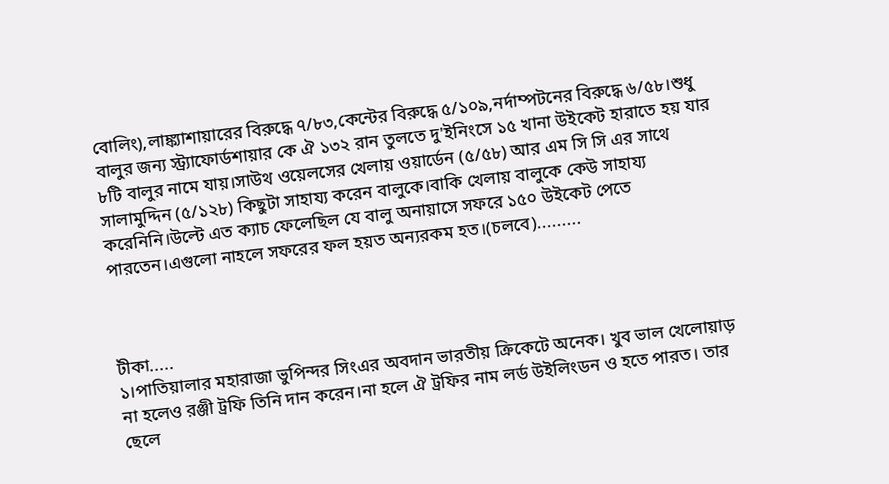বোলিং),লাঙ্ক্যাশায়ারের বিরুদ্ধে ৭/৮৩,কেন্টের বিরুদ্ধে ৫/১০৯,নর্দাম্পটনের বিরুদ্ধে ৬/৫৮।শুধু বালুর জন্য স্ট্র্যাফোর্ডশায়ার কে ঐ ১৩২ রান তুলতে দু'ইনিংসে ১৫ খানা উইকেট হারাতে হয় যার ৮টি বালুর নামে যায়।সাউথ ওয়েলসের খেলায় ওয়ার্ডেন (৫/৫৮) আর এম সি সি এর সাথে সালামুদ্দিন (৫/১২৮) কিছুটা সাহায্য করেন বালুকে।বাকি খেলায় বালুকে কেউ সাহায্য করেনিনি।উল্টে এত ক্যাচ ফেলেছিল যে বালু অনায়াসে সফরে ১৫০ উইকেট পেতে পারতেন।এগুলো নাহলে সফরের ফল হয়ত অন্যরকম হত।(চলবে).........



টীকা.....
১।পাতিয়ালার মহারাজা ভুপিন্দর সিংএর অবদান ভারতীয় ক্রিকেটে অনেক। খুব ভাল খেলোয়াড় না হলেও রঞ্জী ট্রফি তিনি দান করেন।না হলে ঐ ট্রফির নাম লর্ড উইলিংডন ও হতে পারত। তার ছেলে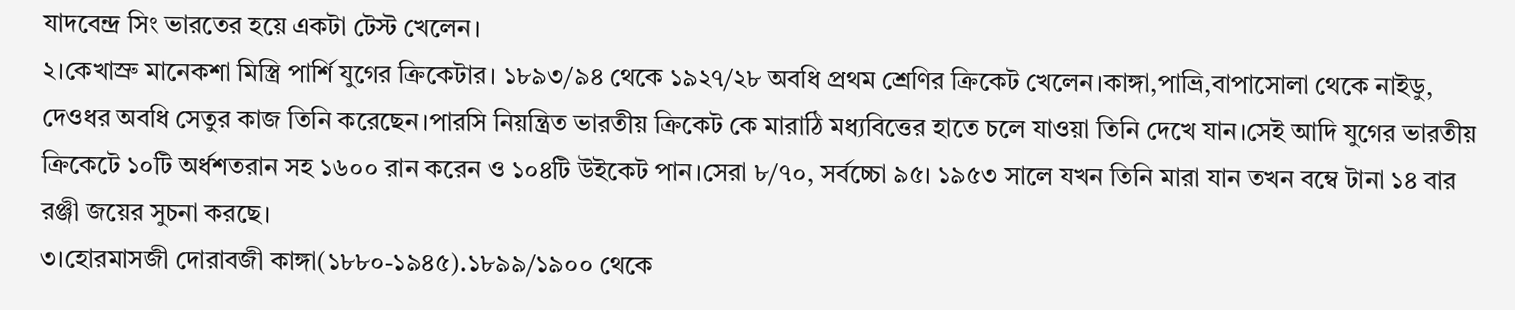যাদবেন্দ্র সিং ভারতের হয়ে একটা টেস্ট খেলেন।
২।কেখাস্রু মানেকশা মিস্ত্রি পার্শি যুগের ক্রিকেটার। ১৮৯৩/৯৪ থেকে ১৯২৭/২৮ অবধি প্রথম শ্রেণির ক্রিকেট খেলেন।কাঙ্গা,পাভ্রি,বাপাসোলা থেকে নাইডু, দেওধর অবধি সেতুর কাজ তিনি করেছেন।পারসি নিয়ন্ত্রিত ভারতীয় ক্রিকেট কে মারাঠি মধ্যবিত্তের হাতে চলে যাওয়া তিনি দেখে যান।সেই আদি যুগের ভারতীয় ক্রিকেটে ১০টি অর্ধশতরান সহ ১৬০০ রান করেন ও ১০৪টি উইকেট পান।সেরা ৮/৭০, সর্বচ্চো ৯৫। ১৯৫৩ সালে যখন তিনি মারা যান তখন বম্বে টানা ১৪ বার রঞ্জী জয়ের সুচনা করছে।
৩।হোরমাসজী দোরাবজী কাঙ্গা(১৮৮০-১৯৪৫).১৮৯৯/১৯০০ থেকে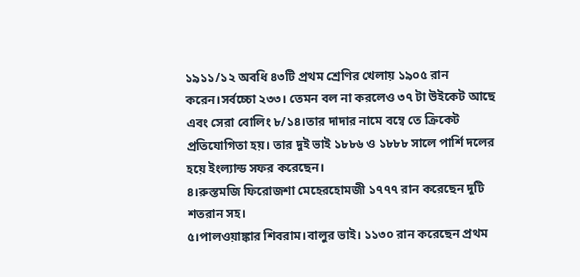১৯১১/১২ অবধি ৪৩টি প্রথম শ্রেণির খেলায় ১৯০৫ রান করেন।সর্বচ্চো ২৩৩। তেমন বল না করলেও ৩৭ টা উইকেট আছে এবং সেরা বোলিং ৮/১৪।তার দাদার নামে বম্বে তে ক্রিকেট প্রতিযোগিতা হয়। তার দুই ভাই ১৮৮৬ ও ১৮৮৮ সালে পার্শি দলের হয়ে ইংল্যান্ড সফর করেছেন।
৪।রুস্তমজি ফিরোজশা মেহেরহোমজী ১৭৭৭ রান করেছেন দুটি শতরান সহ।
৫।পালওয়াঙ্কার শিবরাম।বালুর ভাই। ১১৩০ রান করেছেন প্রথম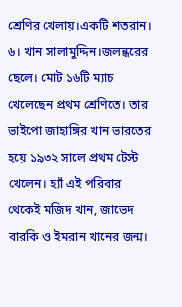শ্রেণির খেলায়।একটি শতরান।
৬। খান সালামুদ্দিন।জলন্ধরের ছেলে। মোট ১৬টি ম্যাচ খেলেছেন প্রথম শ্রেণিতে। তার ভাইপো জাহাঙ্গির খান ভারতের হয়ে ১৯৩২ সালে প্রথম টেস্ট খেলেন। হ্যাঁ এই পরিবার থেকেই মজিদ খান, জাভেদ বারকি ও ইমরান খানের জন্ম।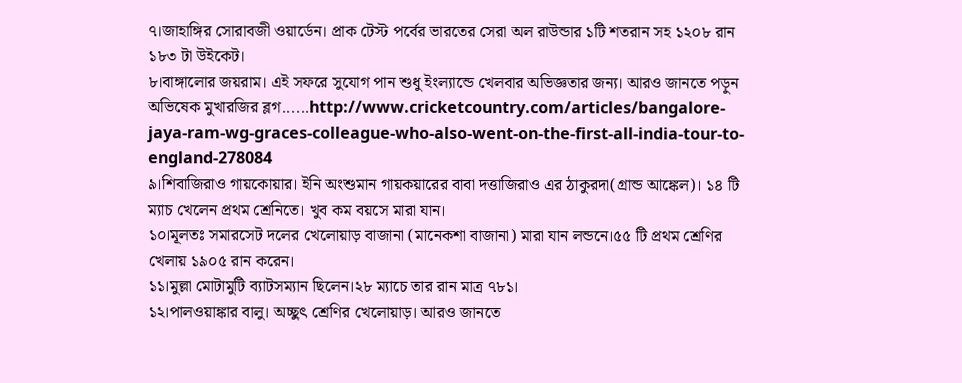৭।জাহাঙ্গির সোরাবজী ওয়ার্ডেন। প্রাক টেস্ট পর্বের ভারতের সেরা অল রাউন্ডার ১টি শতরান সহ ১২০৮ রান ১৮৩ টা উইকেট।
৮।বাঙ্গালোর জয়রাম। এই সফরে সুযোগ পান শুধু ইংল্যান্ডে খেলবার অভিজ্ঞতার জন্য। আরও জানতে পড়ুন অভিষেক মুখারজির ব্লগ......http://www.cricketcountry.com/articles/bangalore-jaya-ram-wg-graces-colleague-who-also-went-on-the-first-all-india-tour-to-england-278084
৯।শিবাজিরাও গায়কোয়ার। ইনি অংশুমান গায়কয়ারের বাবা দত্তাজিরাও এর ঠাকুরদা(গ্রান্ড আঙ্কেল)। ১৪ টি ম্যাচ খেলেন প্রথম শ্রেনিতে। খুব কম বয়সে মারা যান।
১০।মূলতঃ সমারসেট দলের খেলোয়াড় বাজানা (মানেকশা বাজানা) মারা যান লন্ডনে।৫৫ টি প্রথম শ্রেণির খেলায় ১৯০৫ রান করেন।
১১।মুল্লা মোটামুটি ব্যাটসম্যান ছিলেন।২৮ ম্যাচে তার রান মাত্র ৭৮১।
১২।পালওয়াঙ্কার বালু। অচ্ছুৎ শ্রেণির খেলোয়াড়। আরও জানতে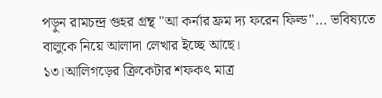পড়ুন রামচন্দ্র গুহর গ্রন্থ "আ কর্নার ফ্রম দ্য ফরেন ফিল্ড"... ভবিষ্যতে বালুকে নিয়ে আলাদা লেখার ইচ্ছে আছে।
১৩।আলিগড়ের ক্রিকেটার শফকৎ মাত্র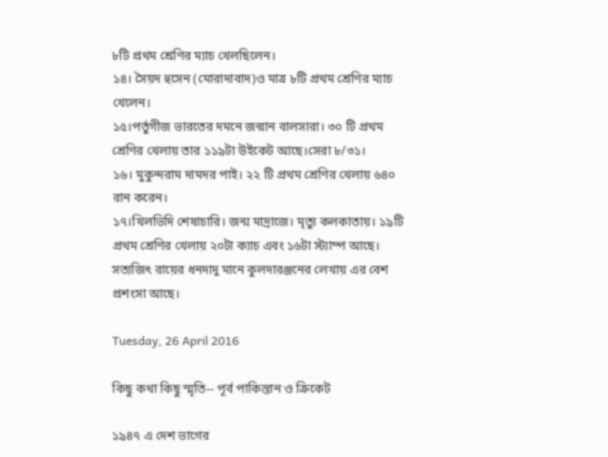৮টি প্রথম শ্রেণির ম্যাচ খেলছিলেন।
১৪। সৈয়দ হুসেন (মোরাদাবাদ)ও মাত্র ৮টি প্রথম শ্রেণির ম্যাচ খেলেন।
১৫।পর্তুগীজ ভারতের দমনে জন্মান বালসারা। ৩০ টি প্রথম শ্রেণির খেলায় তার ১১৯টা উইকেট আছে।সেরা ৮/৩১।
১৬। মুকুন্দরাম দামদর পাই। ২২ টি প্রথম শ্রেণির খেলায় ৬৪০ রান করেন।
১৭।খিলভিদি শেষাচারি। জন্ম মাদ্রাজে। মৃত্যু কলকাতায়। ১৯টি প্রথম শ্রেণির খেলায় ২০টা ক্যাচ এবং ১৬টা স্ট্যাম্প আছে। সত্যজিৎ রায়ের ধনদাদু মানে কুলদারঞ্জনের লেখায় এর বেশ প্রশংসা আছে।

Tuesday, 26 April 2016

কিছু কথা কিছু স্মৃতি-- পূর্ব পাকিস্তান ও ক্রিকেট

১৯৪৭ এ দেশ ভাগের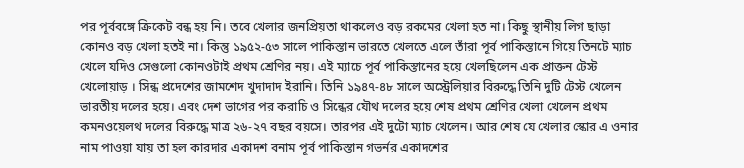পর পূর্ববঙ্গে ক্রিকেট বন্ধ হয় নি। তবে খেলার জনপ্রিয়তা থাকলেও বড় রকমের খেলা হত না। কিছু স্থানীয় লিগ ছাড়া কোনও বড় খেলা হতই না। কিন্তু ১৯৫২-৫৩ সালে পাকিস্তান ভারতে খেলতে এলে তাঁরা পূর্ব পাকিস্তানে গিয়ে তিনটে ম্যাচ খেলে যদিও সেগুলো কোনওটাই প্রথম শ্রেণির নয়। এই ম্যাচে পূর্ব পাকিস্তানের হয়ে খেলছিলেন এক প্রাক্তন টেস্ট খেলোয়াড় । সিন্ধ প্রদেশের জামশেদ খুদাদাদ ইরানি। তিনি ১৯৪৭-৪৮ সালে অস্ট্রেলিয়ার বিরুদ্ধে তিনি দুটি টেস্ট খেলেন ভারতীয় দলের হয়ে। এবং দেশ ভাগের পর করাচি ও সিন্ধের যৌথ দলের হয়ে শেষ প্রথম শ্রেণির খেলা খেলেন প্রথম কমনওয়েলথ দলের বিরুদ্ধে মাত্র ২৬-২৭ বছর বয়সে। তারপর এই দুটো ম্যাচ খেলেন। আর শেষ যে খেলার স্কোর এ ওনার নাম পাওয়া যায় তা হল কারদার একাদশ বনাম পূর্ব পাকিস্তান গভর্নর একাদশের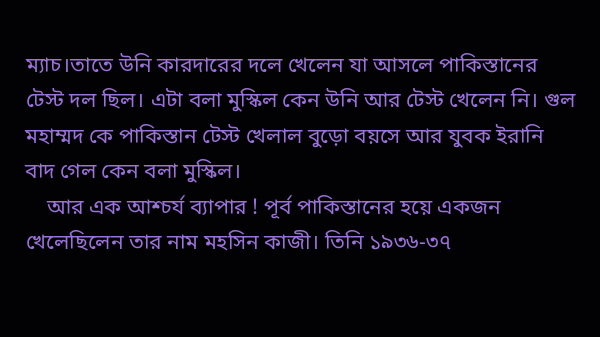ম্যাচ।তাতে উনি কারদারের দলে খেলেন যা আসলে পাকিস্তানের টেস্ট দল ছিল। এটা বলা মুস্কিল কেন উনি আর টেস্ট খেলেন নি। গুল মহাম্মদ কে পাকিস্তান টেস্ট খেলাল বুড়ো বয়সে আর যুবক ইরানি বাদ গেল কেন বলা মুস্কিল।
    আর এক আশ্চর্য ব্যাপার ! পূর্ব পাকিস্তানের হয়ে একজন খেলেছিলেন তার নাম মহসিন কাজী। তিনি ১৯৩৬-৩৭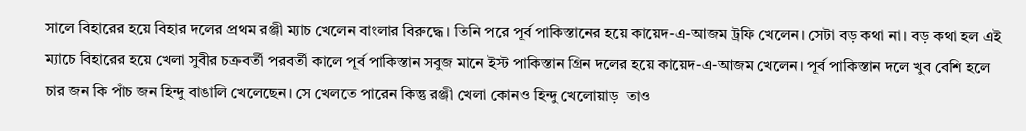সালে বিহারের হয়ে বিহার দলের প্রথম রঞ্জী ম্যাচ খেলেন বাংলার বিরুদ্ধে। তিনি পরে পূর্ব পাকিস্তানের হয়ে কায়েদ-এ-আজম ট্রফি খেলেন। সেটা বড় কথা না। বড় কথা হল এই ম্যাচে বিহারের হয়ে খেলা সুবীর চক্রবর্তী পরবর্তী কালে পূর্ব পাকিস্তান সবুজ মানে ইস্ট পাকিস্তান গ্রিন দলের হয়ে কায়েদ-এ-আজম খেলেন। পূর্ব পাকিস্তান দলে খুব বেশি হলে চার জন কি পাঁচ জন হিন্দু বাঙালি খেলেছেন। সে খেলতে পারেন কিন্তু রঞ্জী খেলা কোনও হিন্দু খেলোয়াড়  তাও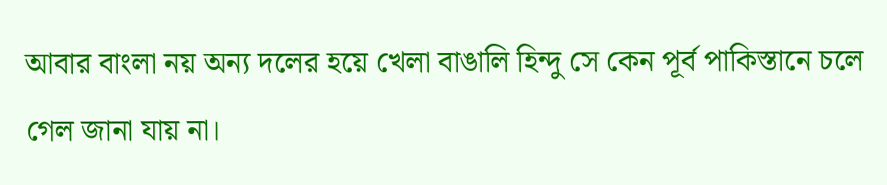আবার বাংলা নয় অন্য দলের হয়ে খেলা বাঙালি হিন্দু সে কেন পূর্ব পাকিস্তানে চলে গেল জানা যায় না।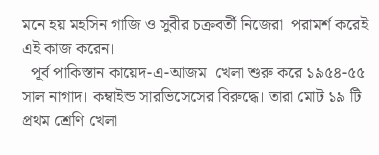মনে হয় মহসিন গাজি ও সুবীর চক্রবর্তী নিজেরা  পরামর্শ করেই এই কাজ করেন।
  পূর্ব পাকিস্তান কায়েদ-এ-আজম  খেলা শুরু করে ১৯৫৪-৫৫  সাল নাগাদ। কম্বাইন্ড সারভিসেসের বিরুদ্ধে। তারা মোট ১৯ টি প্রথম শ্রেণি খেলা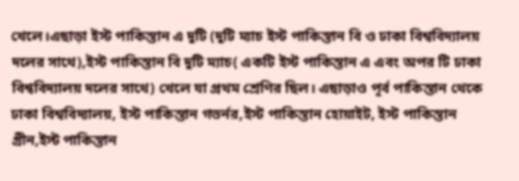খেলে।এছাড়া ইস্ট পাকিস্তান এ দুটি (দুটি ম্যাচ ইস্ট পাকিস্তান বি ও ঢাকা বিশ্ববিদ্যালয় দলের সাথে),ইস্ট পাকিস্তান বি দুটি ম্যাচ( একটি ইস্ট পাকিস্তান এ এবং অপর টি ঢাকা বিশ্ববিদ্যালয় দলের সাথে) খেলে যা প্রথম শ্রেণির ছিল। এছাড়াও পূর্ব পাকিস্তান থেকে ঢাকা বিশ্ববিদ্যালয়, ইস্ট পাকিস্তান গভর্নর,ইস্ট পাকিস্তান হোয়াইট, ইস্ট পাকিস্তান গ্রীন,ইস্ট পাকিস্তান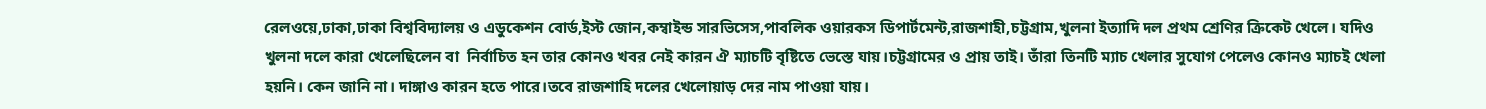রেলওয়ে,ঢাকা,ঢাকা বিশ্ববিদ্যালয় ও এডুকেশন বোর্ড,ইস্ট জোন,কম্বাইন্ড সারভিসেস,পাবলিক ওয়ারকস ডিপার্টমেন্ট,রাজশাহী,চট্টগ্রাম,খুলনা ইত্যাদি দল প্রথম শ্রেণির ক্রিকেট খেলে। যদিও খুলনা দলে কারা খেলেছিলেন বা  নির্বাচিত হন তার কোনও খবর নেই কারন ঐ ম্যাচটি বৃষ্টিতে ভেস্তে যায়।চট্টগ্রামের ও প্রায় তাই। তাঁরা তিনটি ম্যাচ খেলার সুযোগ পেলেও কোনও ম্যাচই খেলা হয়নি। কেন জানি না। দাঙ্গাও কারন হতে পারে।তবে রাজশাহি দলের খেলোয়াড় দের নাম পাওয়া যায়।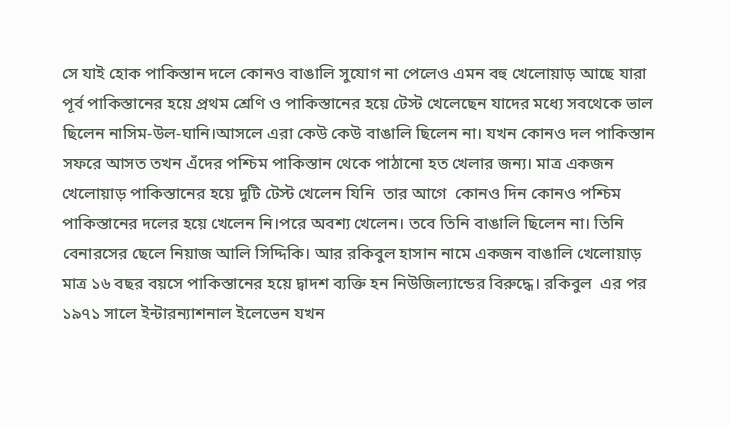সে যাই হোক পাকিস্তান দলে কোনও বাঙালি সুযোগ না পেলেও এমন বহু খেলোয়াড় আছে যারা পূর্ব পাকিস্তানের হয়ে প্রথম শ্রেণি ও পাকিস্তানের হয়ে টেস্ট খেলেছেন যাদের মধ্যে সবথেকে ভাল ছিলেন নাসিম-উল-ঘানি।আসলে এরা কেউ কেউ বাঙালি ছিলেন না। যখন কোনও দল পাকিস্তান সফরে আসত তখন এঁদের পশ্চিম পাকিস্তান থেকে পাঠানো হত খেলার জন্য। মাত্র একজন খেলোয়াড় পাকিস্তানের হয়ে দুটি টেস্ট খেলেন যিনি  তার আগে  কোনও দিন কোনও পশ্চিম পাকিস্তানের দলের হয়ে খেলেন নি।পরে অবশ্য খেলেন। তবে তিনি বাঙালি ছিলেন না। তিনি বেনারসের ছেলে নিয়াজ আলি সিদ্দিকি। আর রকিবুল হাসান নামে একজন বাঙালি খেলোয়াড় মাত্র ১৬ বছর বয়সে পাকিস্তানের হয়ে দ্বাদশ ব্যক্তি হন নিউজিল্যান্ডের বিরুদ্ধে। রকিবুল  এর পর ১৯৭১ সালে ইন্টারন্যাশনাল ইলেভেন যখন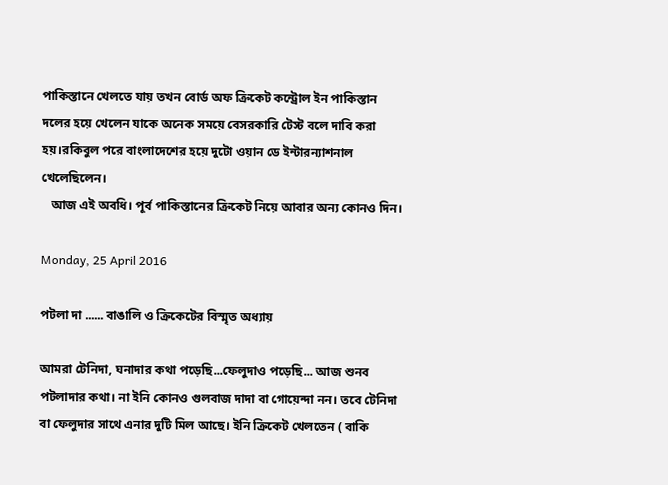পাকিস্তানে খেলতে যায় তখন বোর্ড অফ ক্রিকেট কন্ট্রোল ইন পাকিস্তান দলের হয়ে খেলেন যাকে অনেক সময়ে বেসরকারি টেস্ট বলে দাবি করা হয়।রকিবুল পরে বাংলাদেশের হয়ে দুটো ওয়ান ডে ইন্টারন্যাশনাল খেলেছিলেন।
   আজ এই অবধি। পূর্ব পাকিস্তানের ক্রিকেট নিয়ে আবার অন্য কোনও দিন।

Monday, 25 April 2016

পটলা দা ...... বাঙালি ও ক্রিকেটের বিস্মৃত অধ্যায়

আমরা টেনিদা, ঘনাদার কথা পড়েছি...ফেলুদাও পড়েছি... আজ শুনব পটলাদার কথা। না ইনি কোনও গুলবাজ দাদা বা গোয়েন্দা নন। তবে টেনিদা বা ফেলুদার সাথে এনার দুটি মিল আছে। ইনি ক্রিকেট খেলতেন ( বাকি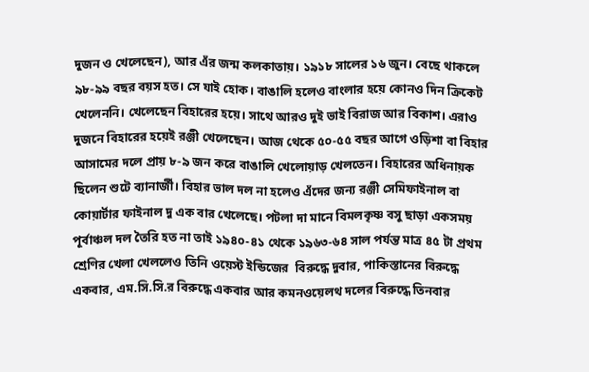দুজন ও খেলেছেন), আর এঁর জন্ম কলকাতায়। ১৯১৮ সালের ১৬ জুন। বেছে থাকলে ৯৮-৯৯ বছর বয়স হত। সে যাই হোক। বাঙালি হলেও বাংলার হয়ে কোনও দিন ক্রিকেট খেলেননি। খেলেছেন বিহারের হয়ে। সাথে আরও দুই ভাই বিরাজ আর বিকাশ। এরাও দুজনে বিহারের হয়েই রঞ্জী খেলেছেন। আজ থেকে ৫০-৫৫ বছর আগে ওড়িশা বা বিহার আসামের দলে প্রায় ৮-৯ জন করে বাঙালি খেলোয়াড় খেলতেন। বিহারের অধিনায়ক ছিলেন শুটে ব্যানার্জী। বিহার ভাল দল না হলেও এঁদের জন্য রঞ্জী সেমিফাইনাল বা কোয়ার্টার ফাইনাল দু এক বার খেলেছে। পটলা দা মানে বিমলকৃষ্ণ বসু ছাড়া একসময় পূর্বাঞ্চল দল তৈরি হত না তাই ১৯৪০-৪১ থেকে ১৯৬৩-৬৪ সাল পর্যন্ত মাত্র ৪৫ টা প্রথম শ্রেণির খেলা খেললেও তিনি ওয়েস্ট ইন্ডিজের  বিরুদ্ধে দুবার, পাকিস্তানের বিরুদ্ধে একবার, এম.সি.সি.র বিরুদ্ধে একবার আর কমনওয়েলথ দলের বিরুদ্ধে তিনবার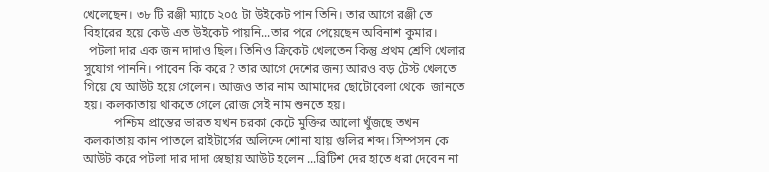খেলেছেন। ৩৮ টি রঞ্জী ম্যাচে ২০৫ টা উইকেট পান তিনি। তার আগে রঞ্জী তে বিহারের হয়ে কেউ এত উইকেট পায়নি...তার পরে পেয়েছেন অবিনাশ কুমার।
  পটলা দার এক জন দাদাও ছিল। তিনিও ক্রিকেট খেলতেন কিন্তু প্রথম শ্রেণি খেলার সুযোগ পাননি। পাবেন কি করে ? তার আগে দেশের জন্য আরও বড় টেস্ট খেলতে গিয়ে যে আউট হয়ে গেলেন। আজও তার নাম আমাদের ছোটোবেলা থেকে  জানতে হয়। কলকাতায় থাকতে গেলে রোজ সেই নাম শুনতে হয়।
          পশ্চিম প্রান্তের ভারত যখন চরকা কেটে মুক্তির আলো খুঁজছে তখন কলকাতায় কান পাতলে রাইটার্সের অলিন্দে শোনা যায় গুলির শব্দ। সিম্পসন কে আউট করে পটলা দার দাদা স্বেছায় আউট হলেন ...ব্রিটিশ দের হাতে ধরা দেবেন না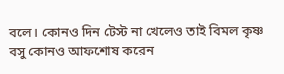বলে। কোনও দিন টেস্ট না খেলেও তাই বিমল কৃষ্ণ বসু কোনও আফশোষ করেন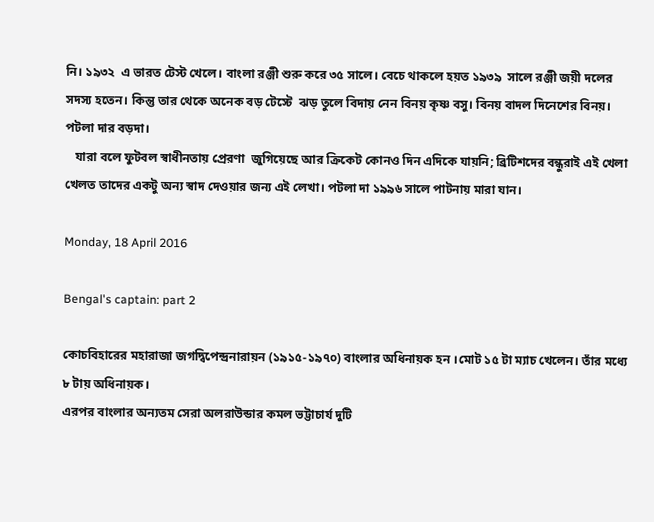নি। ১৯৩২  এ ভারত টেস্ট খেলে। বাংলা রঞ্জী শুরু করে ৩৫ সালে। বেচে থাকলে হয়ত ১৯৩৯  সালে রঞ্জী জয়ী দলের সদস্য হতেন। কিন্তু তার থেকে অনেক বড় টেস্টে  ঝড় তুলে বিদায় নেন বিনয় কৃষ্ণ বসু। বিনয় বাদল দিনেশের বিনয়। পটলা দার বড়দা।
   যারা বলে ফুটবল স্বাধীনতায় প্রেরণা  জুগিয়েছে আর ক্রিকেট কোনও দিন এদিকে যায়নি; ব্রিটিশদের বন্ধুরাই এই খেলা খেলত তাদের একটু অন্য স্বাদ দেওয়ার জন্য এই লেখা। পটলা দা ১৯৯৬ সালে পাটনায় মারা যান।

Monday, 18 April 2016

Bengal's captain: part 2

কোচবিহারের মহারাজা জগদ্বিপেন্দ্রনারায়ন (১৯১৫-১৯৭০) বাংলার অধিনায়ক হন ।মোট ১৫ টা ম্যাচ খেলেন। তাঁর মধ্যে ৮ টায় অধিনায়ক।
এরপর বাংলার অন্যতম সেরা অলরাউন্ডার কমল ভট্টাচার্য দুটি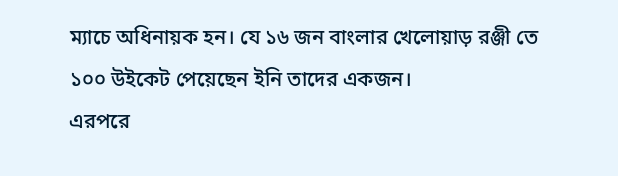ম্যাচে অধিনায়ক হন। যে ১৬ জন বাংলার খেলোয়াড় রঞ্জী তে ১০০ উইকেট পেয়েছেন ইনি তাদের একজন।
এরপরে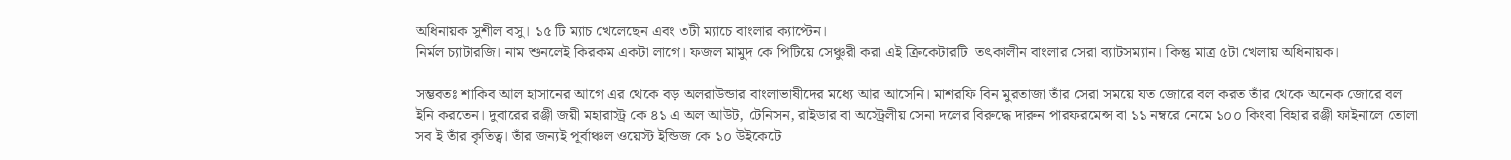অধিনায়ক সুশীল বসু। ১৫ টি ম্যাচ খেলেছেন এবং ৩টী ম্যাচে বাংলার ক্যাপ্টেন।
নির্মল চ্যাটারজি। নাম শুনলেই কিরকম একটা লাগে। ফজল মামুদ কে পিটিয়ে সেঞ্চুরী করা এই ক্রিকেটারটি  তৎকালীন বাংলার সেরা ব্যাটসম্যান। কিন্তু মাত্র ৫টা খেলায় অধিনায়ক।

সম্ভবতঃ শাকিব আল হাসানের আগে এর থেকে বড় অলরাউন্ডার বাংলাভাষীদের মধ্যে আর আসেনি। মাশরফি বিন মুরতাজা তাঁর সেরা সময়ে যত জোরে বল করত তাঁর থেকে অনেক জোরে বল ইনি করতেন। দুবারের রঞ্জী জয়ী মহারাস্ট্র কে ৪১ এ অল আউট, টেনিসন, রাইডার বা অস্ট্রেলীয় সেনা দলের বিরুদ্ধে দারুন পারফরমেন্স বা ১১ নম্বরে নেমে ১০০ কিংবা বিহার রঞ্জী ফাইনালে তোলা সব ই তাঁর কৃতিত্ব। তাঁর জন্যই পূর্বাঞ্চল ওয়েস্ট ইন্ডিজ কে ১০ উইকেটে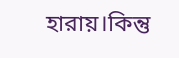হারায়।কিন্তু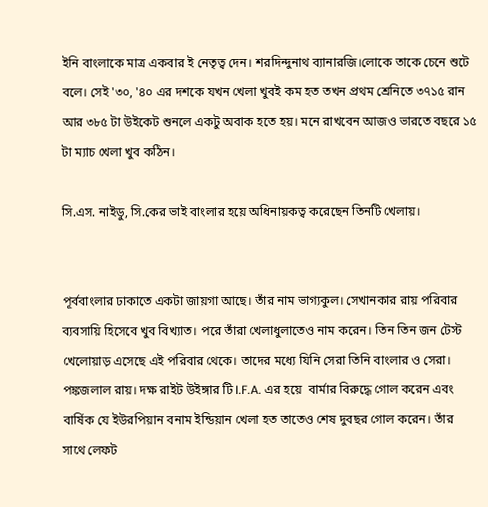ইনি বাংলাকে মাত্র একবার ই নেতৃত্ব দেন। শরদিন্দুনাথ ব্যানারজি।লোকে তাকে চেনে শুটে বলে। সেই '৩০, '৪০ এর দশকে যখন খেলা খুবই কম হত তখন প্রথম শ্রেনিতে ৩৭১৫ রান আর ৩৮৫ টা উইকেট শুনলে একটু অবাক হতে হয়। মনে রাখবেন আজও ভারতে বছরে ১৫ টা ম্যাচ খেলা খুব কঠিন।

সি.এস. নাইডু, সি.কের ভাই বাংলার হয়ে অধিনায়কত্ব করেছেন তিনটি খেলায়।


পূর্ববাংলার ঢাকাতে একটা জায়গা আছে। তাঁর নাম ভাগ্যকুল। সেখানকার রায় পরিবার ব্যবসায়ি হিসেবে খুব বিখ্যাত। পরে তাঁরা খেলাধুলাতেও নাম করেন। তিন তিন জন টেস্ট খেলোয়াড় এসেছে এই পরিবার থেকে। তাদের মধ্যে যিনি সেরা তিনি বাংলার ও সেরা। পঙ্কজলাল রায়। দক্ষ রাইট উইঙ্গার টি I.F.A. এর হয়ে  বার্মার বিরুদ্ধে গোল করেন এবং বার্ষিক যে ইউরপিয়ান বনাম ইন্ডিয়ান খেলা হত তাতেও শেষ দুবছর গোল করেন। তাঁর সাথে লেফট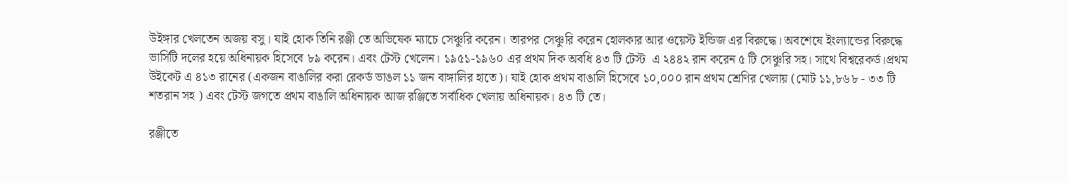উইঙ্গার খেলতেন অজয় বসু। যাই হোক তিনি রঞ্জী তে অভিষেক ম্যাচে সেঞ্চুরি করেন। তারপর সেঞ্চুরি করেন হোলকার আর ওয়েস্ট ইন্ডিজ এর বিরুদ্ধে। অবশেষে ইংল্যান্ডের বিরুদ্ধে ভার্সিটি দলের হয়ে অধিনায়ক হিসেবে ৮৯ করেন। এবং টেস্ট খেলেন। ১৯৫১-১৯৬০ এর প্রথম দিক অবধি ৪৩ টি টেস্ট  এ ২৪৪২ রান করেন ৫ টি সেঞ্চুরি সহ। সাথে বিশ্বরেকর্ড।প্রথম উইকেট এ ৪১৩ রানের (একজন বাঙালির করা রেকর্ড ভাঙল ১১ জন বাঙ্গালির হাতে)। যাই হোক প্রথম বাঙালি হিসেবে ১০,০০০ রান প্রথম শ্রেণির খেলায় (মোট ১১,৮৬৮ - ৩৩ টি শতরান সহ ) এবং টেস্ট জগতে প্রথম বাঙালি অধিনায়ক আজ রঞ্জিতে সর্বাধিক খেলায় অধিনায়ক। ৪৩ টি তে।

রঞ্জীতে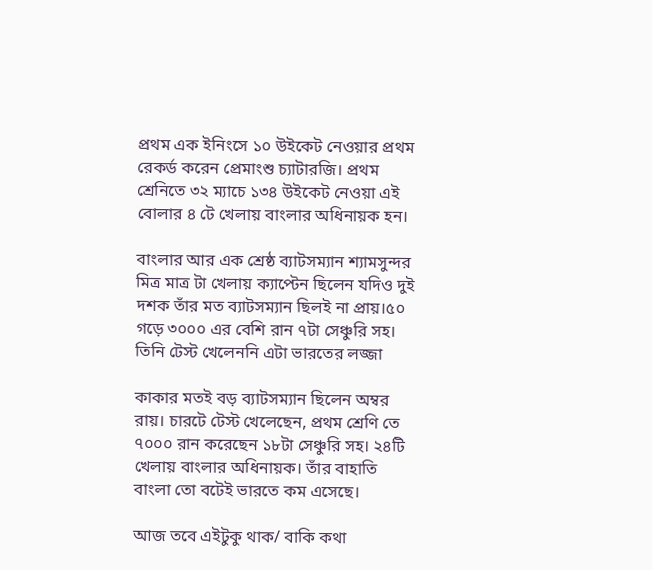প্রথম এক ইনিংসে ১০ উইকেট নেওয়ার প্রথম রেকর্ড করেন প্রেমাংশু চ্যাটারজি। প্রথম শ্রেনিতে ৩২ ম্যাচে ১৩৪ উইকেট নেওয়া এই বোলার ৪ টে খেলায় বাংলার অধিনায়ক হন।

বাংলার আর এক শ্রেষ্ঠ ব্যাটসম্যান শ্যামসুন্দর মিত্র মাত্র টা খেলায় ক্যাপ্টেন ছিলেন যদিও দুই দশক তাঁর মত ব্যাটসম্যান ছিলই না প্রায়।৫০ গড়ে ৩০০০ এর বেশি রান ৭টা সেঞ্চুরি সহ। তিনি টেস্ট খেলেননি এটা ভারতের লজ্জা

কাকার মতই বড় ব্যাটসম্যান ছিলেন অম্বর রায়। চারটে টেস্ট খেলেছেন, প্রথম শ্রেণি তে ৭০০০ রান করেছেন ১৮টা সেঞ্চুরি সহ। ২৪টি খেলায় বাংলার অধিনায়ক। তাঁর বাহাতি বাংলা তো বটেই ভারতে কম এসেছে।

আজ তবে এইটুকু থাক/ বাকি কথা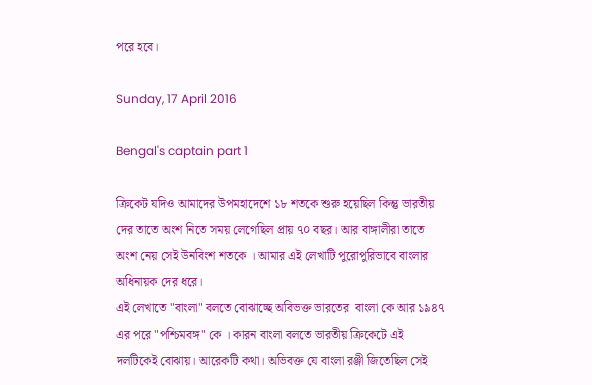পরে হবে।

Sunday, 17 April 2016

Bengal's captain part 1

ক্রিকেট যদিও আমাদের উপমহাদেশে ১৮ শতকে শুরু হয়েছিল কিন্তু ভারতীয় দের তাতে অংশ নিতে সময় লেগেছিল প্রায় ৭০ বছর। আর বাঙ্গালীরা তাতে অংশ নেয় সেই উনবিংশ শতকে । আমার এই লেখাটি পুরোপুরিভাবে বাংলার অধিনায়ক দের ধরে।
এই লেখাতে "বাংলা" বলতে বোঝাচ্ছে অবিভক্ত ভারতের  বাংলা কে আর ১৯৪৭ এর পরে "পশ্চিমবঙ্গ" কে । কারন বাংলা বলতে ভারতীয় ক্রিকেটে এই দলটিকেই বোঝায়। আরেকটি কথা। অভিবক্ত যে বাংলা রঞ্জী জিতেছিল সেই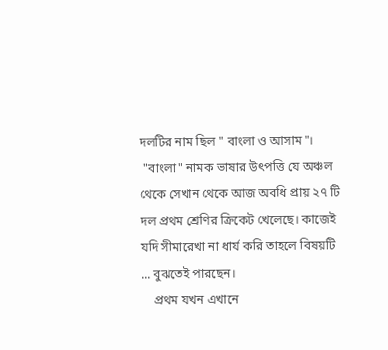দলটির নাম ছিল " বাংলা ও আসাম"।
 "বাংলা" নামক ভাষার উৎপত্তি যে অঞ্চল থেকে সেখান থেকে আজ অবধি প্রায় ২৭ টি দল প্রথম শ্রেণির ক্রিকেট খেলেছে। কাজেই যদি সীমারেখা না ধার্য করি তাহলে বিষয়টি ... বুঝতেই পারছেন।
    প্রথম যখন এখানে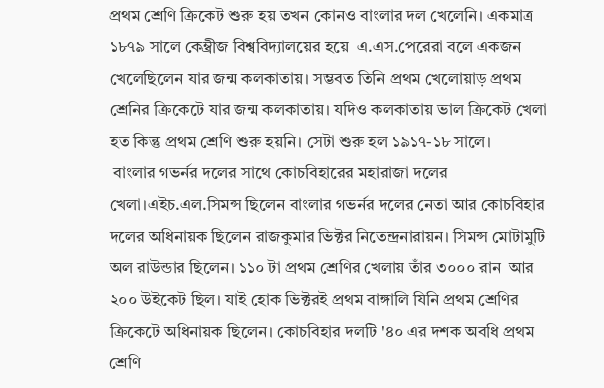প্রথম শ্রেণি ক্রিকেট শুরু হয় তখন কোনও বাংলার দল খেলেনি। একমাত্র ১৮৭৯ সালে কেম্ব্রীজ বিশ্ববিদ্যালয়ের হয়ে  এ.এস.পেরেরা বলে একজন খেলেছিলেন যার জন্ম কলকাতায়। সম্ভবত তিনি প্রথম খেলোয়াড় প্রথম শ্রেনির ক্রিকেটে যার জন্ম কলকাতায়। যদিও কলকাতায় ভাল ক্রিকেট খেলা হত কিন্তু প্রথম শ্রেণি শুরু হয়নি। সেটা শুরু হল ১৯১৭-১৮ সালে।
 বাংলার গভর্নর দলের সাথে কোচবিহারের মহারাজা দলের খেলা।এইচ.এল.সিমন্স ছিলেন বাংলার গভর্নর দলের নেতা আর কোচবিহার দলের অধিনায়ক ছিলেন রাজকুমার ভিক্টর নিতেন্দ্রনারায়ন। সিমন্স মোটামুটি অল রাউন্ডার ছিলেন। ১১০ টা প্রথম শ্রেণির খেলায় তাঁর ৩০০০ রান  আর ২০০ উইকেট ছিল। যাই হোক ভিক্টরই প্রথম বাঙ্গালি যিনি প্রথম শ্রেণির ক্রিকেটে অধিনায়ক ছিলেন। কোচবিহার দলটি '৪০ এর দশক অবধি প্রথম শ্রেণি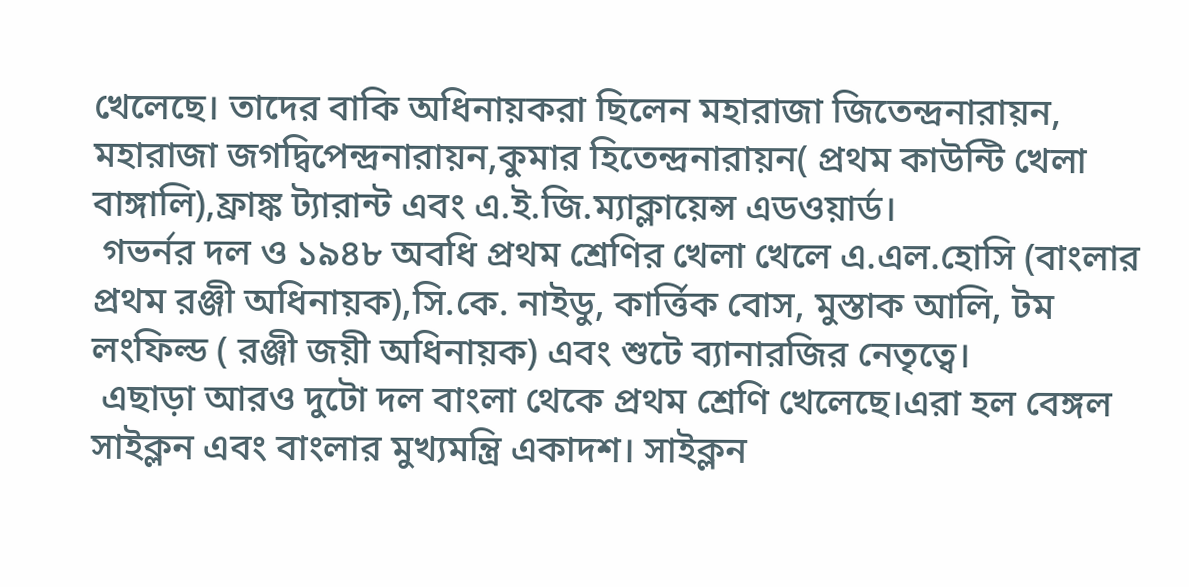খেলেছে। তাদের বাকি অধিনায়করা ছিলেন মহারাজা জিতেন্দ্রনারায়ন, মহারাজা জগদ্বিপেন্দ্রনারায়ন,কুমার হিতেন্দ্রনারায়ন( প্রথম কাউন্টি খেলা বাঙ্গালি),ফ্রাঙ্ক ট্যারান্ট এবং এ.ই.জি.ম্যাক্লায়েন্স এডওয়ার্ড।
 গভর্নর দল ও ১৯৪৮ অবধি প্রথম শ্রেণির খেলা খেলে এ.এল.হোসি (বাংলার প্রথম রঞ্জী অধিনায়ক),সি.কে. নাইডু, কার্ত্তিক বোস, মুস্তাক আলি, টম লংফিল্ড ( রঞ্জী জয়ী অধিনায়ক) এবং শুটে ব্যানারজির নেতৃত্বে।
 এছাড়া আরও দুটো দল বাংলা থেকে প্রথম শ্রেণি খেলেছে।এরা হল বেঙ্গল সাইক্লন এবং বাংলার মুখ্যমন্ত্রি একাদশ। সাইক্লন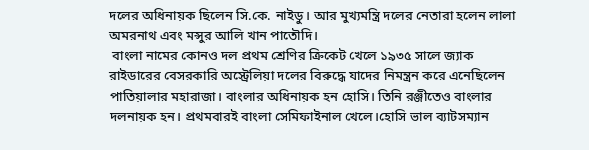দলের অধিনায়ক ছিলেন সি.কে. নাইডু। আর মুখ্যমন্ত্রি দলের নেতারা হলেন লালা অমরনাথ এবং মন্সুর আলি খান পাতৌদি।
 বাংলা নামের কোনও দল প্রথম শ্রেণির ক্রিকেট খেলে ১৯৩৫ সালে জ্যাক রাইডারের বেসরকারি অস্ট্রেলিয়া দলের বিরুদ্ধে যাদের নিমন্ত্রন করে এনেছিলেন পাতিয়ালার মহারাজা। বাংলার অধিনায়ক হন হোসি। তিনি রঞ্জীতেও বাংলার দলনায়ক হন। প্রথমবারই বাংলা সেমিফাইনাল খেলে।হোসি ভাল ব্যাটসম্যান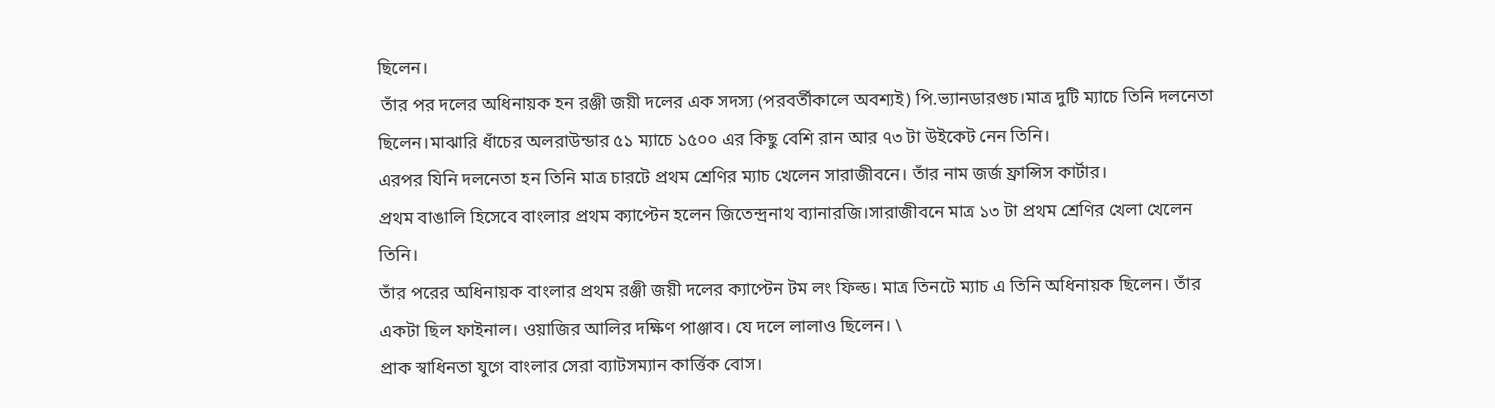ছিলেন।
 তাঁর পর দলের অধিনায়ক হন রঞ্জী জয়ী দলের এক সদস্য (পরবর্তীকালে অবশ্যই) পি.ভ্যানডারগুচ।মাত্র দুটি ম্যাচে তিনি দলনেতা ছিলেন।মাঝারি ধাঁচের অলরাউন্ডার ৫১ ম্যাচে ১৫০০ এর কিছু বেশি রান আর ৭৩ টা উইকেট নেন তিনি।
এরপর যিনি দলনেতা হন তিনি মাত্র চারটে প্রথম শ্রেণির ম্যাচ খেলেন সারাজীবনে। তাঁর নাম জর্জ ফ্রান্সিস কার্টার।
প্রথম বাঙালি হিসেবে বাংলার প্রথম ক্যাপ্টেন হলেন জিতেন্দ্রনাথ ব্যানারজি।সারাজীবনে মাত্র ১৩ টা প্রথম শ্রেণির খেলা খেলেন তিনি।
তাঁর পরের অধিনায়ক বাংলার প্রথম রঞ্জী জয়ী দলের ক্যাপ্টেন টম লং ফিল্ড। মাত্র তিনটে ম্যাচ এ তিনি অধিনায়ক ছিলেন। তাঁর একটা ছিল ফাইনাল। ওয়াজির আলির দক্ষিণ পাঞ্জাব। যে দলে লালাও ছিলেন। \
প্রাক স্বাধিনতা যুগে বাংলার সেরা ব্যাটসম্যান কার্ত্তিক বোস।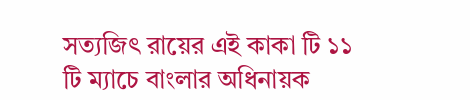সত্যজিৎ রায়ের এই কাকা টি ১১ টি ম্যাচে বাংলার অধিনায়ক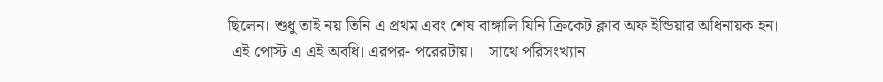ছিলেন। শুধু তাই নয় তিনি এ প্রথম এবং শেষ বাঙ্গালি যিনি ক্রিকেট ক্লাব অফ ইন্ডিয়ার অধিনায়ক হন।
 এই পোস্ট এ এই অবধি। এরপর- পরেরটায়।    সাথে পরিসংখ্যান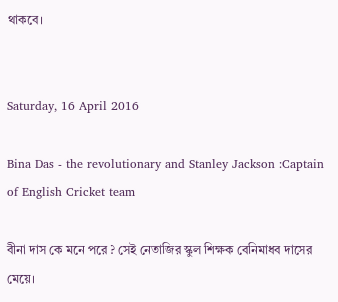থাকবে।


Saturday, 16 April 2016

Bina Das - the revolutionary and Stanley Jackson :Captain of English Cricket team

বীনা দাস কে মনে পরে ? সেই নেতাজির স্কুল শিক্ষক বেনিমাধব দাসের মেয়ে।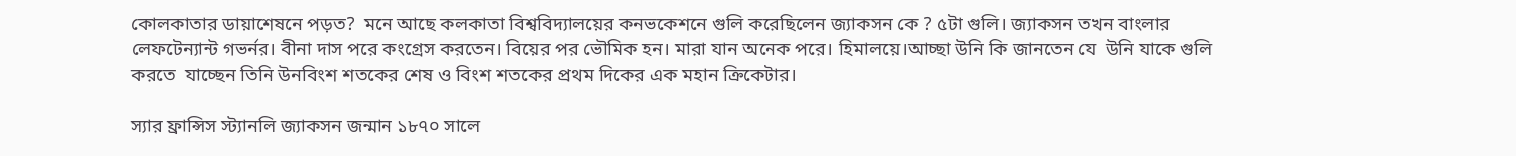কোলকাতার ডায়াশেষনে পড়ত?  মনে আছে কলকাতা বিশ্ববিদ্যালয়ের কনভকেশনে গুলি করেছিলেন জ্যাকসন কে ? ৫টা গুলি। জ্যাকসন তখন বাংলার লেফটেন্যান্ট গভর্নর। বীনা দাস পরে কংগ্রেস করতেন। বিয়ের পর ভৌমিক হন। মারা যান অনেক পরে। হিমালয়ে।আচ্ছা উনি কি জানতেন যে  উনি যাকে গুলি করতে  যাচ্ছেন তিনি উনবিংশ শতকের শেষ ও বিংশ শতকের প্রথম দিকের এক মহান ক্রিকেটার।

স্যার ফ্রান্সিস স্ট্যানলি জ্যাকসন জন্মান ১৮৭০ সালে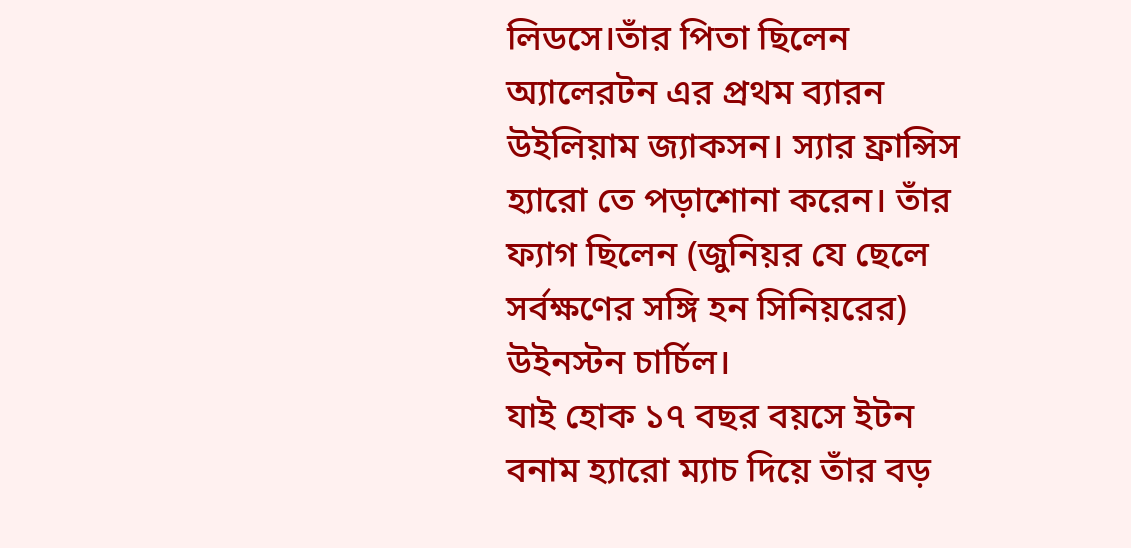লিডসে।তাঁর পিতা ছিলেন অ্যালেরটন এর প্রথম ব্যারন উইলিয়াম জ্যাকসন। স্যার ফ্রান্সিস হ্যারো তে পড়াশোনা করেন। তাঁর ফ্যাগ ছিলেন (জুনি‍য়র যে ছেলে সর্বক্ষণের সঙ্গি হন সিনিয়রের) উইনস্টন চার্চিল।
যাই হোক ১৭ বছর বয়সে ইটন বনাম হ্যারো ম্যাচ দিয়ে তাঁর বড়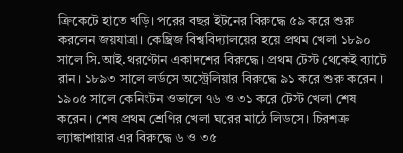ক্রিকেটে হাতে খড়ি। পরের বছর ইটনের বিরুদ্ধে ৫৯ করে শুরু করলেন জয়যাত্রা। কেম্ব্রিজ বিশ্ববিদ্যালয়ের হয়ে প্রথম খেলা ১৮৯০ সালে সি.আই.থরণ্টোন একাদশের বিরুদ্ধে। প্রথম টেস্ট থেকেই ব্যাটে রান। ১৮৯৩ সালে লর্ডসে অস্ট্রেলিয়ার বিরুদ্ধে ৯১ করে শুরু করেন । ১৯০৫ সালে কেনিংটন ওভালে ৭৬ ও ৩১ করে টেস্ট খেলা শেষ করেন। শেষ প্রথম শ্রেণির খেলা ঘরের মাঠে লিডসে। চিরশত্রু ল্যাঙ্কাশায়ার এর বিরুদ্ধে ৬ ও ৩৫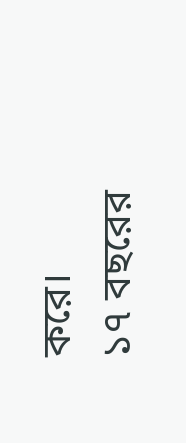করে।
১৭ বছরের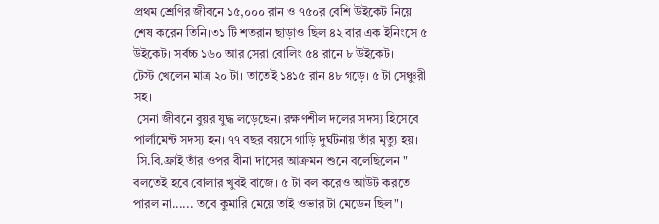প্রথম শ্রেণির জীবনে ১৫,০০০ রান ও ৭৫০র বেশি উইকেট নিয়ে শেষ করেন তিনি।৩১ টি শতরান ছাড়াও ছিল ৪২ বার এক ইনিংসে ৫ উইকেট। সর্বচ্চ ১৬০ আর সেরা বোলিং ৫৪ রানে ৮ উইকেট।
টেস্ট খেলেন মাত্র ২০ টা। তাতেই ১৪১৫ রান ৪৮ গড়ে। ৫ টা সেঞ্চুরী সহ।
 সেনা জীবনে বুয়র যুদ্ধ লড়েছেন। রক্ষণশীল দলের সদস্য হিসেবে পার্লামেন্ট সদস্য হন। ৭৭ বছর বয়সে গাড়ি দুর্ঘটনায় তাঁর মৃত্যু হয়।
 সি.বি.ফ্রাই তাঁর ওপর বীনা দাসের আক্রমন শুনে বলেছিলেন " বলতেই হবে বোলার খুবই বাজে। ৫ টা বল করেও আউট করতে পারল না...... তবে কুমারি মেয়ে তাই ওভার টা মেডেন ছিল"।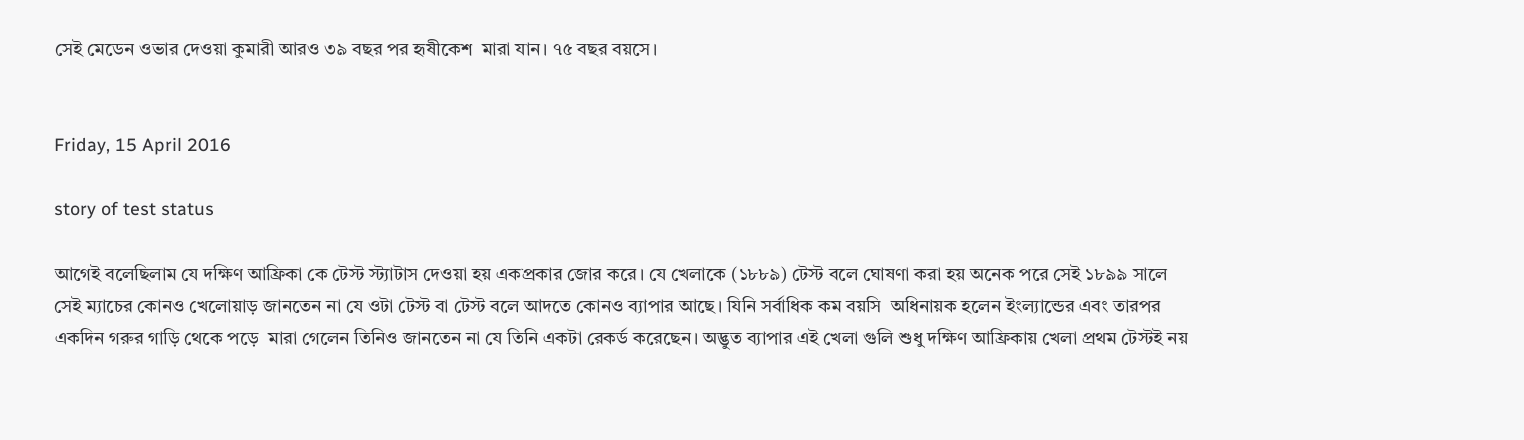সেই মেডেন ওভার দেওয়া কুমারী আরও ৩৯ বছর পর হৃষীকেশ  মারা যান। ৭৫ বছর বয়সে।


Friday, 15 April 2016

story of test status

আগেই বলেছিলাম যে দক্ষিণ আফ্রিকা কে টেস্ট স্ট্যাটাস দেওয়া হয় একপ্রকার জোর করে। যে খেলাকে (১৮৮৯) টেস্ট বলে ঘোষণা করা হয় অনেক পরে সেই ১৮৯৯ সালে সেই ম্যাচের কোনও খেলোয়াড় জানতেন না যে ওটা টেস্ট বা টেস্ট বলে আদতে কোনও ব্যাপার আছে। যিনি সর্বাধিক কম বয়সি  অধিনায়ক হলেন ইংল্যান্ডের এবং তারপর একদিন গরুর গাড়ি থেকে পড়ে  মারা গেলেন তিনিও জানতেন না যে তিনি একটা রেকর্ড করেছেন। অদ্ভুত ব্যাপার এই খেলা গুলি শুধু দক্ষিণ আফ্রিকায় খেলা প্রথম টেস্টই নয়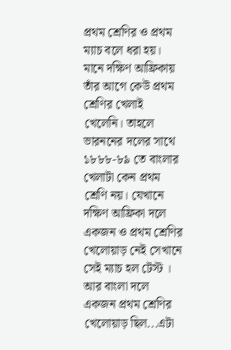প্রথম শ্রেণির ও প্রথম ম্যাচ বলে ধরা হয়। মানে দক্ষিণ আফ্রিকায় তাঁর আগে কেউ প্রথম শ্রেণির খেলাই খেলেনি। তাহলে ভারননের দলের সাথে ১৮৮৮-৮৯ তে বাংলার খেলাটা কেন প্রথম শ্রেণি নয়। যেখানে দক্ষিণ আফ্রিকা দলে একজন ও প্রথম শ্রেণির খেলোয়াড় নেই সেখানে সেই ম্যাচ হল টেস্ট । আর বাংলা দলে একজন প্রথম শ্রেণির খেলোয়াড় ছিল...এটা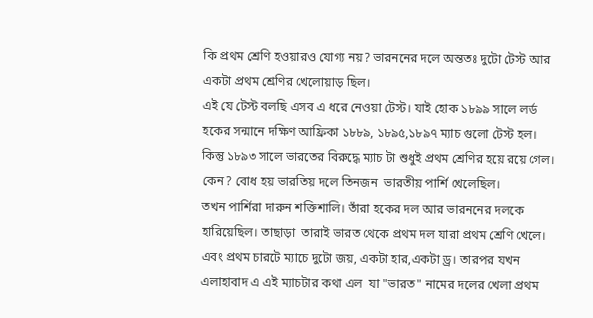কি প্রথম শ্রেণি হওয়ারও যোগ্য নয়? ভারননের দলে অন্ততঃ দুটো টেস্ট আর একটা প্রথম শ্রেণির খেলোয়াড় ছিল।
এই যে টেস্ট বলছি এসব এ ধরে নেওয়া টেস্ট। যাই হোক ১৮৯৯ সালে লর্ড হকের সন্মানে দক্ষিণ আফ্রিকা ১৮৮৯, ১৮৯৫,১৮৯৭ ম্যাচ গুলো টেস্ট হল। কিন্তু ১৮৯৩ সালে ভারতের বিরুদ্ধে ম্যাচ টা শুধুই প্রথম শ্রেণির হয়ে রয়ে গেল। কেন? বোধ হয় ভারতিয় দলে তিনজন  ভারতীয় পার্শি খেলেছিল।
তখন পার্শিরা দারুন শক্তিশালি। তাঁরা হকের দল আর ভারননের দলকে হারিয়েছিল। তাছাড়া  তারাই ভারত থেকে প্রথম দল যারা প্রথম শ্রেণি খেলে। এবং প্রথম চারটে ম্যাচে দুটো জয়, একটা হার,একটা ড্র। তারপর যখন এলাহাবাদ এ এই ম্যাচটার কথা এল  যা "ভারত" নামের দলের খেলা প্রথম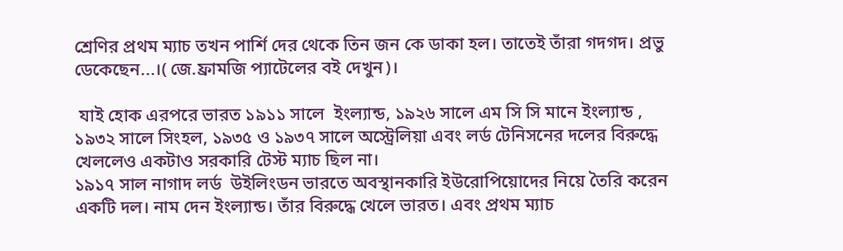শ্রেণির প্রথম ম্যাচ তখন পার্শি দের থেকে তিন জন কে ডাকা হল। তাতেই তাঁরা গদগদ। প্রভু ডেকেছেন...।( জে.ফ্রামজি প্যাটেলের বই দেখুন)।

 যাই হোক এরপরে ভারত ১৯১১ সালে  ইংল্যান্ড, ১৯২৬ সালে এম সি সি মানে ইংল্যান্ড ,  ১৯৩২ সালে সিংহল, ১৯৩৫ ও ১৯৩৭ সালে অস্ট্রেলিয়া এবং লর্ড টেনিসনের দলের বিরুদ্ধে খেললেও একটাও সরকারি টেস্ট ম্যাচ ছিল না।
১৯১৭ সাল নাগাদ লর্ড  উইলিংডন ভারতে অবস্থানকারি ইউরোপিয়োদের নিয়ে তৈরি করেন একটি দল। নাম দেন ইংল্যান্ড। তাঁর বিরুদ্ধে খেলে ভারত। এবং প্রথম ম্যাচ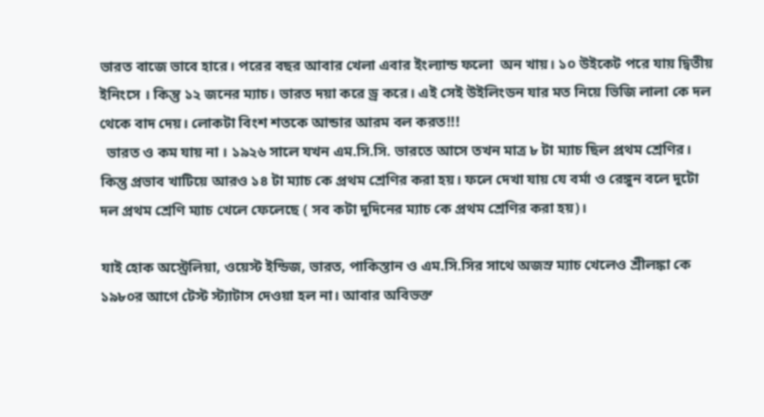ভারত বাজে ভাবে হারে। পরের বছর আবার খেলা এবার ইংল্যান্ড ফলো  অন খায়। ১০ উইকেট পরে যায় দ্বিতীয় ইনিংসে । কিন্তু ১২ জনের ম্যাচ। ভারত দয়া করে ড্র করে। এই সেই উইলিংডন যার মত নিয়ে ভিজি লালা কে দল থেকে বাদ দেয়। লোকটা বিংশ শতকে আন্ডার আরম বল করত!!!
  ভারত ও কম যায় না । ১৯২৬ সালে যখন এম.সি.সি. ভারতে আসে তখন মাত্র ৮ টা ম্যাচ ছিল প্রথম শ্রেণির। কিন্তু প্রভাব খাটিয়ে আরও ১৪ টা ম্যাচ কে প্রথম শ্রেণির করা হয়। ফলে দেখা যায় যে বর্মা ও রেঙ্গুন বলে দুটো দল প্রথম শ্রেণি ম্যাচ খেলে ফেলেছে ( সব কটা দুদিনের ম্যাচ কে প্রথম শ্রেণির করা হয়)।

যাই হোক অস্ট্রেলিয়া, ওয়েস্ট ইন্ডিজ, ভারত, পাকিস্তান ও এম.সি.সির সাথে অজস্র ম্যাচ খেলেও শ্রীলঙ্কা কে ১৯৮০র আগে টেস্ট স্ট্যাটাস দেওয়া হল না। আবার অবিভক্ত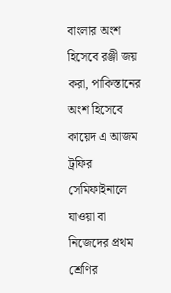বাংলার অংশ হিসেবে রঞ্জী জয় করা, পাকিস্তানের অংশ হিসেবে কায়েদ এ আজম ট্রফির সেমিফাইনালে যাওয়া বা নিজেদের প্রথম শ্রেণির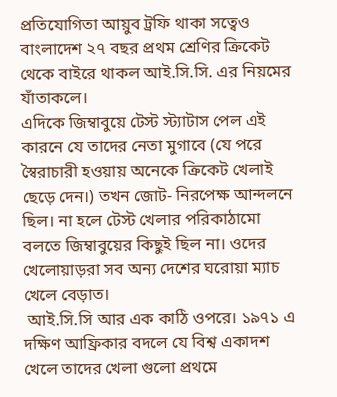প্রতিযোগিতা আয়ুব ট্রফি থাকা সত্বেও বাংলাদেশ ২৭ বছর প্রথম শ্রেণির ক্রিকেট থেকে বাইরে থাকল আই.সি.সি. এর নিয়মের যাঁতাকলে।
এদিকে জিম্বাবুয়ে টেস্ট স্ট্যাটাস পেল এই কারনে যে তাদের নেতা মুগাবে (যে পরে স্বৈরাচারী হওয়ায় অনেকে ক্রিকেট খেলাই ছেড়ে দেন।) তখন জোট- নিরপেক্ষ আন্দলনে ছিল। না হলে টেস্ট খেলার পরিকাঠামো বলতে জিম্বাবুয়ের কিছুই ছিল না। ওদের খেলোয়াড়রা সব অন্য দেশের ঘরোয়া ম্যাচ খেলে বেড়াত।
 আই.সি.সি আর এক কাঠি ওপরে। ১৯৭১ এ দক্ষিণ আফ্রিকার বদলে যে বিশ্ব একাদশ খেলে তাদের খেলা গুলো প্রথমে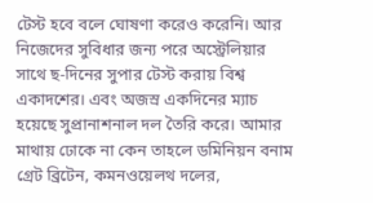টেস্ট হবে বলে ঘোষণা করেও করেনি। আর নিজেদের সুবিধার জন্য পরে অস্ট্রেলিয়ার সাথে ছ-দিনের সুপার টেস্ট করায় বিশ্ব একাদশের। এবং অজস্র একদিনের ম্যাচ হয়েছে সুপ্রানাশনাল দল তৈরি করে। আমার মাথায় ঢোকে না কেন তাহলে ডমিনিয়ন বনাম গ্রেট ব্রিটেন, কমনওয়েলথ দলের,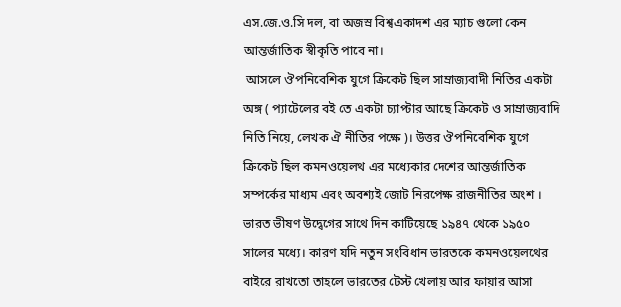এস.জে.ও.সি দল, বা অজস্র বিশ্বএকাদশ এর ম্যাচ গুলো কেন আন্তর্জাতিক স্বীকৃতি পাবে না।
 আসলে ঔপনিবেশিক যুগে ক্রিকেট ছিল সাম্রাজ্যবাদী নিতির একটা অঙ্গ ( প্যাটেলের বই তে একটা চ্যাপ্টার আছে ক্রিকেট ও সাম্রাজ্যবাদি নিতি নিয়ে, লেখক ঐ নীতির পক্ষে )। উত্তর ঔপনিবেশিক যুগে ক্রিকেট ছিল কমনওয়েলথ এর মধ্যেকার দেশের আন্তর্জাতিক সম্পর্কের মাধ্যম এবং অবশ্যই জোট নিরপেক্ষ রাজনীতির অংশ । ভারত ভীষণ উদ্বেগের সাথে দিন কাটিয়েছে ১৯৪৭ থেকে ১৯৫০ সালের মধ্যে। কারণ যদি নতুন সংবিধান ভারতকে কমনওয়েলথের বাইরে রাখতো তাহলে ভারতের টেস্ট খেলায় আর ফায়ার আসা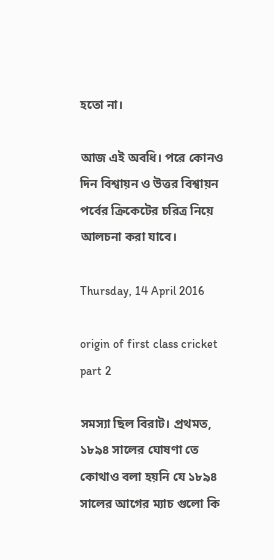হতো না।

আজ এই অবধি। পরে কোনও দিন বিশ্বায়ন ও উত্তর বিশ্বায়ন পর্বের ক্রিকেটের চরিত্র নিয়ে আলচনা করা যাবে।

Thursday, 14 April 2016

origin of first class cricket part 2

সমস্যা ছিল বিরাট। প্রথমত, ১৮৯৪ সালের ঘোষণা তে কোথাও বলা হয়নি যে ১৮৯৪ সালের আগের ম্যাচ গুলো কি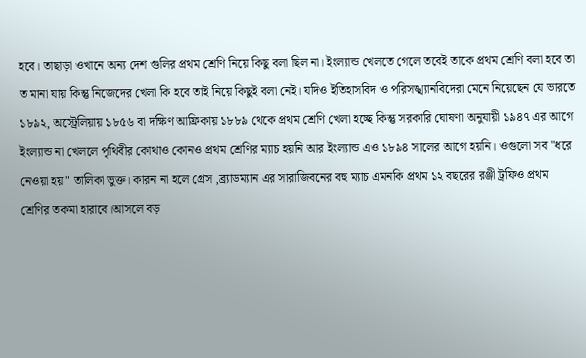হবে। তাছাড়া ওখানে অন্য দেশ গুলির প্রথম শ্রেণি নিয়ে কিছু বলা ছিল না। ইংল্যান্ড খেলতে গেলে তবেই তাকে প্রথম শ্রেণি বলা হবে তা ত মানা যায় কিন্তু নিজেদের খেলা কি হবে তাই নিয়ে কিছুই বলা নেই। যদিও ইতিহাসবিদ ও পরিসঙ্খ্যানবিদেরা মেনে নিয়েছেন যে ভারতে ১৮৯২, অস্ট্রেলিয়ায় ১৮৫৬ বা দক্ষিণ আফ্রিকায় ১৮৮৯ থেকে প্রথম শ্রেণি খেলা হচ্ছে কিন্তু সরকারি ঘোষণা অনুযায়ী ১৯৪৭ এর আগে ইংল্যান্ড না খেললে পৃথিবীর কোথাও কোনও প্রথম শ্রেণির ম্যাচ হয়নি আর ইংল্যান্ড এও ১৮৯৪ সালের আগে হয়নি। ওগুলো সব "ধরে নেওয়া হয়" তালিকা ভুক্ত। কারন না হলে গ্রেস ,ব্র্যাডম্যান এর সারাজিবনের বহু ম্যাচ এমনকি প্রথম ১২ বছরের রঞ্জী ট্রফিও প্রথম শ্রেণির তকমা হারাবে।আসলে বড়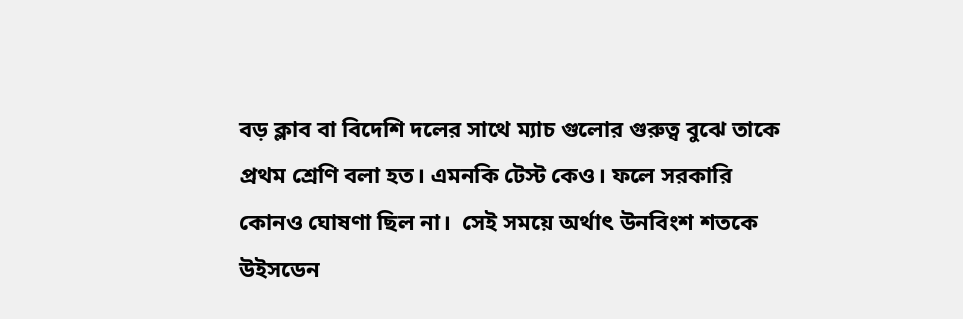বড় ক্লাব বা বিদেশি দলের সাথে ম্যাচ গুলোর গুরুত্ব বুঝে তাকে প্রথম শ্রেণি বলা হত। এমনকি টেস্ট কেও। ফলে সরকারি কোনও ঘোষণা ছিল না।  সেই সময়ে অর্থাৎ উনবিংশ শতকে উইসডেন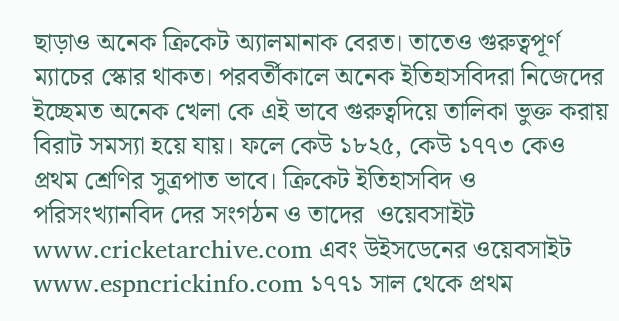ছাড়াও অনেক ক্রিকেট অ্যালমানাক বেরত। তাতেও গুরুত্বপূর্ণ ম্যাচের স্কোর থাকত। পরবর্তীকালে অনেক ইতিহাসবিদরা নিজেদের ইচ্ছেমত অনেক খেলা কে এই ভাবে গুরুত্বদিয়ে তালিকা ভুক্ত করায় বিরাট সমস্যা হয়ে যায়। ফলে কেউ ১৮২৫, কেউ ১৭৭৩ কেও প্রথম শ্রেণির সুত্রপাত ভাবে। ক্রিকেট ইতিহাসবিদ ও পরিসংখ্যানবিদ দের সংগঠন ও তাদের  ওয়েবসাইট www.cricketarchive.com এবং উইসডেনের ওয়েবসাইট www.espncrickinfo.com ১৭৭১ সাল থেকে প্রথম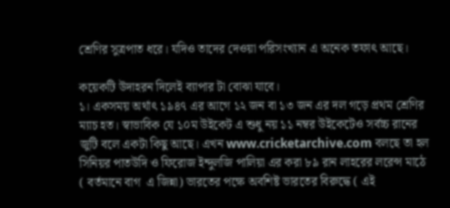শ্রেণির সুত্রপাত ধরে। যদিও তাদের দেওয়া পরিসংখ্যান এ অনেক তফাৎ আছে।

কয়েকটি উদাহরন দিলেই ব্যাপার টা বোঝা যাবে।
১। একসময় অর্থাৎ ১৯৪৭ এর আগে ১২ জন বা ১৩ জন এর দল গড়ে প্রথম শ্রেণির ম্যাচ হত। স্বাভাবিক যে ১০ম উইকেট এ শুধু নয় ১১ নম্বর উইকেটেও সর্বচ্চ রানের জুটি বলে একটা কিছু আছে। এখন www.cricketarchive.com বলছে তা হল সিনিয়র পাতউদি ও ফিরোজ ইন্দুলজি পালিয়া এর করা ৮৯ রান লাহরের লরেন্স মাঠে ( বর্তমানে বাগ  এ জিন্না) ভারতের পক্ষে অবশিষ্ট ভারতের বিরুদ্ধে ( এই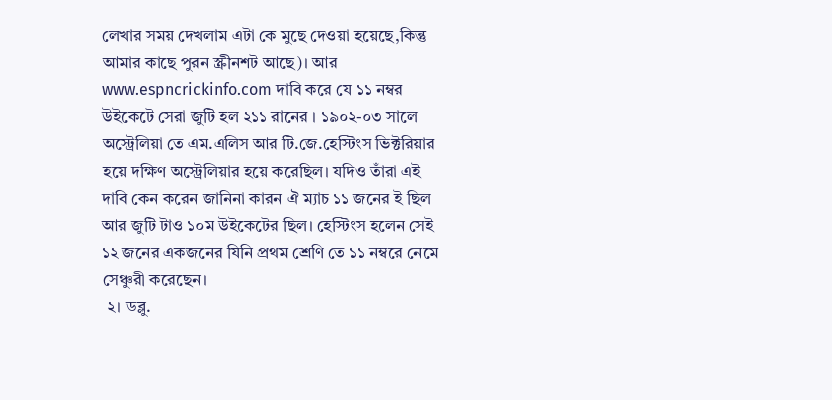লেখার সময় দেখলাম এটা কে মুছে দেওয়া হয়েছে,কিন্তু আমার কাছে পুরন স্ক্রীনশট আছে)। আর www.espncrickinfo.com দাবি করে যে ১১ নম্বর উইকেটে সেরা জুটি হল ২১১ রানের । ১৯০২-০৩ সালে অস্ট্রেলিয়া তে এম.এলিস আর টি.জে.হেস্টিংস ভিক্টরিয়ার হয়ে দক্ষিণ অস্ট্রেলিয়ার হয়ে করেছিল। যদিও তাঁরা এই দাবি কেন করেন জানিনা কারন ঐ ম্যাচ ১১ জনের ই ছিল আর জুটি টাও ১০ম উইকেটের ছিল। হেস্টিংস হলেন সেই ১২ জনের একজনের যিনি প্রথম শ্রেণি তে ১১ নম্বরে নেমে সেঞ্চুরী করেছেন।
 ২। ডব্লু.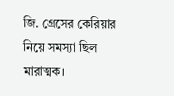জি. গ্রেসের কেরিয়ার নিয়ে সমস্যা ছিল মারাত্মক।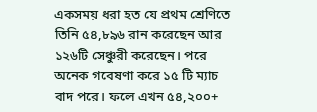একসময় ধরা হত যে প্রথম শ্রেণিতে তিনি ৫৪,৮৯৬ রান করেছেন আর ১২৬টি সেঞ্চুরী করেছেন। পরে অনেক গবেষণা করে ১৫ টি ম্যাচ বাদ পরে। ফলে এখন ৫৪,২০০+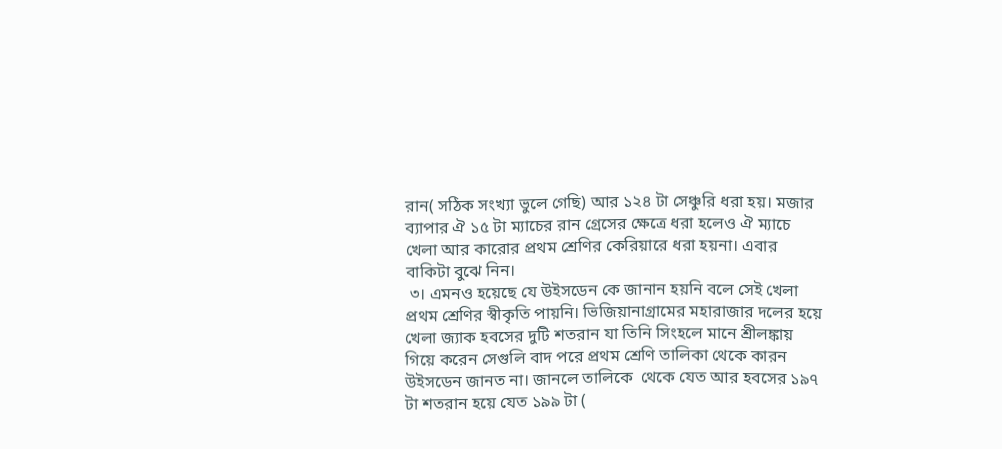রান( সঠিক সংখ্যা ভুলে গেছি) আর ১২৪ টা সেঞ্চুরি ধরা হয়। মজার ব্যাপার ঐ ১৫ টা ম্যাচের রান গ্রেসের ক্ষেত্রে ধরা হলেও ঐ ম্যাচে খেলা আর কারোর প্রথম শ্রেণির কেরিয়ারে ধরা হয়না। এবার বাকিটা বুঝে নিন।
 ৩। এমনও হয়েছে যে উইসডেন কে জানান হয়নি বলে সেই খেলা প্রথম শ্রেণির স্বীকৃতি পায়নি। ভিজিয়ানাগ্রামের মহারাজার দলের হয়ে খেলা জ্যাক হবসের দুটি শতরান যা তিনি সিংহলে মানে শ্রীলঙ্কায় গিয়ে করেন সেগুলি বাদ পরে প্রথম শ্রেণি তালিকা থেকে কারন উইসডেন জানত না। জানলে তালিকে  থেকে যেত আর হবসের ১৯৭ টা শতরান হয়ে যেত ১৯৯ টা (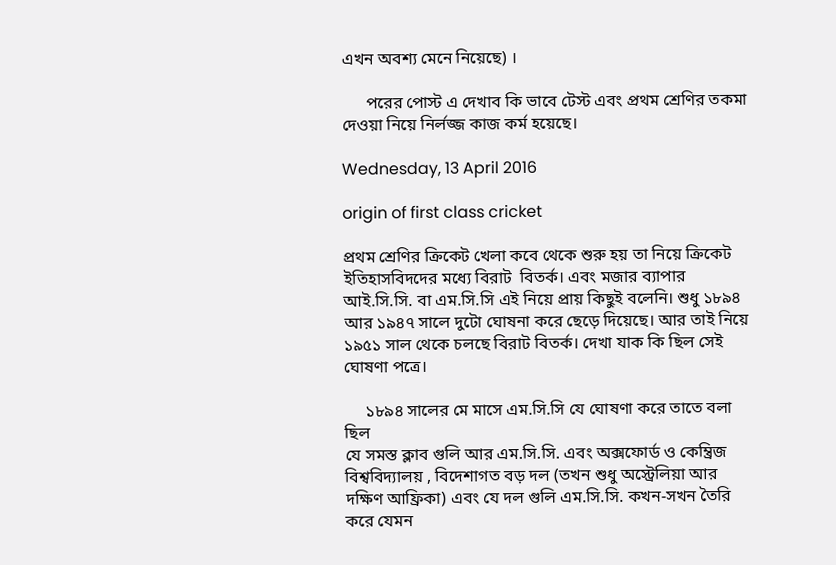এখন অবশ্য মেনে নিয়েছে) ।

      পরের পোস্ট এ দেখাব কি ভাবে টেস্ট এবং প্রথম শ্রেণির তকমা দেওয়া নিয়ে নির্লজ্জ কাজ কর্ম হয়েছে।

Wednesday, 13 April 2016

origin of first class cricket

প্রথম শ্রেণির ক্রিকেট খেলা কবে থেকে শুরু হয় তা নিয়ে ক্রিকেট ইতিহাসবিদদের মধ্যে বিরাট  বিতর্ক। এবং মজার ব্যাপার আই.সি.সি. বা এম.সি.সি এই নিয়ে প্রায় কিছুই বলেনি। শুধু ১৮৯৪ আর ১৯৪৭ সালে দুটো ঘোষনা করে ছেড়ে দিয়েছে। আর তাই নিয়ে ১৯৫১ সাল থেকে চলছে বিরাট বিতর্ক। দেখা যাক কি ছিল সেই ঘোষণা পত্রে।

     ১৮৯৪ সালের মে মাসে এম.সি.সি যে ঘোষণা করে তাতে বলা ছিল
যে সমস্ত ক্লাব গুলি আর এম.সি.সি. এবং অক্সফোর্ড ও কেম্ব্রিজ বিশ্ববিদ্যালয় , বিদেশাগত বড় দল (তখন শুধু অস্ট্রেলিয়া আর দক্ষিণ আফ্রিকা) এবং যে দল গুলি এম.সি.সি. কখন-সখন তৈরি করে যেমন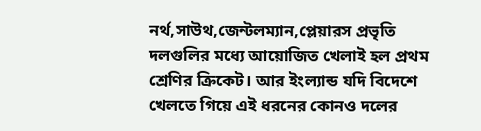নর্থ,সাউথ,জেন্টলম্যান,প্লেয়ারস প্রভৃতি দলগুলির মধ্যে আয়োজিত খেলাই হল প্রথম শ্রেণির ক্রিকেট। আর ইংল্যান্ড যদি বিদেশে খেলতে গিয়ে এই ধরনের কোনও দলের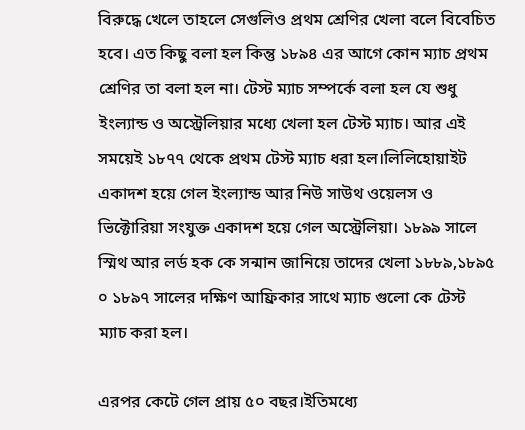বিরুদ্ধে খেলে তাহলে সেগুলিও প্রথম শ্রেণির খেলা বলে বিবেচিত হবে। এত কিছু বলা হল কিন্তু ১৮৯৪ এর আগে কোন ম্যাচ প্রথম শ্রেণির তা বলা হল না। টেস্ট ম্যাচ সম্পর্কে বলা হল যে শুধু  ইংল্যান্ড ও অস্ট্রেলিয়ার মধ্যে খেলা হল টেস্ট ম্যাচ। আর এই সময়েই ১৮৭৭ থেকে প্রথম টেস্ট ম্যাচ ধরা হল।লিলিহোয়াইট একাদশ হয়ে গেল ইংল্যান্ড আর নিউ সাউথ ওয়েলস ও ভিক্টোরিয়া সংযুক্ত একাদশ হয়ে গেল অস্ট্রেলিয়া। ১৮৯৯ সালে স্মিথ আর লর্ড হক কে সন্মান জানিয়ে তাদের খেলা ১৮৮৯,১৮৯৫ ০ ১৮৯৭ সালের দক্ষিণ আফ্রিকার সাথে ম্যাচ গুলো কে টেস্ট ম্যাচ করা হল।

এরপর কেটে গেল প্রায় ৫০ বছর।ইতিমধ্যে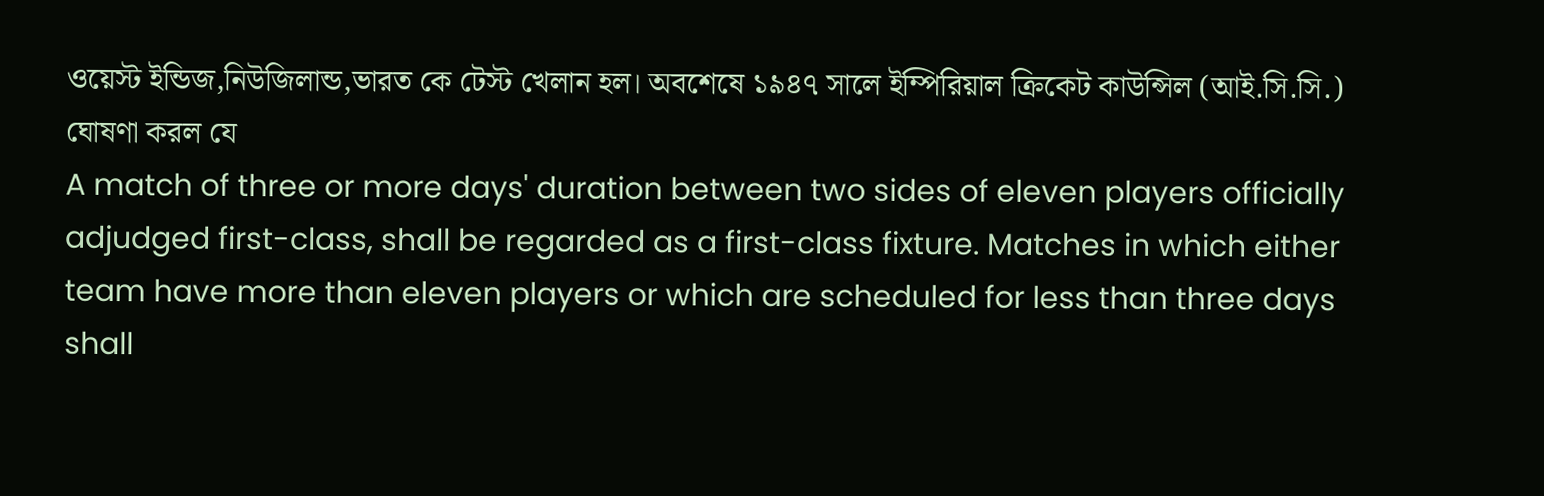ওয়েস্ট ইন্ডিজ,নিউজিলান্ড,ভারত কে টেস্ট খেলান হল। অবশেষে ১৯৪৭ সালে ইম্পিরিয়াল ক্রিকেট কাউন্সিল (আই.সি.সি.) ঘোষণা করল যে
A match of three or more days' duration between two sides of eleven players officially adjudged first-class, shall be regarded as a first-class fixture. Matches in which either team have more than eleven players or which are scheduled for less than three days shall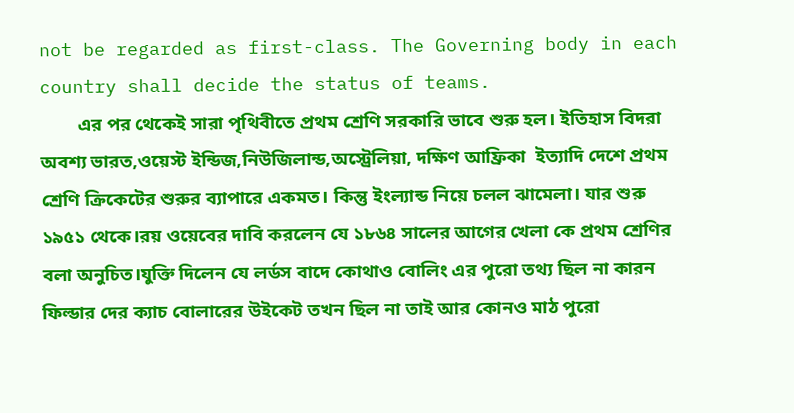not be regarded as first-class. The Governing body in each country shall decide the status of teams.
        এর পর থেকেই সারা পৃথিবীতে প্রথম শ্রেণি সরকারি ভাবে শুরু হল। ইতিহাস বিদরা অবশ্য ভারত,ওয়েস্ট ইন্ডিজ,নিউজিলান্ড,অস্ট্রেলিয়া, দক্ষিণ আফ্রিকা  ইত্যাদি দেশে প্রথম শ্রেণি ক্রিকেটের শুরুর ব্যাপারে একমত। কিন্তু ইংল্যান্ড নিয়ে চলল ঝামেলা। যার শুরু ১৯৫১ থেকে।রয় ওয়েবের দাবি করলেন যে ১৮৬৪ সালের আগের খেলা কে প্রথম শ্রেণির বলা অনুচিত।যুক্তি দিলেন যে লর্ডস বাদে কোথাও বোলিং এর পুরো তথ্য ছিল না কারন ফিল্ডার দের ক্যাচ বোলারের উইকেট তখন ছিল না তাই আর কোনও মাঠ পুরো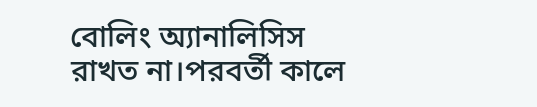বোলিং অ্যানালিসিস রাখত না।পরবর্তী কালে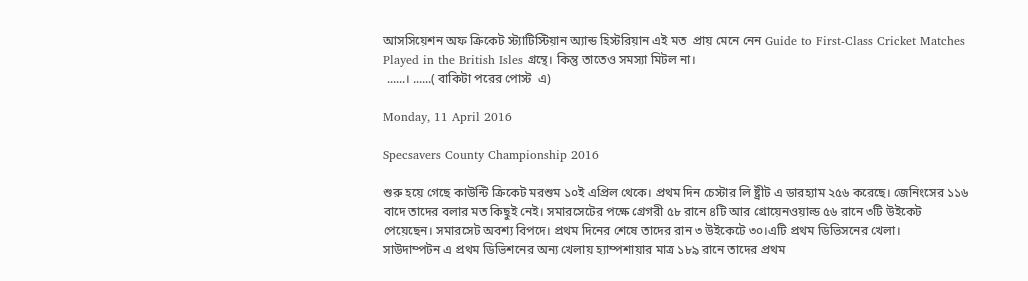আসসিয়েশন অফ ক্রিকেট স্ট্যাটিস্টিয়ান অ্যান্ড হিস্টরিয়ান এই মত  প্রায় মেনে নেন Guide to First-Class Cricket Matches Played in the British Isles গ্রন্থে। কিন্তু তাতেও সমস্যা মিটল না।
 ......। ......( বাকিটা পরের পোস্ট  এ)

Monday, 11 April 2016

Specsavers County Championship 2016

শুরু হয়ে গেছে কাউন্টি ক্রিকেট মরশুম ১০ই এপ্রিল থেকে। প্রথম দিন চেস্টার লি ষ্ট্রীট এ ডারহ্যাম ২৫৬ করেছে। জেনিংসের ১১৬ বাদে তাদের বলার মত কিছুই নেই। সমারসেটের পক্ষে গ্রেগরী ৫৮ রানে ৪টি আর গ্রোয়েনওয়াল্ড ৫৬ রানে ৩টি উইকেট পেয়েছেন। সমারসেট অবশ্য বিপদে। প্রথম দিনের শেষে তাদের রান ৩ উইকেটে ৩০।এটি প্রথম ডিভিসনের খেলা।
সাউদাম্পটন এ প্রথম ডিভিশনের অন্য খেলায় হ্যাম্পশায়ার মাত্র ১৮৯ রানে তাদের প্রথম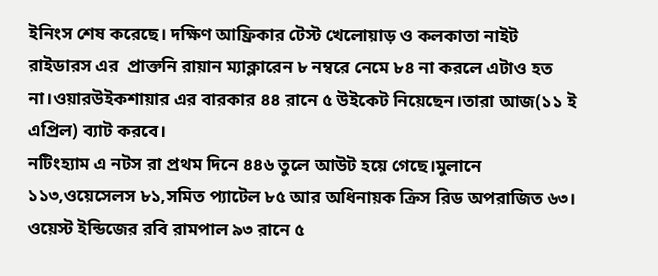ইনিংস শেষ করেছে। দক্ষিণ আফ্রিকার টেস্ট খেলোয়াড় ও কলকাতা নাইট রাইডারস এর  প্রাক্তনি রায়ান ম্যাক্লারেন ৮ নম্বরে নেমে ৮৪ না করলে এটাও হত না।ওয়ারউইকশায়ার এর বারকার ৪৪ রানে ৫ উইকেট নিয়েছেন।তারা আজ(১১ ই এপ্রিল) ব্যাট করবে।
নটিংহ্যাম এ নটস রা প্রথম দিনে ৪৪৬ তুলে আউট হয়ে গেছে।মুলানে ১১৩,ওয়েসেলস ৮১,সমিত প্যাটেল ৮৫ আর অধিনায়ক ক্রিস রিড অপরাজিত ৬৩। ওয়েস্ট ইন্ডিজের রবি রামপাল ৯৩ রানে ৫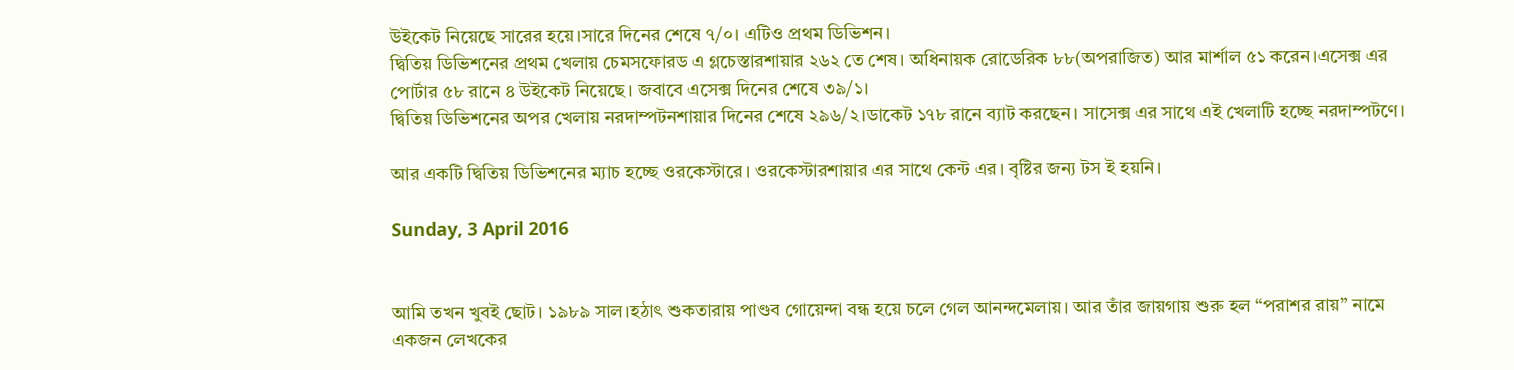উইকেট নিয়েছে সারের হয়ে।সারে দিনের শেষে ৭/০। এটিও প্রথম ডিভিশন।
দ্বিতিয় ডিভিশনের প্রথম খেলায় চেমসফোরড এ গ্লচেস্তারশায়ার ২৬২ তে শেষ। অধিনায়ক রোডেরিক ৮৮(অপরাজিত) আর মার্শাল ৫১ করেন।এসেক্স এর পোর্টার ৫৮ রানে ৪ উইকেট নিয়েছে। জবাবে এসেক্স দিনের শেষে ৩৯/১।
দ্বিতিয় ডিভিশনের অপর খেলায় নরদাম্পটনশায়ার দিনের শেষে ২৯৬/২।ডাকেট ১৭৮ রানে ব্যাট করছেন। সাসেক্স এর সাথে এই খেলাটি হচ্ছে নরদাম্পটণে।

আর একটি দ্বিতিয় ডিভিশনের ম্যাচ হচ্ছে ওরকেস্টারে। ওরকেস্টারশায়ার এর সাথে কেন্ট এর। বৃষ্টির জন্য টস ই হয়নি।

Sunday, 3 April 2016


আমি তখন খুবই ছোট। ১৯৮৯ সাল।হঠাৎ শুকতারায় পাণ্ডব গোয়েন্দা বন্ধ হয়ে চলে গেল আনন্দমেলায়। আর তাঁর জায়গায় শুরু হল “পরাশর রায়” নামে একজন লেখকের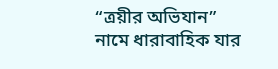“ত্রয়ীর অভিযান” নামে ধারাবাহিক যার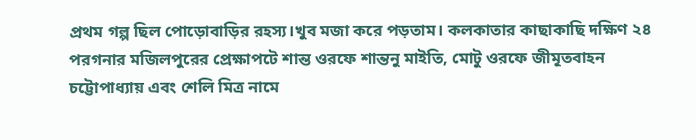প্রথম গল্প ছিল পোড়োবাড়ির রহস্য।খুব মজা করে পড়তাম। কলকাতার কাছাকাছি দক্ষিণ ২৪ পরগনার মজিলপুরের প্রেক্ষাপটে শান্ত ওরফে শান্তনু মাইতি, মোটু ওরফে জীমূতবাহন চট্টোপাধ্যায় এবং শেলি মিত্র নামে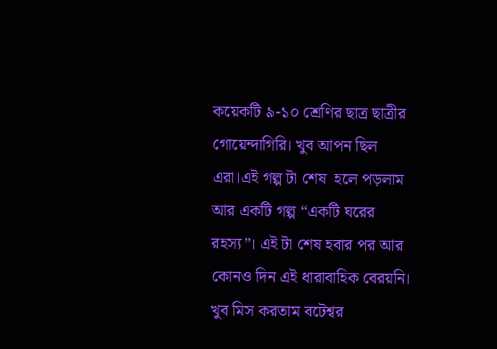কয়েকটি ৯-১০ শ্রেণির ছাত্র ছাত্রীর গোয়েন্দাগিরি। খুব আপন ছিল এরা।এই গল্প টা শেষ  হলে পড়লাম আর একটি গল্প “একটি ঘরের রহস্য”। এই টা শেষ হবার পর আর কোনও দিন এই ধারাবাহিক বেরয়নি। খুব মিস করতাম বটেশ্বর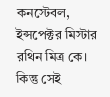কনস্টেবল, ইন্সপেক্টর মিস্টার রথিন মিত্র কে। কিন্তু সেই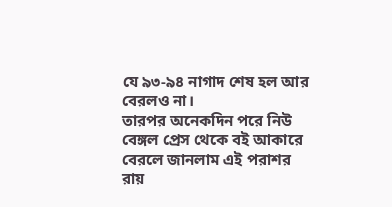যে ৯৩-৯৪ নাগাদ শেষ হল আর বেরলও না।
তারপর অনেকদিন পরে নিউ বেঙ্গল প্রেস থেকে বই আকারে বেরলে জানলাম এই পরাশর রায়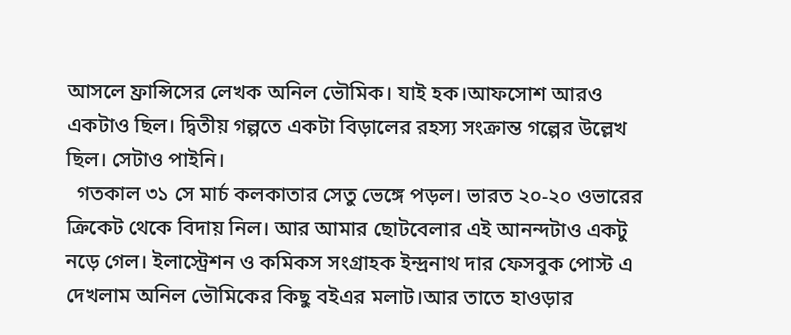আসলে ফ্রান্সিসের লেখক অনিল ভৌমিক। যাই হক।আফসোশ আরও একটাও ছিল। দ্বিতীয় গল্পতে একটা বিড়ালের রহস্য সংক্রান্ত গল্পের উল্লেখ ছিল। সেটাও পাইনি।
  গতকাল ৩১ সে মার্চ কলকাতার সেতু ভেঙ্গে পড়ল। ভারত ২০-২০ ওভারের ক্রিকেট থেকে বিদায় নিল। আর আমার ছোটবেলার এই আনন্দটাও একটু নড়ে গেল। ইলাস্ট্রেশন ও কমিকস সংগ্রাহক ইন্দ্রনাথ দার ফেসবুক পোস্ট এ দেখলাম অনিল ভৌমিকের কিছু বইএর মলাট।আর তাতে হাওড়ার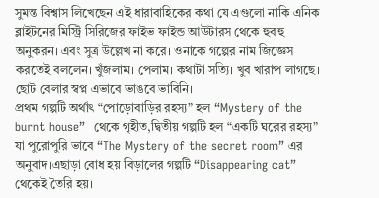সুমন্ত বিশ্বাস লিখেছেন এই ধারাবাহিকের কথা যে এগুলো নাকি এনিক ব্লাইটনের মিস্ট্রি সিরিজের ফাইভ ফাইন্ড আউটারস থেকে হুবহু অনুকরন। এবং সুত্র উল্লেখ না করে। ওনাকে গল্পের নাম জিজ্ঞেস করতেই বললেন। খুঁজলাম। পেলাম। কথাটা সত্যি। খুব খারাপ লাগছে। ছোট বেলার স্বপ্ন এভাবে ভাঙবে ভাবিনি।
প্রথম গল্পটি অর্থাৎ “পোড়োবাড়ির রহস্য” হল “Mystery of the burnt house”  থেকে গৃহীত,দ্বিতীয় গল্পটি হল “একটি ঘরের রহস্য” যা পুরোপুরি ভাবে “The Mystery of the secret room” এর অনুবাদ।এছাড়া বোধ হয় বিড়ালের গল্পটি “Disappearing cat” থেকেই তৈরি হয়।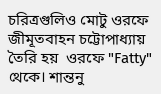চরিত্রগুলিও মোটু ওরফে জীমূতবাহন চট্টোপাধ্যায় তৈরি হয়  ওরফে "Fatty"  থেকে। শান্তনু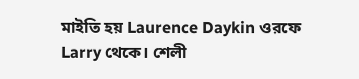মাইতি হয় Laurence Daykin ওরফে Larry থেকে। শেলী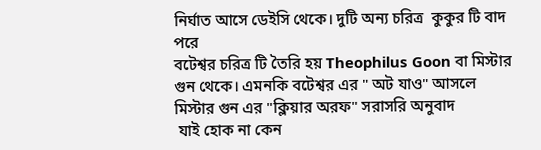নির্ঘাত আসে ডেইসি থেকে। দুটি অন্য চরিত্র  কুকুর টি বাদ পরে
বটেশ্বর চরিত্র টি তৈরি হয় Theophilus Goon বা মিস্টার গুন থেকে। এমনকি বটেশ্বর এর " অট যাও" আসলে মিস্টার গুন এর "ক্লিয়ার অরফ" সরাসরি অনুবাদ
 যাই হোক না কেন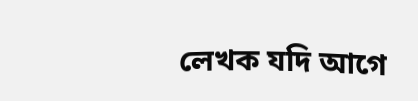লেখক যদি আগে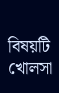বিষয়টি খোলসা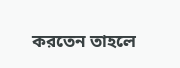করতেন তাহলে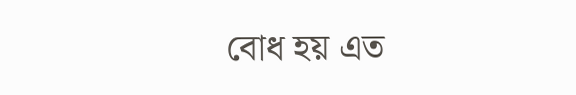বোধ হয় এত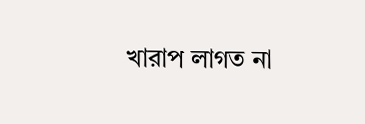খারাপ লাগত না